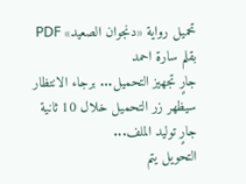تحميل رواية «دنجوان الصعيد» PDF
بقلم سارة احمد
جارٍ تجهيز التحميل... برجاء الانتظار
سيظهر زر التحميل خلال 10 ثانية
جارٍ توليد الملف...
التحويل يتم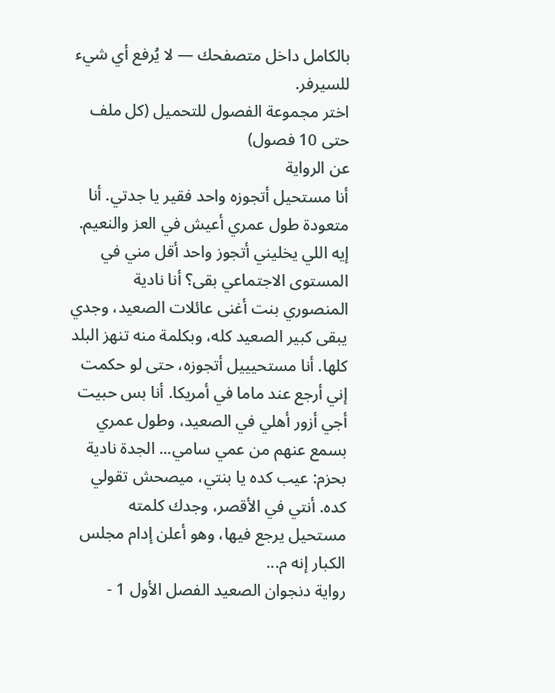بالكامل داخل متصفحك — لا يُرفع أي شيء للسيرفر.
اختر مجموعة الفصول للتحميل (كل ملف حتى 10 فصول)
عن الرواية
أنا مستحيل أتجوزه واحد فقير يا جدتي. أنا متعودة طول عمري أعيش في العز والنعيم. إيه اللي يخليني أتجوز واحد أقل مني في المستوى الاجتماعي بقى؟ أنا نادية المنصوري بنت أغنى عائلات الصعيد، وجدي يبقى كبير الصعيد كله، وبكلمة منه تنهز البلد كلها. أنا مستحيييل أتجوزه، حتى لو حكمت إني أرجع عند ماما في أمريكا. أنا بس حبيت أجي أزور أهلي في الصعيد، وطول عمري بسمع عنهم من عمي سامي... الجدة نادية بحزم: عيب كده يا بنتي، ميصحش تقولي كده. أنتي في الأقصر، وجدك كلمته مستحيل يرجع فيها، وهو أعلن إدام مجلس الكبار إنه م...
رواية دنجوان الصعيد الفصل الأول 1 -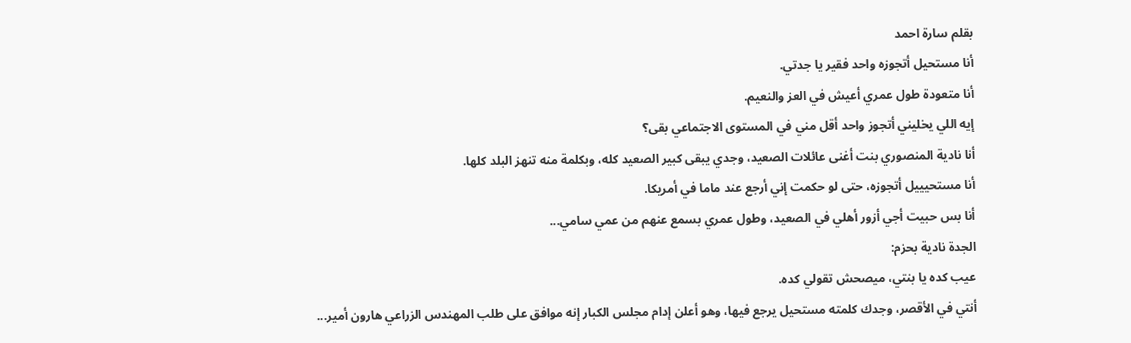بقلم سارة احمد
أنا مستحيل أتجوزه واحد فقير يا جدتي.
أنا متعودة طول عمري أعيش في العز والنعيم.
إيه اللي يخليني أتجوز واحد أقل مني في المستوى الاجتماعي بقى؟
أنا نادية المنصوري بنت أغنى عائلات الصعيد، وجدي يبقى كبير الصعيد كله، وبكلمة منه تنهز البلد كلها.
أنا مستحيييل أتجوزه، حتى لو حكمت إني أرجع عند ماما في أمريكا.
أنا بس حبيت أجي أزور أهلي في الصعيد، وطول عمري بسمع عنهم من عمي سامي...
الجدة نادية بحزم:
عيب كده يا بنتي، ميصحش تقولي كده.
أنتي في الأقصر، وجدك كلمته مستحيل يرجع فيها، وهو أعلن إدام مجلس الكبار إنه موافق على طلب المهندس الزراعي هارون أمير...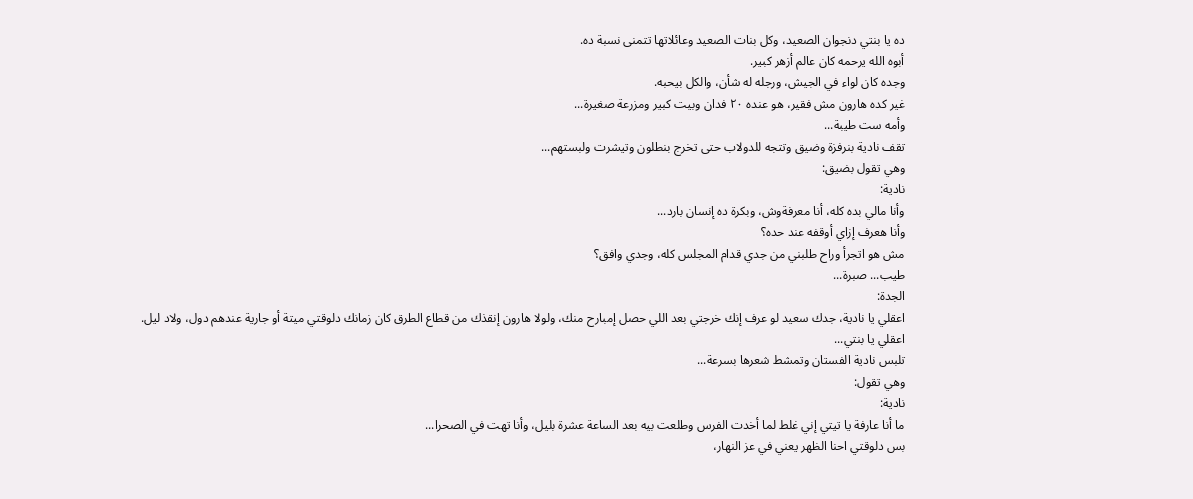ده يا بنتي دنجوان الصعيد، وكل بنات الصعيد وعائلاتها تتمنى نسبة ده.
أبوه الله يرحمه كان عالم أزهر كبير.
وجده كان لواء في الجيش، ورجله له شأن، والكل بيحبه.
غير كده هارون مش فقير، هو عنده ٢٠ فدان وبيت كبير ومزرعة صغيرة...
وأمه ست طيبة...
تقف نادية بنرفزة وضيق وتتجه للدولاب حتى تخرج بنطلون وتيشرت ولبستهم...
وهي تقول بضيق:
نادية:
وأنا مالي بده كله، أنا معرفةوش، وبكرة ده إنسان بارد...
وأنا هعرف إزاي أوقفه عند حده؟
مش هو اتجرأ وراح طلبني من جدي قدام المجلس كله، وجدي وافق؟
طيب... صبرة...
الجدة:
اعقلي يا نادية، جدك سعيد لو عرف إنك خرجتي بعد اللي حصل إمبارح منك، ولولا هارون إنقذك من قطاع الطرق كان زمانك دلوقتي ميتة أو جارية عندهم دول، ولاد ليل.
اعقلي يا بنتي...
تلبس نادية الفستان وتمشط شعرها بسرعة...
وهي تقول:
نادية:
ما أنا عارفة يا تيتي إني غلط لما أخدت الفرس وطلعت بيه بعد الساعة عشرة بليل، وأنا تهت في الصحرا...
بس دلوقتي احنا الظهر يعني في عز النهار،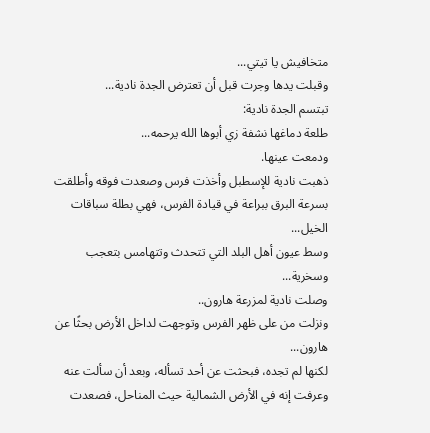متخافيش يا تيتي...
وقبلت يدها وجرت قبل أن تعترض الجدة نادية...
تبتسم الجدة نادية:
طلعة دماغها نشفة زي أبوها الله يرحمه...
ودمعت عينها.
ذهبت نادية للإسطبل وأخذت فرس وصعدت فوقه وأطلقت بسرعة البرق ببراعة في قيادة الفرس، فهي بطلة سباقات الخيل...
وسط عيون أهل البلد التي تتحدث وتتهامس بتعجب وسخرية...
وصلت نادية لمزرعة هارون..
ونزلت من على ظهر الفرس وتوجهت لداخل الأرض بحثًا عن هارون...
لكنها لم تجده، فبحثت عن أحد تسأله، وبعد أن سألت عنه وعرفت إنه في الأرض الشمالية حيث المناحل، فصعدت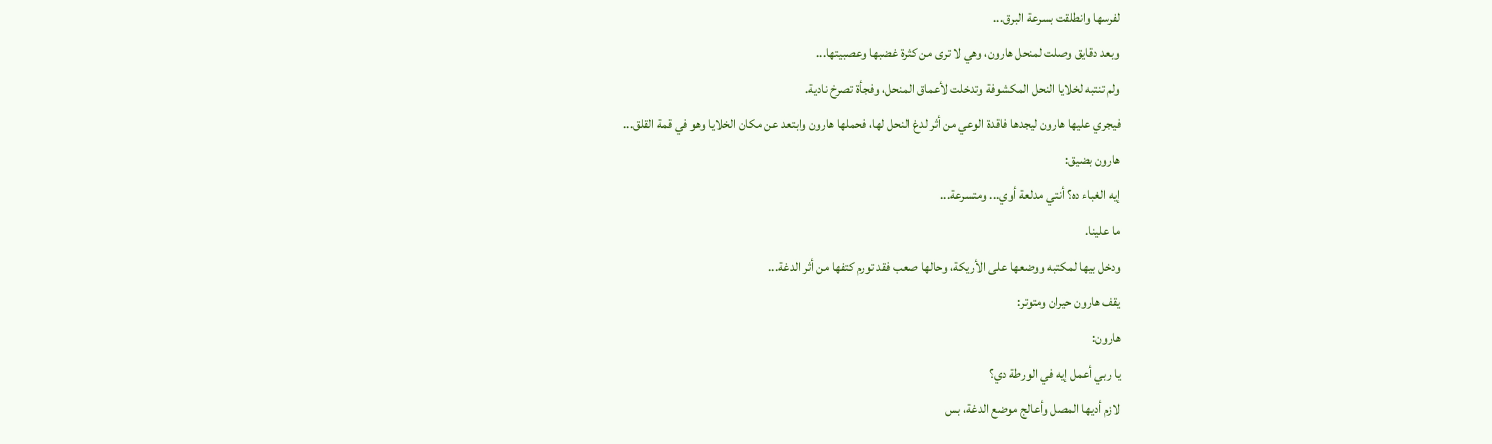لفرسها وانطلقت بسرعة البرق...
وبعد دقايق وصلت لمنحل هارون، وهي لا ترى من كثرة غضبها وعصبيتها...
ولم تنتبه لخلايا النحل المكشوفة وتدخلت لأعماق المنحل، وفجأة تصرخ نادية.
فيجري عليها هارون ليجدها فاقدة الوعي من أثر لدغ النحل لها، فحملها هارون وابتعد عن مكان الخلايا وهو في قمة القلق...
هارون بضيق:
إيه الغباء ده؟ أنتي مدلعة أوي... ومتسرعة...
ما علينا.
ودخل بيها لمكتبه ووضعها على الأريكة، وحالها صعب فقد تورم كتفها من أثر الدغة...
يقف هارون حيران ومتوتر:
هارون:
يا ربي أعمل إيه في الورطة دي؟
لازم أديها المصل وأعالج موضع الدغة، بس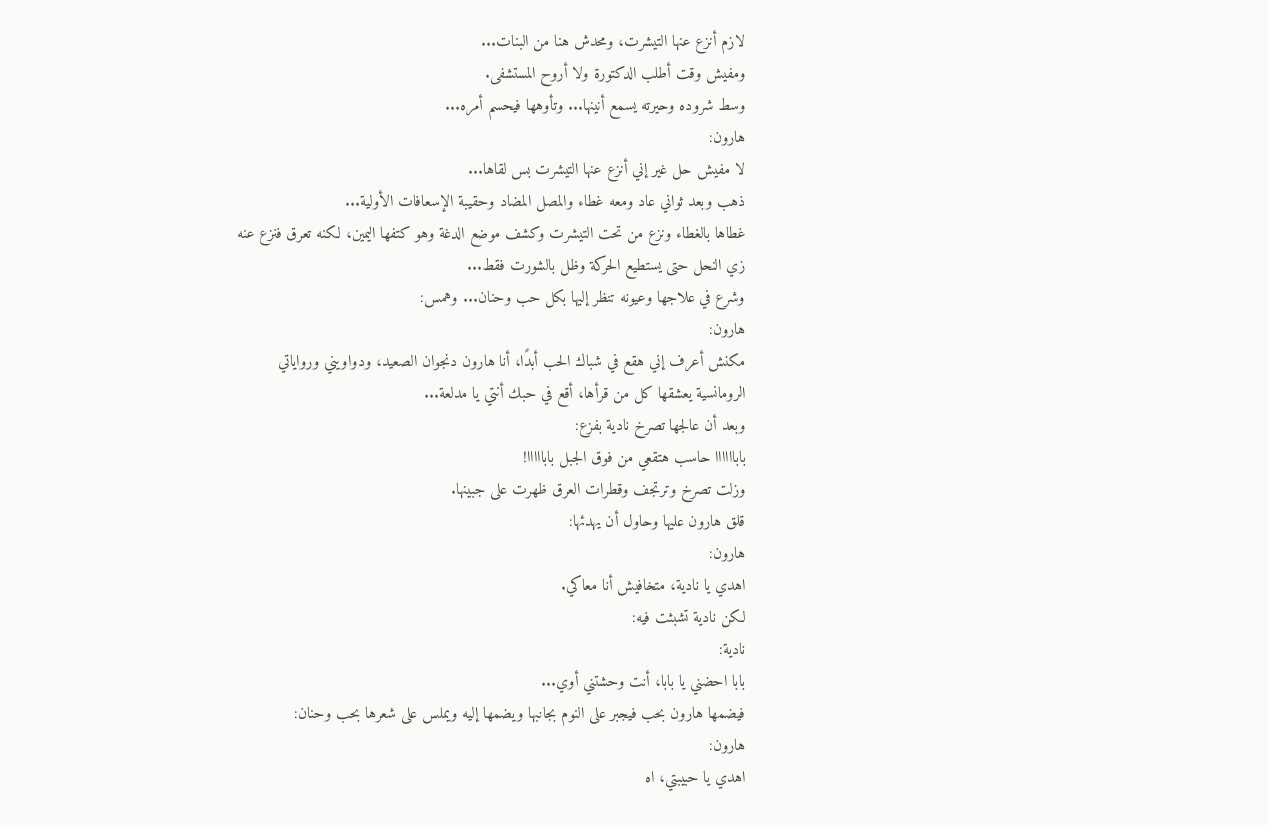لازم أنزع عنها التيشرت، ومحدش هنا من البنات...
ومفيش وقت أطلب الدكتورة ولا أروح المستشفى.
وسط شروده وحيرته يسمع أنينها... وتأوهها فيحسم أمره...
هارون:
لا مفيش حل غير إني أنزع عنها التيشرت بس لقاها...
ذهب وبعد ثواني عاد ومعه غطاء والمصل المضاد وحقيبة الإسعافات الأولية...
غطاها بالغطاء ونزع من تحت التيشرت وكشف موضع الدغة وهو كتفها اليمين، لكنه تعرق فنزع عنه زي النحل حتى يستطيع الحركة وظل بالشورت فقط...
وشرع في علاجها وعيونه تنظر إليها بكل حب وحنان... وهمس:
هارون:
مكنش أعرف إني هقع في شباك الحب أبدًا، أنا هارون دنجوان الصعيد، ودواويني ورواياتي الرومانسية يعشقها كل من قرأها، أقع في حبك أنتي يا مدلعة...
وبعد أن عالجها تصرخ نادية بفزع:
باباااااا حاسب هتقعي من فوق الجبل بابااااا!
وزلت تصرخ وترتجف وقطرات العرق ظهرت على جبينها.
قلق هارون عليها وحاول أن يهدئها:
هارون:
اهدي يا نادية، متخافيش أنا معاكي.
لكن نادية تشبثت فيه:
نادية:
بابا احضني يا بابا، أنت وحشتني أوي...
فيضمها هارون بحب فيجبر على النوم بجانبها ويضمها إليه ويملس على شعرها بحب وحنان:
هارون:
اهدي يا حبيبتي، اه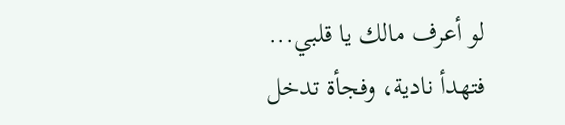لو أعرف مالك يا قلبي...
فتهدأ نادية، وفجأة تدخل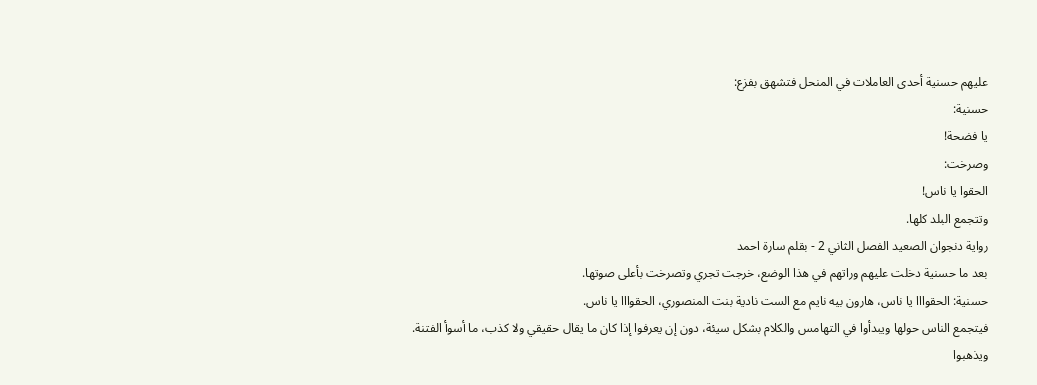عليهم حسنية أحدى العاملات في المنحل فتشهق بفزع:
حسنية:
يا فضحة!
وصرخت:
الحقوا يا ناس!
وتتجمع البلد كلها.
رواية دنجوان الصعيد الفصل الثاني 2 - بقلم سارة احمد
بعد ما حسنية دخلت عليهم وراتهم في هذا الوضع، خرجت تجري وتصرخت بأعلى صوتها.
حسنية: الحقوااا يا ناس، هارون بيه نايم مع الست نادية بنت المنصوري، الحقوااا يا ناس.
فيتجمع الناس حولها ويبدأوا في التهامس والكلام بشكل سيئة، دون إن يعرفوا إذا كان ما يقال حقيقي ولا كذب، ما أسوأ الفتنة.
ويذهبوا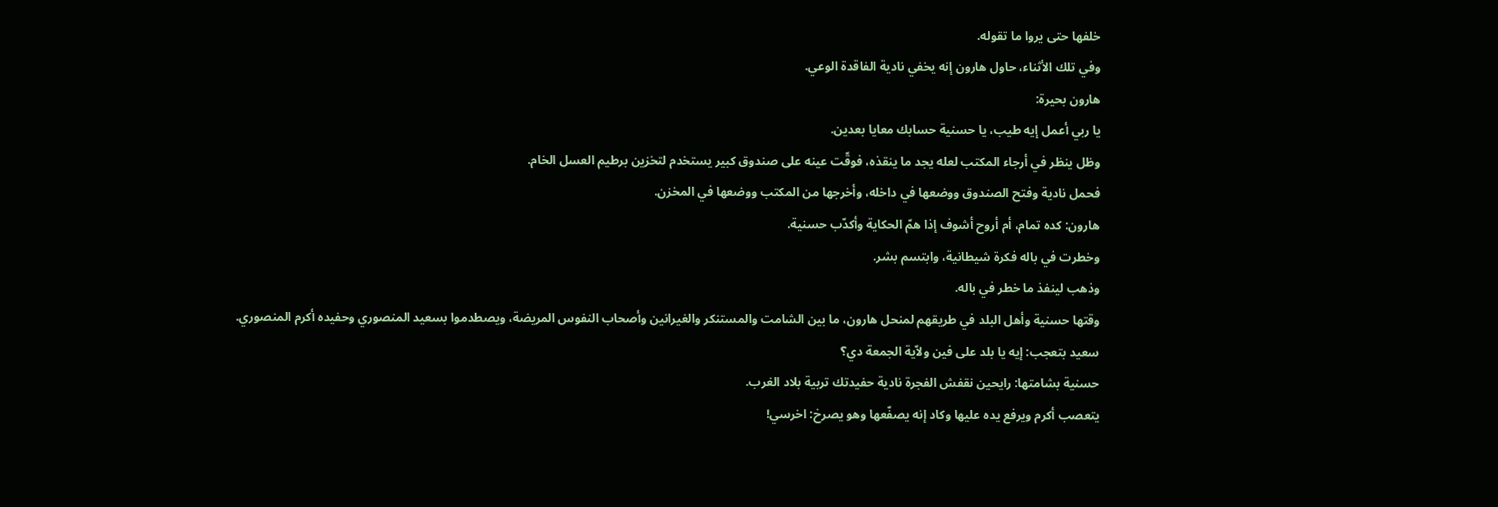خلفها حتى يروا ما تقوله.
وفي تلك الأثناء، حاول هارون إنه يخفي نادية الفاقدة الوعي.
هارون بحيرة:
يا ربي أعمل إيه طيب، يا حسنية حسابك معايا بعدين.
وظل ينظر في أرجاء المكتب لعله يجد ما ينقذه، فوقّت عينه على صندوق كبير يستخدم لتخزين برطيم العسل الخام.
فحمل نادية وفتح الصندوق ووضعها في داخله، وأخرجها من المكتب ووضعها في المخزن.
هارون: كده تمام، أم أروح أشوف إذا همّ الحكاية وأكدّب حسنية.
وخطرت في باله فكرة شيطانية، وابتسم بشر.
وذهب لينفذ ما خطر في باله.
وقتها حسنية وأهل البلد في طريقهم لمنحل هارون، ما بين الشامت والمستنكر والغيرانين وأصحاب النفوس المريضة، ويصطدموا بسعيد المنصوري وحفيده أكرم المنصوري.
سعيد بتعجب: إيه يا بلد على فين ولاّية الجمعة دي؟
حسنية بشامتها: رايحين نقفش الفجرة نادية حفيدتك تربية بلاد الغرب.
يتعصب أكرم ويرفع يده عليها وكاد إنه يصفّعها وهو يصرخ: اخرسي!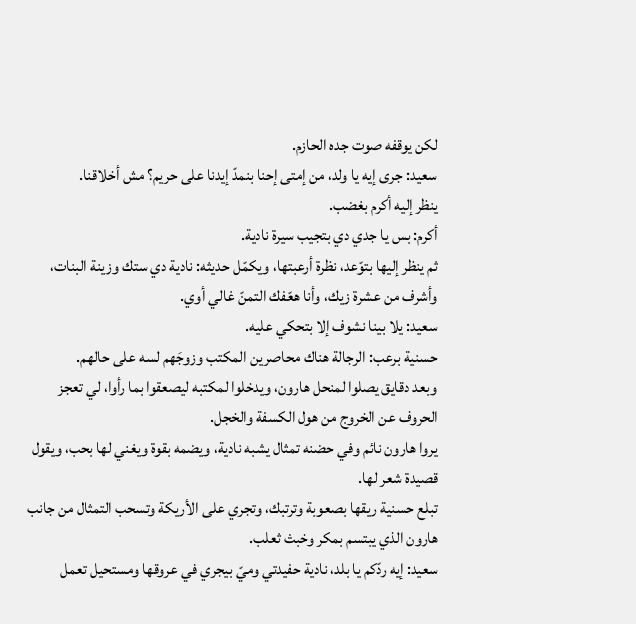لكن يوقفه صوت جده الحازم.
سعيد: جرى إيه يا ولد، من إمتى إحنا بنمدّ إيدنا على حريم؟ مش أخلاقنا.
ينظر إليه أكرم بغضب.
أكرم: بس يا جدي دي بتجيب سيرة نادية.
ثم ينظر إليها بتوّعد، نظرة أرعبتها، ويكمّل حديثه: نادية دي ستك وزينة البنات، وأشرف من عشرة زيك، وأنا هعّفك التمنّ غالي أوي.
سعيد: يلا بينا نشوف إلا بتحكي عليه.
حسنية برعب: الرجالة هناك محاصرين المكتب وزوجَهم لسه على حالهم.
وبعد دقايق يصلوا لمنحل هارون، ويدخلوا لمكتبه ليصعقوا بما رأوا، لي تعجز الحروف عن الخروج من هول الكسفة والخجل.
يروا هارون نائم وفي حضنه تمثال يشبه نادية، ويضمه بقوة ويغني لها بحب، ويقول قصيدة شعر لها.
تبلع حسنية ريقها بصعوبة وترتبك، وتجري على الأريكة وتسحب التمثال من جانب هارون الذي يبتسم بمكر وخبث ثعلب.
سعيد: إيه ردّكم يا بلد، نادية حفيدتي وميّ بيجري في عروقها ومستحيل تعمل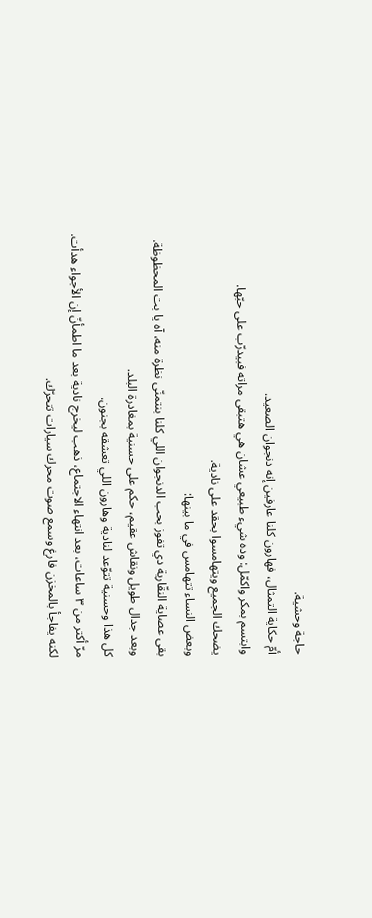حاجة وحشية.
أمّ حكاية التمثال، فهارون كلنا عارفين إنه دنجوان الصعيد.
وابتسم بمكر واكمّل: وده شيء طبيعي عشان هي هتبقى مراته فبيدرّب على حبّها.
يضحك الجميع ويتهامسوا بحقد على نادية.
وبعض النساء تتهامس في ما بينها:
بقى عصاية النقّارية دي تفوز بحب الدنجوان اللي كلنا بنتمنّى نظرة منه، آه يا بت المحظوظة.
وبعد جدال طويل ونقاش عقيم، حكم على حسنية بمغادرة البلد.
كل هذا وحسنية تتوّعد لنادية وهارون اللي تعشقه بجنون.
مرّ أكتر من ٣ ساعات، بعد انتهاء الاجتماع، ذهب ليخرج نادية بعد ما اطمأنّ إن الأجواء هدأت.
لكنه يفاجأ بالمخزن فارغ وسمع صوت محرك سيارات تتحرّك.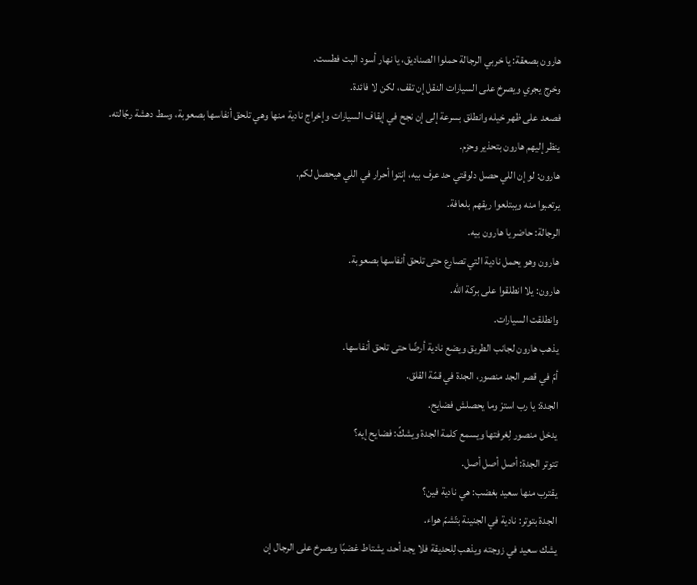هارون بصعقة: يا خربي الرجالة حملوا الصناديق، يا نهار أسود البت فطست.
وخرج يجري ويصرخ على السيارات النقل إن تقف، لكن لا فائدة.
فصعد على ظهر خيله وانطلق بسرعة إلى إن نجح في إيقاف السيارات وإخراج نادية منها وهي تلحق أنفاسها بصعوبة، وسط دهشة رجّالته.
ينظر إليهم هارون بتحذير وحزم.
هارون: لو إن اللي حصل دلوقتي حد عرف بيه، إنتوا أحرار في اللي هيحصل لكم.
يرتعبوا منه ويبتلعوا ريقهم بلعافة.
الرجالة: حاضر يا هارون بيه.
هارون وهو يحمل نادية التي تصارع حتى تلحق أنفاسها بصعوبة.
هارون: يلا انطلقوا على بركة الله.
وانطلقت السيارات.
يذهب هارون لجانب الطريق ويضع نادية أرضًا حتى تلحق أنفاسها.
أمّ في قصر الجد منصور، الجدة في قمّة القلق.
الجدة: يا رب استرْ وما يحصلش فضايح.
يدخل منصور لِغرفتها ويسمع كلمة الجدة ويشكّ: فضايح إيه؟
تتوتر الجدة: أصل أصل أصل.
يقترب منها سعيد بغضب: هي نادية فين؟
الجدة بتوتر: نادية في الجنينة بتّشمّ هواء.
يشك سعيد في زوجته ويذهب لِلحديقة فلا يجد أحد، يشتاط غضبًا ويصرخ على الرجال إن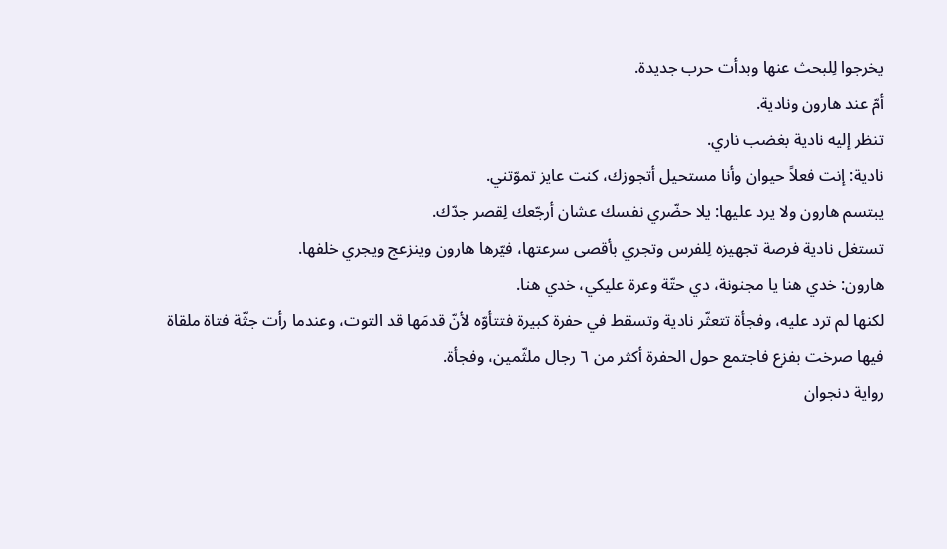يخرجوا لِلبحث عنها وبدأت حرب جديدة.
أمّ عند هارون ونادية.
تنظر إليه نادية بغضب ناري.
نادية: إنت فعلاً حيوان وأنا مستحيل أتجوزك، كنت عايز تموّتني.
يبتسم هارون ولا يرد عليها: يلا حضّري نفسك عشان أرجّعك لِقصر جدّك.
تستغل نادية فرصة تجهيزه لِلفرس وتجري بأقصى سرعتها، فيّرها هارون وينزعج ويجري خلفها.
هارون: خدي هنا يا مجنونة، دي حتّة وعرة عليكي، خدي هنا.
لكنها لم ترد عليه، وفجأة تتعثّر نادية وتسقط في حفرة كبيرة فتتأوّه لأنّ قدمَها قد التوت، وعندما رأت جثّة فتاة ملقاة فيها صرخت بفزع فاجتمع حول الحفرة أكثر من ٦ رجال ملثّمين، وفجأة.
رواية دنجوان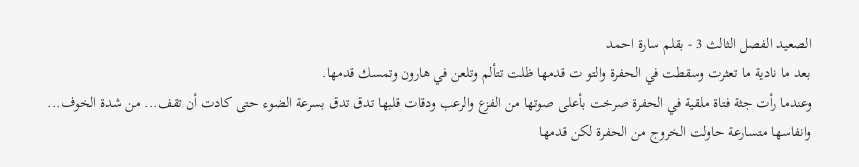الصعيد الفصل الثالث 3 - بقلم سارة احمد
بعد ما نادية ما تعثرت وسقطت في الحفرة والتو ت قدمها ظلت تتألم وتلعن في هارون وتمسك قدمها.
وعندما رأت جثة فتاة ملقية في الحفرة صرخت بأعلى صوتها من الفزع والرعب ودقات قلبها تدق تدق بسرعة الضوء حتى كادت أن تقف... من شدة الخوف...
وانفاسها متسارعة حاولت الخروج من الحفرة لكن قدمها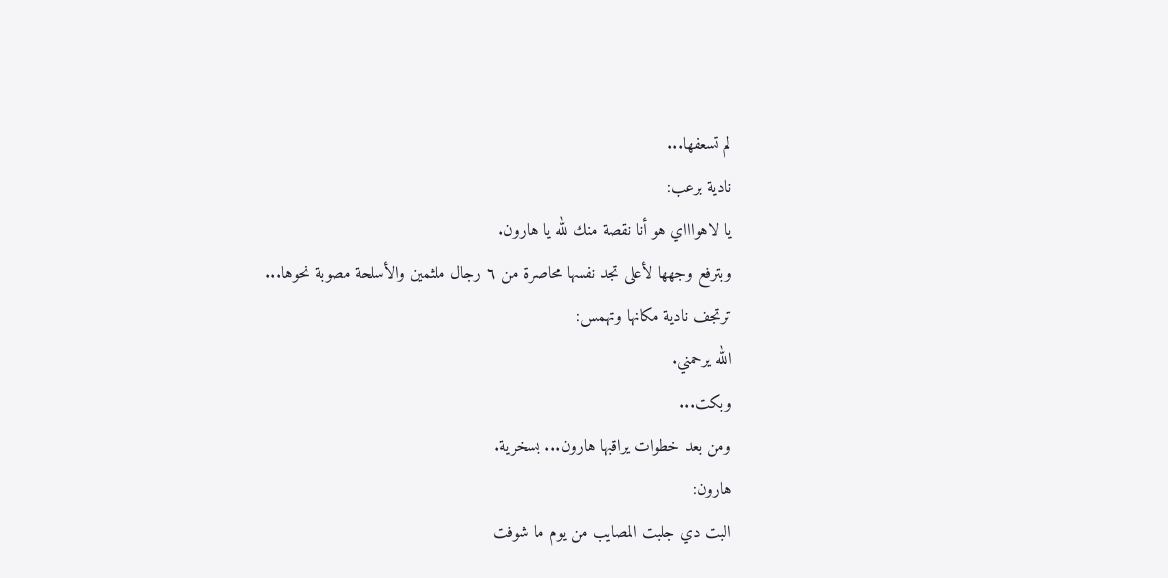لم تسعفها...
نادية برعب:
يا لاهواااي هو أنا نقصة منك لله يا هارون.
وبترفع وجهها لأعلى تجد نفسها محاصرة من ٦ رجال ملثمين والأسلحة مصوبة نحوها...
ترتجف نادية مكانها وتهمس:
الله يرحمني.
وبكت...
ومن بعد خطوات يراقبها هارون... بسخرية.
هارون:
البت دي جلبت المصايب من يوم ما شوفت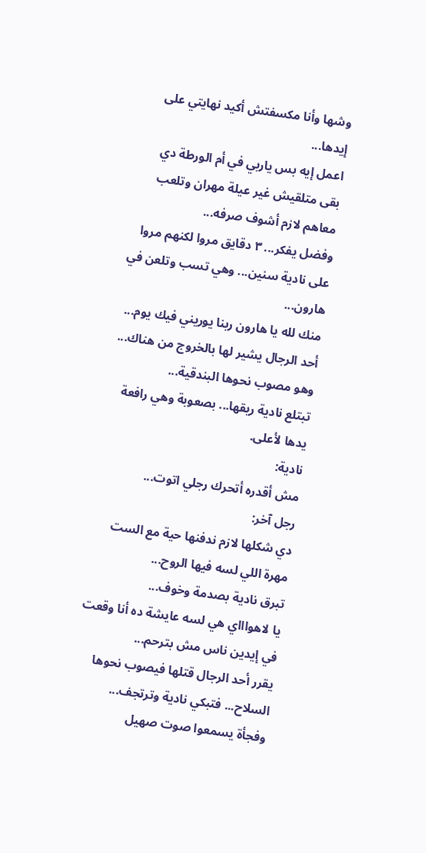وشها وأنا مكسفتش أكيد نهايتي على إيدها...
اعمل إيه بس ياربي في أم الورطة دي بقى متلقيش غير عيلة مهران وتلعب معاهم لازم أشوف صرفه...
وفضل يفكر... ٣ دقايق مروا لكنهم مروا على نادية سنين... وهي تسب وتلعن في هارون...
منك لله يا هارون ربنا يوريني فيك يوم...
أحد الرجال يشير لها بالخروج من هناك... وهو مصوب نحوها البندقية...
تبتلع نادية ريقها... بصعوبة وهي رافعة يدها لأعلى.
نادية:
مش أقدره أتحرك رجلي اتوت...
رجل آخر:
دي شكلها لازم ندفنها حية مع الست مهرة اللي لسه فيها الروح...
تبرق نادية بصدمة وخوف...
يا لاهواااي هي لسه عايشة ده أنا وقعت في إيدين ناس مش بترحم...
يقرر أحد الرجال قتلها فيصوب نحوها السلاح... فتبكي نادية وترتجف...
وفجأة يسمعوا صوت صهيل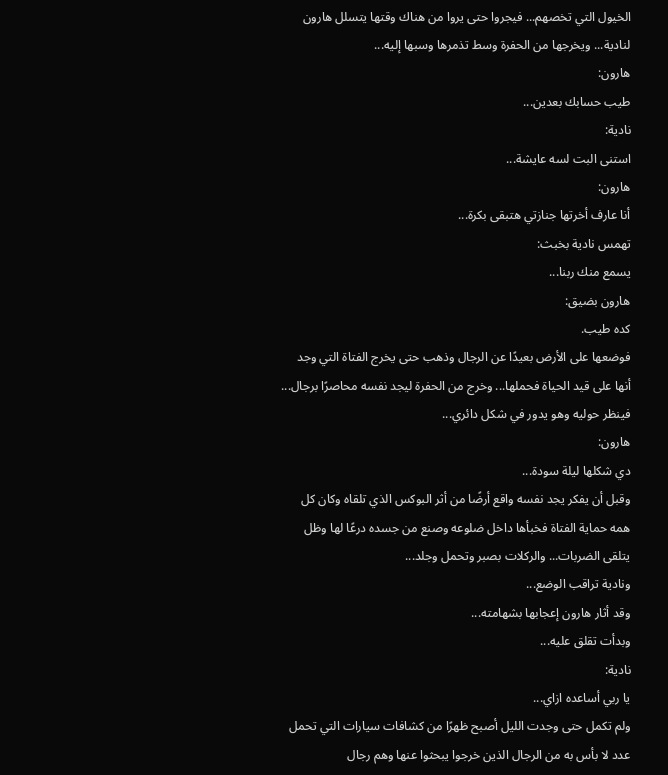الخيول التي تخصهم... فيجروا حتى يروا من هناك وقتها يتسلل هارون لنادية... ويخرجها من الحفرة وسط تذمرها وسبها إليه...
هارون:
طيب حسابك بعدين...
نادية:
استنى البت لسه عايشة...
هارون:
أنا عارف أخرتها جنازتي هتبقى بكرة...
تهمس نادية بخبث:
يسمع منك ربنا...
هارون بضيق:
كده طيب.
فوضعها على الأرض بعيدًا عن الرجال وذهب حتى يخرج الفتاة التي وجد أنها على قيد الحياة فحملها... وخرج من الحفرة ليجد نفسه محاصرًا برجال... فينظر حوليه وهو يدور في شكل دائري...
هارون:
دي شكلها ليلة سودة...
وقبل أن يفكر يجد نفسه واقع أرضًا من أثر البوكس الذي تلقاه وكان كل همه حماية الفتاة فخبأها داخل ضلوعه وصنع من جسده درعًا لها وظل يتلقى الضربات... والركلات بصبر وتحمل وجلد...
ونادية تراقب الوضع...
وقد أثار هارون إعجابها بشهامته...
وبدأت تقلق عليه...
نادية:
يا ربي أساعده ازاي...
ولم تكمل حتى وجدت الليل أصبح ظهرًا من كشافات سيارات التي تحمل عدد لا بأس به من الرجال الذين خرجوا يبحثوا عنها وهم رجال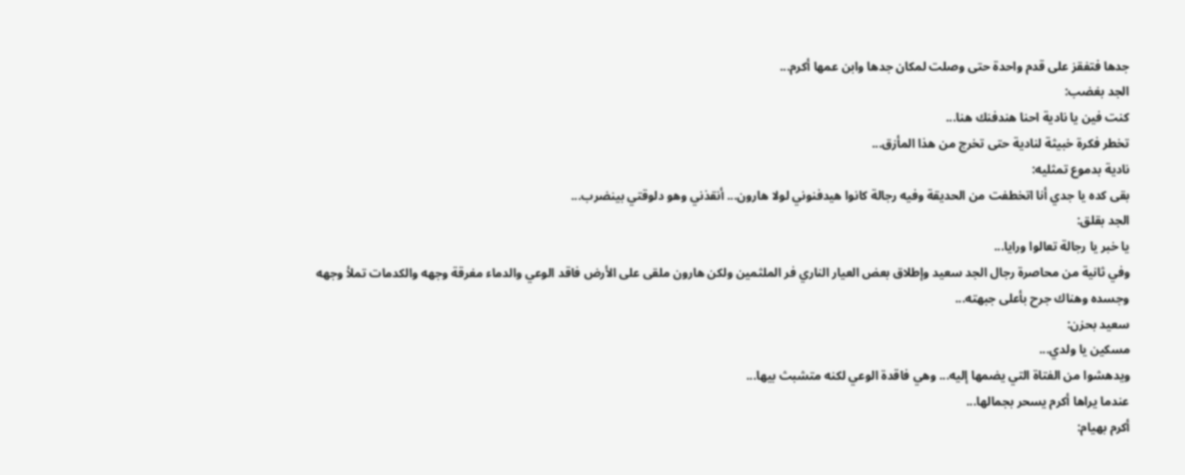جدها فتفقز على قدم واحدة حتى وصلت لمكان جدها وابن عمها أكرم...
الجد بغضب:
كنت فين يا نادية احنا هندفنك هنا...
تخطر فكرة خبيثة لنادية حتى تخرج من هذا المأزق...
نادية بدموع تمثليه:
بقى كده يا جدي أنا اتخطفت من الحديقة وفيه رجالة كانوا هيدفنوني لولا هارون... أنقذني وهو دلوقتي بينضرب...
الجد بقلق:
يا خبر يا رجالة تعالوا ورايا...
وفي ثانية من محاصرة رجال الجد سعيد وإطلاق بعض العيار الناري فر الملثمين ولكن هارون ملقى على الأرض فاقد الوعي والدماء مغرقة وجهه والكدمات تملأ وجهه وجسده وهناك جرح بأعلى جبهته...
سعيد بحزن:
مسكين يا ولدي...
ويدهشوا من الفتاة التي يضمها إليه... وهي فاقدة الوعي لكنه متشبث بيها...
عندما يراها أكرم يسحر بجمالها...
أكرم بهيام: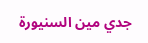جدي مين السنيورة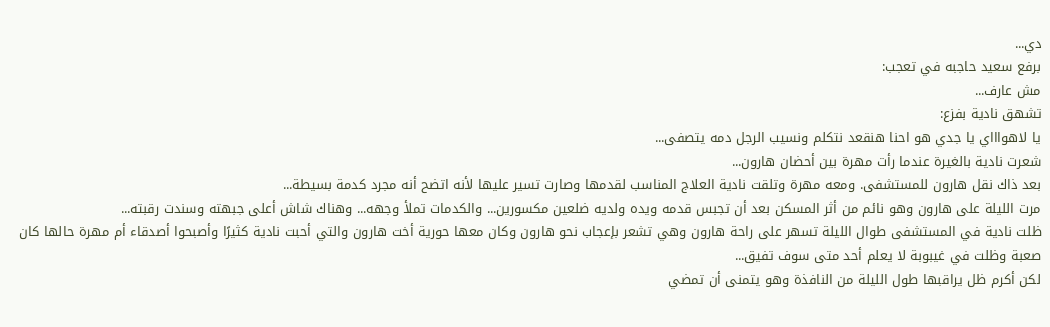دي...
برفع سعيد حاجبه في تعجب:
مش عارف...
تشهق نادية بفزع:
يا لاهواااي يا جدي هو احنا هنقعد نتكلم ونسيب الرجل دمه يتصفى...
شعرت نادية بالغيرة عندما رأت مهرة بين أحضان هارون...
بعد ذاك نقل هارون للمستشفى. ومعه مهرة وتلقت نادية العلاج المناسب لقدمها وصارت تسير عليها لأنه اتضح أنه مجرد كدمة بسيطة...
مرت الليلة على هارون وهو نائم من أثر المسكن بعد أن تجبس قدمه ويده ولديه ضلعين مكسورين... والكدمات تملأ وجهه... وهناك شاش أعلى جبهته وسندت رقبته...
ظلت نادية في المستشفى طوال الليلة تسهر على راحة هارون وهي تشعر بإعجاب نحو هارون وكان معها حورية أخت هارون والتي أحبت نادية كثيرًا وأصبحوا أصدقاء أم مهرة حالها كان صعبة وظلت في غيبوبة لا يعلم أحد متى سوف تفيق...
لكن أكرم ظل يراقبها طول الليلة من النافذة وهو يتمنى أن تمضي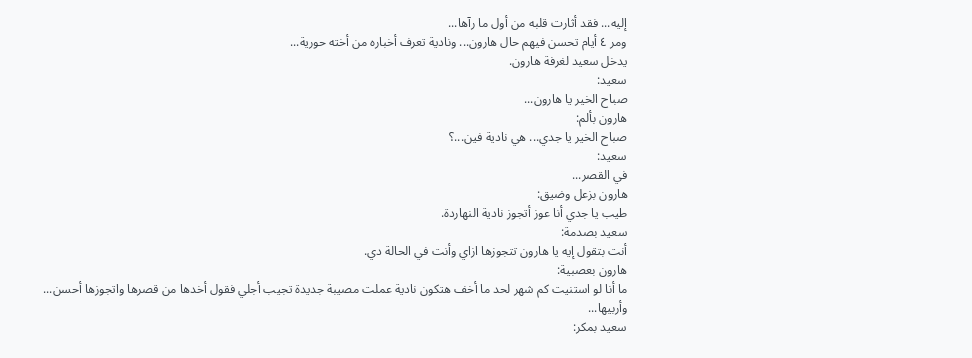إليه... فقد أثارت قلبه من أول ما رآها...
ومر ٤ أيام تحسن فيهم حال هارون... ونادية تعرف أخباره من أخته حورية...
يدخل سعيد لغرفة هارون.
سعيد:
صباح الخير يا هارون...
هارون بألم:
صباح الخير يا جدي... هي نادية فين...؟
سعيد:
في القصر...
هارون بزعل وضيق:
طيب يا جدي أنا عوز أتجوز نادية النهاردة.
سعيد بصدمة:
أنت بتقول إيه يا هارون تتجوزها ازاي وأنت في الحالة دي.
هارون بعصبية:
ما أنا لو استنيت كم شهر لحد ما أخف هتكون نادية عملت مصيبة جديدة تجيب أجلي فقول أخدها من قصرها واتجوزها أحسن... وأربيها...
سعيد بمكر: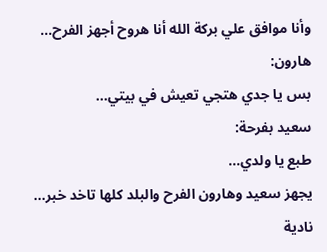وأنا موافق علي بركة الله أنا هروح أجهز الفرح...
هارون:
بس يا جدي هتجي تعيش في بيتي...
سعيد بفرحة:
طبع يا ولدي...
يجهز سعيد وهارون الفرح والبلد كلها تاخد خبر...
نادية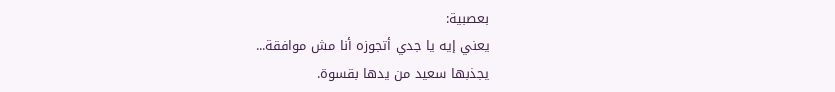بعصبية:
يعني إيه يا جدي أتجوزه أنا مش موافقة...
يجذبها سعيد من يدها بقسوة.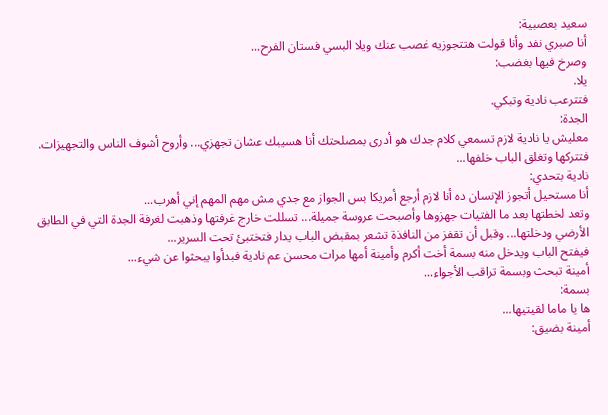سعيد بعصبية:
أنا صبري نفد وأنا قولت هتتجوزيه غصب عنك ويلا البسي فستان الفرح...
وصرخ فيها بغضب:
يلا.
فتترعب نادية وتبكي.
الجدة:
معليش يا نادية لازم تسمعي كلام جدك هو أدرى بمصلحتك أنا هسيبك عشان تجهزي... وأروح أشوف الناس والتجهيزات.
فتتركها وتغلق الباب خلفها...
نادية بتحدي:
أنا مستحيل أتجوز الإنسان ده أنا لازم أرجع أمريكا بس الجواز مع جدي مش مهم المهم إني أهرب...
وتعد لخطتها بعد ما الفتيات جهزوها وأصبحت عروسة جميلة... تسللت خارج غرفتها وذهبت لغرفة الجدة التي في الطابق الأرضي ودخلتها... وقبل أن تقفز من النافذة تشعر بمقبض الباب يدار فتختبئ تحت السرير...
فيفتح الباب ويدخل منه بسمة أخت أكرم وأمينة أمها مرات محسن عم نادية فبدأوا يبحثوا عن شيء...
أمينة تبحث وبسمة تراقب الأجواء...
بسمة:
ها يا ماما لقيتيها...
أمينة بضيق: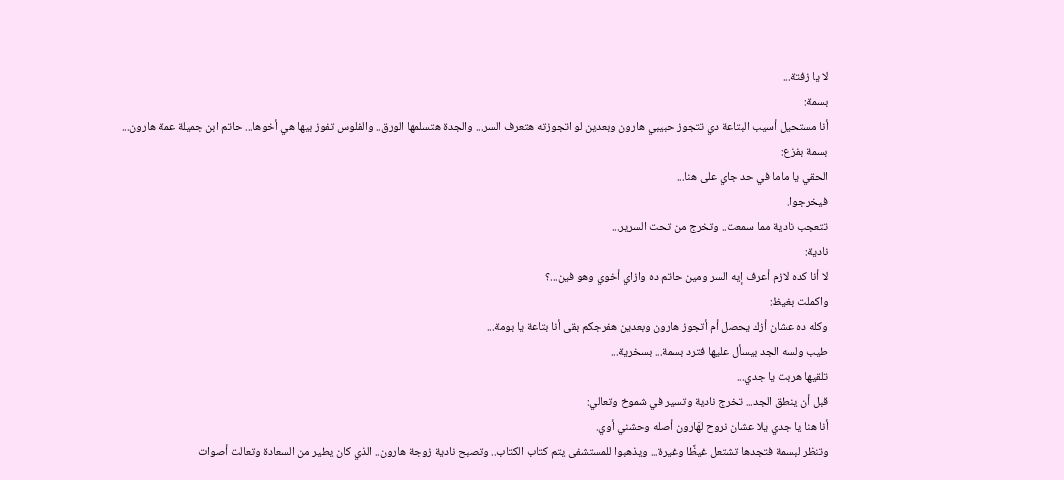لا يا زفتة...
بسمة:
أنا مستحيل أسيب البتاعة دي تتجوز حبيبي هارون وبعدين لو اتجوزته هتعرف السر... والجدة هتسلمها الورق.. والفلوس تفوز بيها هي أخوها... حاتم ابن جميلة عمة هارون...
بسمة بفزع:
الحقي يا ماما في حد جاي على هنا...
فيخرجوا.
تتعجب نادية مما سمعت.. وتخرج من تحت السرير...
نادية:
لا أنا كده لازم أعرف إيه السر ومين حاتم ده وازاي أخوي وهو فين...؟
واكملت بغيظ:
وكله ده عشان أزك يحصل أم أتجوز هارون وبعدين هفرجكم بقى أنا بتاعة يا بومة...
طيب ولسه الجد بيسأل عليها فترد بسمة... بسخرية...
تلقيها هربت يا جدي...
قبل أن ينطق الجد... تخرج نادية وتسير في شموخ وتعالي:
أنا هنا يا جدي يلا عشان نروح لهَارون أصله وحشني أوي.
وتنظر لبسمة فتجدها تشتعل غيظًا وغيرة... ويذهبوا للمستشفى يتم كتاب الكتاب.. وتصبح نادية زوجة هارون.. الذي كان يطير من السعادة وتعالت أصوات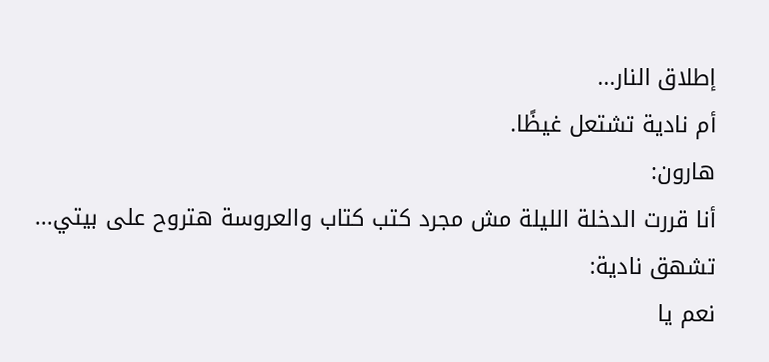إطلاق النار...
أم نادية تشتعل غيظًا.
هارون:
أنا قررت الدخلة الليلة مش مجرد كتب كتاب والعروسة هتروح على بيتي...
تشهق نادية:
نعم يا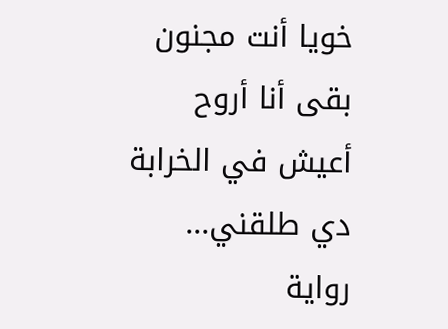خويا أنت مجنون بقى أنا أروح أعيش في الخرابة دي طلقني...
رواية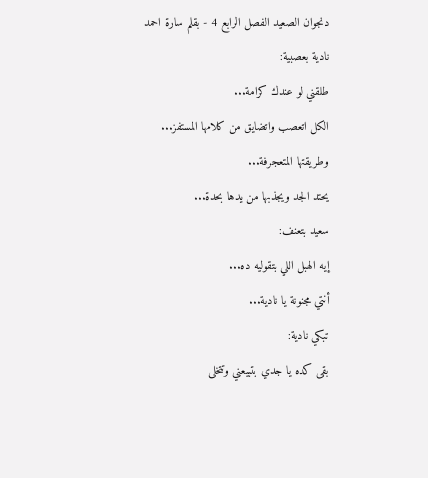دنجوان الصعيد الفصل الرابع 4 - بقلم سارة احمد
نادية بعصبية:
طلقني لو عندك كرامة...
الكل اتعصب واتضايق من كلامها المستفز...
وطريقتها المتعجرفة...
يحتد الجد ويجذبها من يدها بحدة...
سعيد بتعنف:
إيه الهبل اللي بتقوليه ده...
أنتي مجنونة يا نادية...
تبكي نادية:
بقى كده يا جدي بتبيعني وتتخلى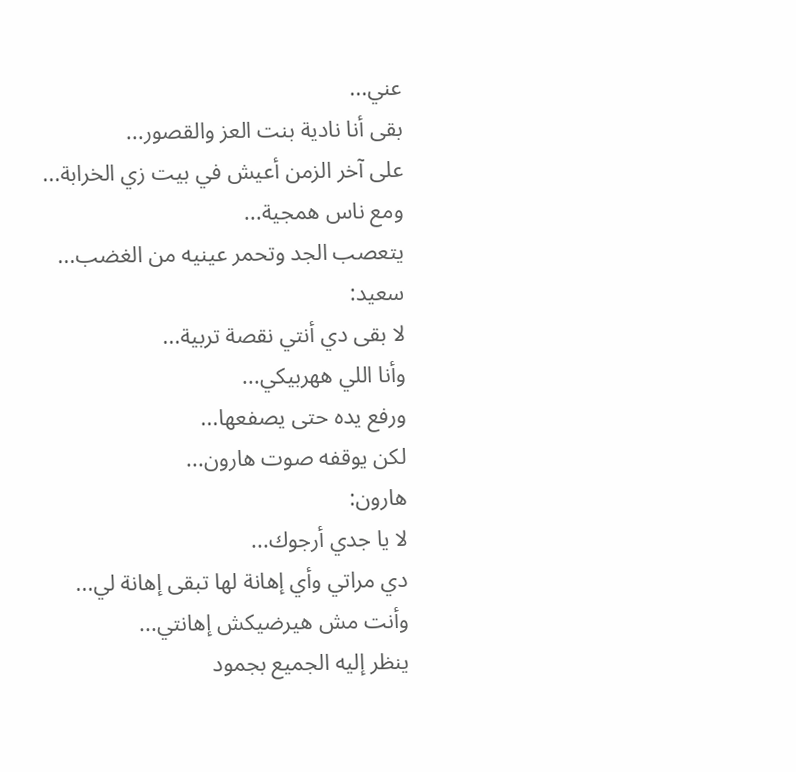عني...
بقى أنا نادية بنت العز والقصور...
على آخر الزمن أعيش في بيت زي الخرابة...
ومع ناس همجية...
يتعصب الجد وتحمر عينيه من الغضب...
سعيد:
لا بقى دي أنتي نقصة تربية...
وأنا اللي ههربيكي...
ورفع يده حتى يصفعها...
لكن يوقفه صوت هارون...
هارون:
لا يا جدي أرجوك...
دي مراتي وأي إهانة لها تبقى إهانة لي...
وأنت مش هيرضيكش إهانتي...
ينظر إليه الجميع بجمود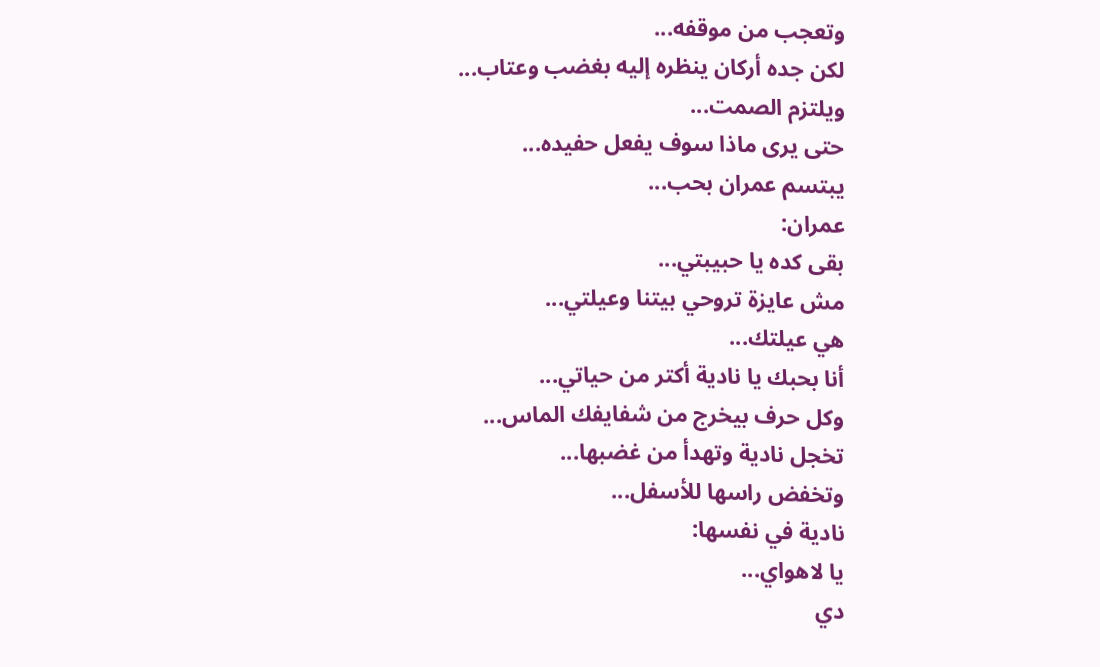وتعجب من موقفه...
لكن جده أركان ينظره إليه بغضب وعتاب...
ويلتزم الصمت...
حتى يرى ماذا سوف يفعل حفيده...
يبتسم عمران بحب...
عمران:
بقى كده يا حبيبتي...
مش عايزة تروحي بيتنا وعيلتي...
هي عيلتك...
أنا بحبك يا نادية أكتر من حياتي...
وكل حرف بيخرج من شفايفك الماس...
تخجل نادية وتهدأ من غضبها...
وتخفض راسها للأسفل...
نادية في نفسها:
يا لاهواي...
دي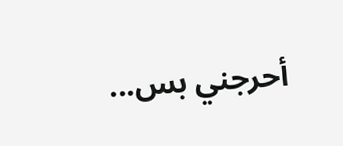أحرجني بس...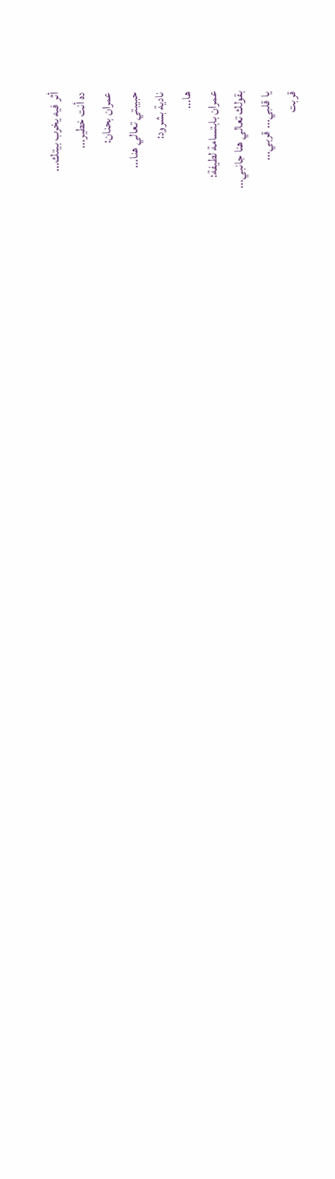أثر فيه يخرب بيتك...
ده أنت خطير...
عمران بحنان:
حبيبتي تعالي هنا...
نادية بشرود:
ها...
عمران بابتسامة لطيفة:
بقولك تعالي هنا جانبي...
يا قلبي... قربي...
قربت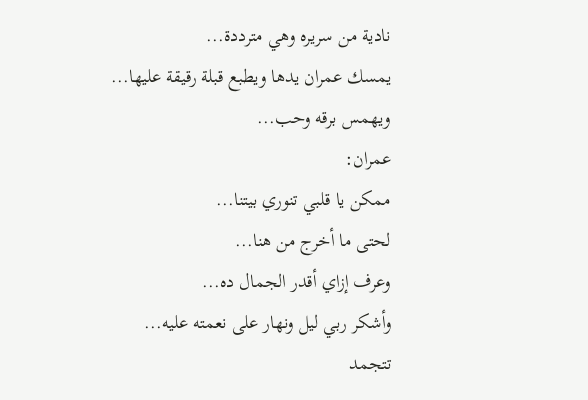نادية من سريره وهي مترددة...
يمسك عمران يدها ويطبع قبلة رقيقة عليها...
ويهمس برقه وحب...
عمران:
ممكن يا قلبي تنوري بيتنا...
لحتى ما أخرج من هنا...
وعرف إزاي أقدر الجمال ده...
وأشكر ربي ليل ونهار على نعمته عليه...
تتجمد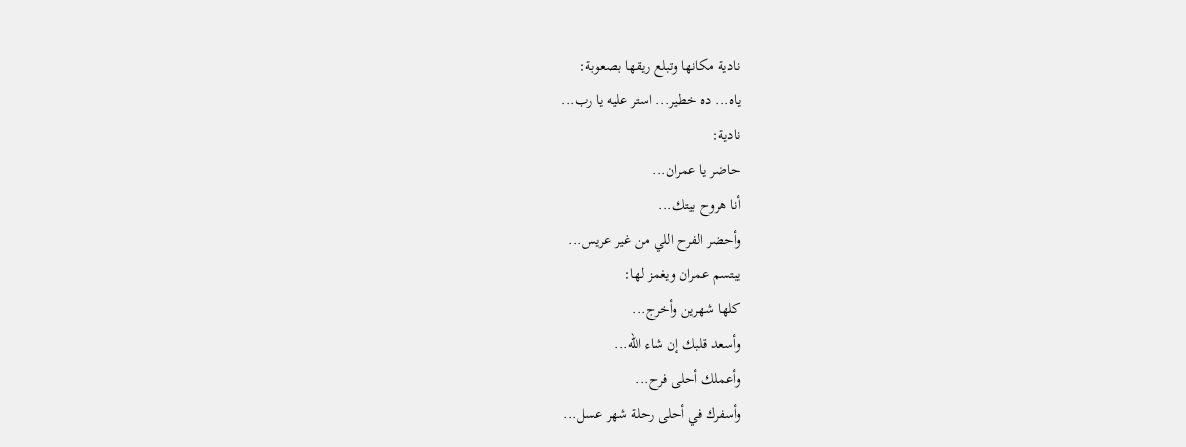نادية مكانها وتبلع ريقها بصعوبة:
ياه... ده خطير... استر عليه يا رب...
نادية:
حاضر يا عمران...
أنا هروح بيتك...
وأحضر الفرح اللي من غير عريس...
يبتسم عمران ويغمز لها:
كلها شهرين وأخرج...
وأسعد قلبك إن شاء الله...
وأعملك أحلى فرح...
وأسفرك في أحلى رحلة شهر عسل...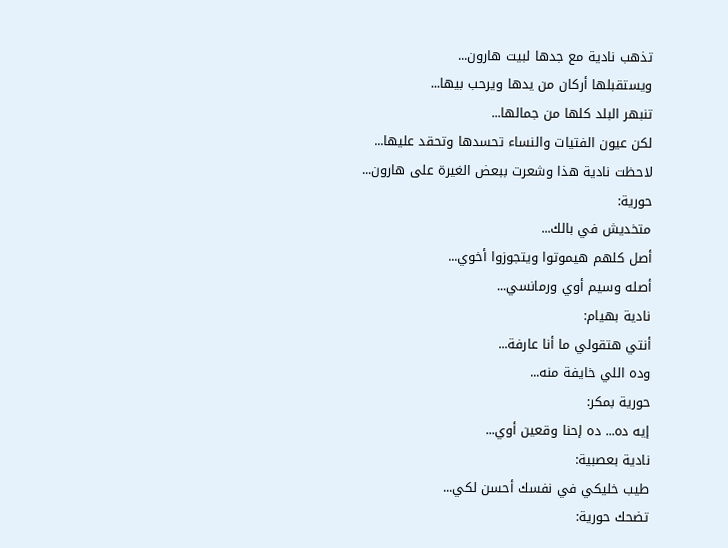تذهب نادية مع جدها لبيت هارون...
ويستقبلها أركان من يدها ويرحب بيها...
تنبهر البلد كلها من جمالها...
لكن عيون الفتيات والنساء تحسدها وتحقد عليها...
لاحظت نادية هذا وشعرت ببعض الغيرة على هارون...
حورية:
متخديش في بالك...
أصل كلهم هيموتوا ويتجوزوا أخوي...
أصله وسيم أوي ورمانسي...
نادية بهيام:
أنتي هتقولي ما أنا عارفة...
وده اللي خايفة منه...
حورية بمكر:
إيه ده... ده إحنا وقعين أوي...
نادية بعصبية:
طيب خليكي في نفسك أحسن لكي...
تضحك حورية: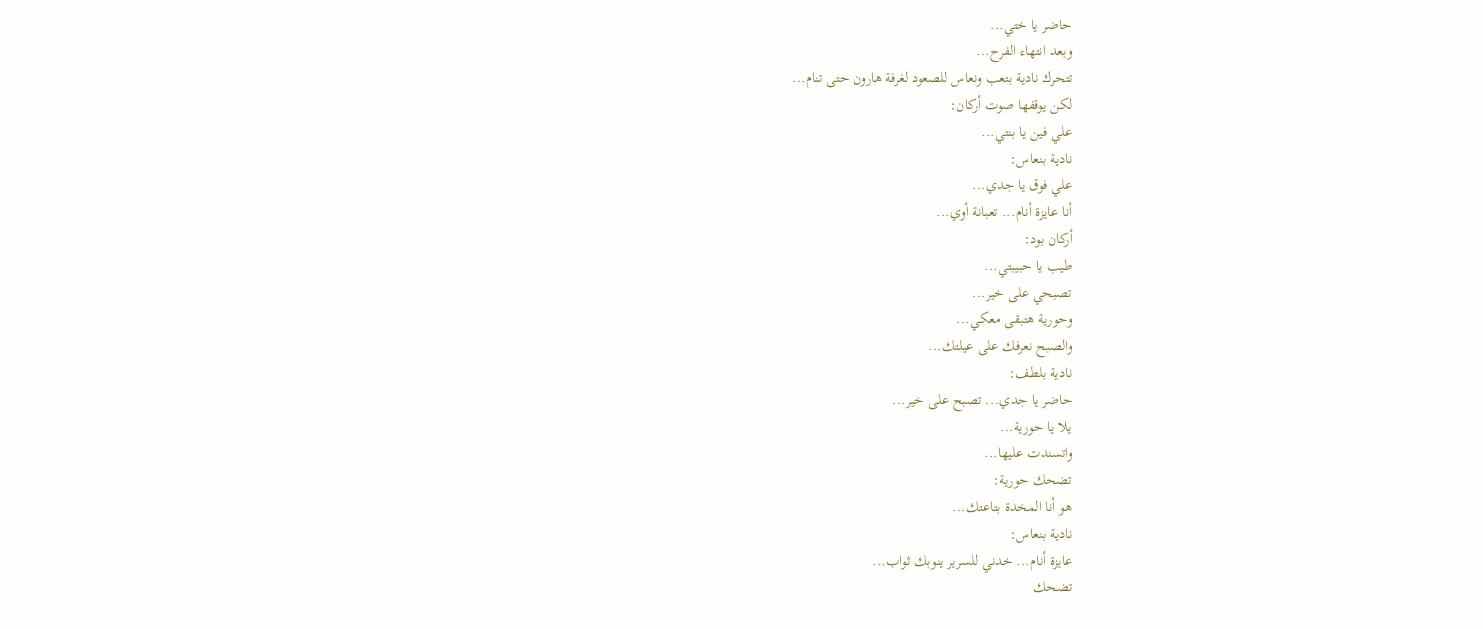حاضر يا ختي...
وبعد انتهاء الفرح...
تتحرك نادية بتعب ونعاس للصعود لغرفة هارون حتى تنام...
لكن يوقفها صوت أركان:
علي فين يا بنتي...
نادية بنعاس:
علي فوق يا جدي...
أنا عايزة أنام... تعبانة أوي...
أركان بود:
طيب يا حبيبتي...
تصبحي على خير...
وحورية هتبقى معكي...
والصبح نعرفك على عيلتك...
نادية بلطف:
حاضر يا جدي... تصبح على خير...
يلا يا حورية...
واتسندت عليها...
تضحك حورية:
هو أنا المخدة بتاعتك...
نادية بنعاس:
عايزة أنام... خدني للسرير ينوبك ثواب...
تضحك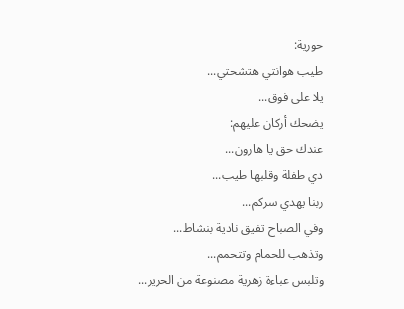حورية:
طيب هوانتي هتشحتي...
يلا على فوق...
يضحك أركان عليهم:
عندك حق يا هارون...
دي طفلة وقلبها طيب...
ربنا يهدي سركم...
وفي الصباح تفيق نادية بنشاط...
وتذهب للحمام وتتحمم...
وتلبس عباءة زهرية مصنوعة من الحرير...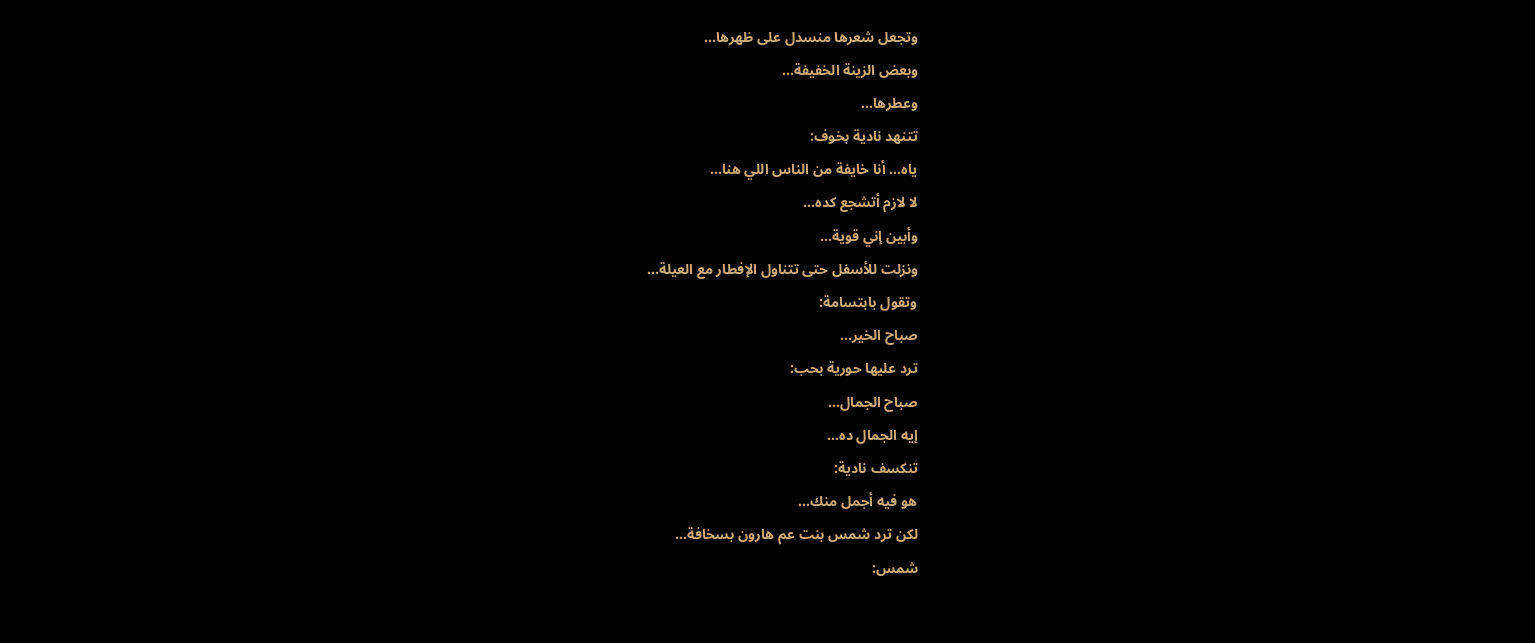وتجعل شعرها منسدل على ظهرها...
وبعض الزينة الخفيفة...
وعطرها...
تتنهد نادية بخوف:
ياه... أنا خايفة من الناس اللي هنا...
لا لازم أتشجع كده...
وأبين إني قوية...
ونزلت للأسفل حتى تتناول الإفطار مع العيلة...
وتقول بابتسامة:
صباح الخير...
ترد عليها حورية بحب:
صباح الجمال...
إيه الجمال ده...
تنكسف نادية:
هو فيه أجمل منك...
لكن ترد شمس بنت عم هارون بسخافة...
شمس: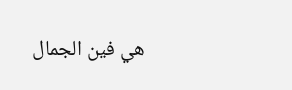هي فين الجمال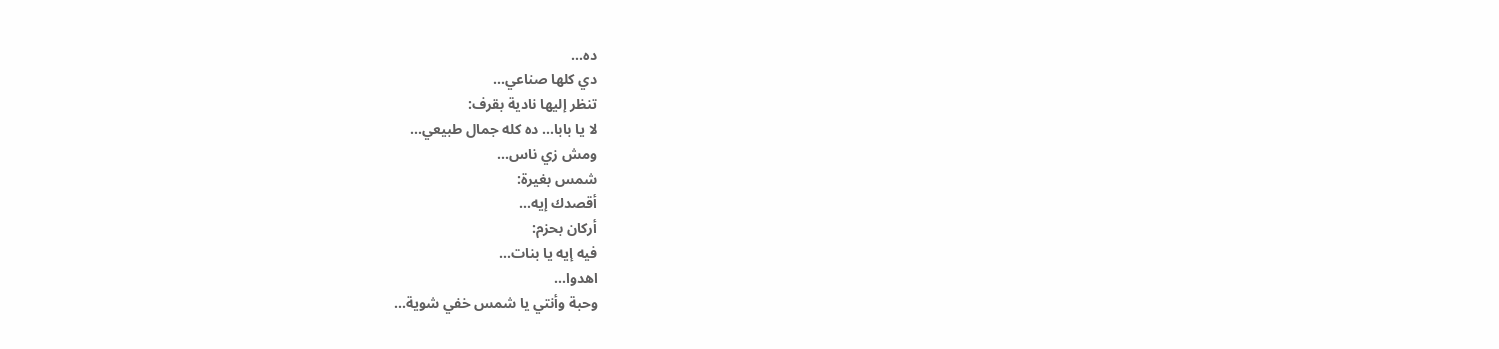ده...
دي كلها صناعي...
تنظر إليها نادية بقرف:
لا يا بابا... ده كله جمال طبيعي...
ومش زي ناس...
شمس بغيرة:
أقصدك إيه...
أركان بحزم:
فيه إيه يا بنات...
اهدوا...
وحبة وأنتي يا شمس خفي شوية...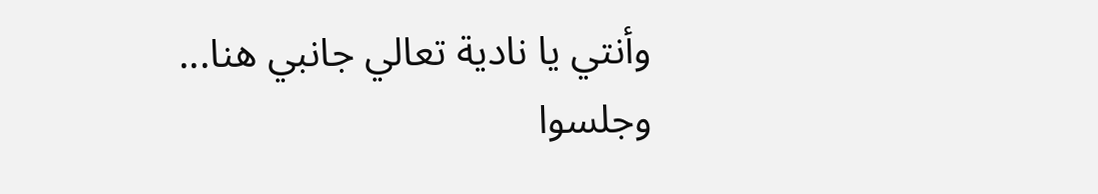وأنتي يا نادية تعالي جانبي هنا...
وجلسوا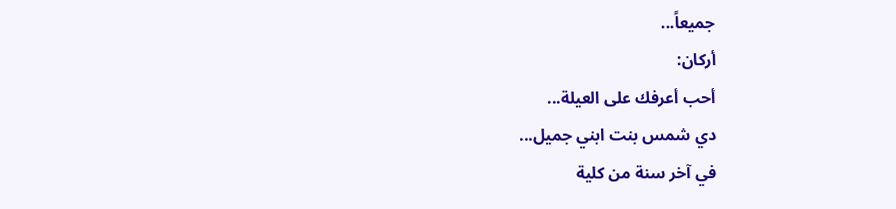جميعاً...
أركان:
أحب أعرفك على العيلة...
دي شمس بنت ابني جميل...
في آخر سنة من كلية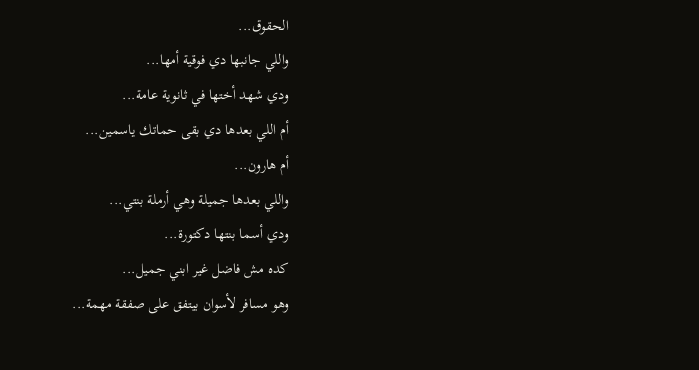الحقوق...
واللي جانبها دي فوقية أمها...
ودي شهد أختها في ثانوية عامة...
أم اللي بعدها دي بقى حماتك ياسمين...
أم هارون...
واللي بعدها جميلة وهي أرملة بنتي...
ودي أسما بنتها دكتورة...
كده مش فاضل غير ابني جميل...
وهو مسافر لأسوان بيتفق على صفقة مهمة...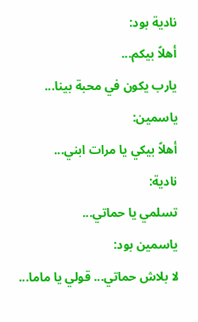نادية بود:
أهلاً بيكم...
يارب يكون في محبة بينا...
ياسمين:
أهلاً بيكي يا مرات ابني...
نادية:
تسلمي يا حماتي...
ياسمين بود:
لا بلاش حماتي... قولي يا ماما...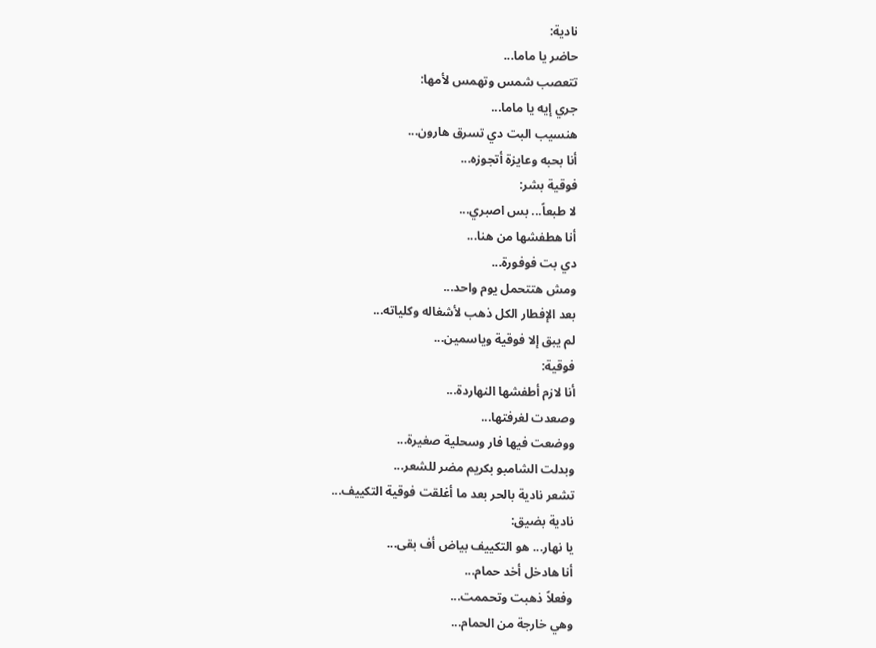نادية:
حاضر يا ماما...
تتعصب شمس وتهمس لأمها:
جري إيه يا ماما...
هنسيب البت دي تسرق هارون...
أنا بحبه وعايزة أتجوزه...
فوقية بشر:
لا طبعاً... بس اصبري...
أنا هطفشها من هنا...
دي بت فوفورة...
ومش هتتحمل يوم واحد...
بعد الإفطار الكل ذهب لأشغاله وكلياته...
لم يبق إلا فوقية وياسمين...
فوقية:
أنا لازم أطفشها النهاردة...
وصعدت لغرفتها...
ووضعت فيها فار وسحلية صغيرة...
وبدلت الشامبو بكريم مضر للشعر...
تشعر نادية بالحر بعد ما أغلقت فوقية التكييف...
نادية بضيق:
يا نهار... هو التكييف بياض أف بقى...
أنا هادخل أخد حمام...
وفعلاً ذهبت وتحممت...
وهي خارجة من الحمام...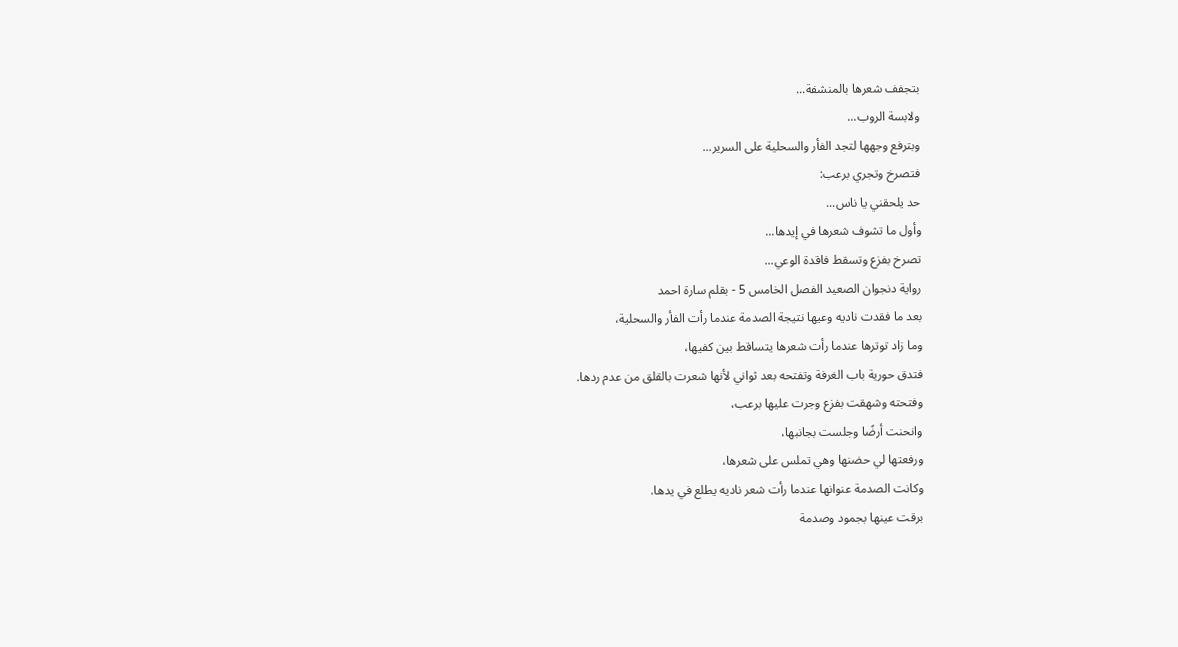بتجفف شعرها بالمنشفة...
ولابسة الروب...
وبترفع وجهها لتجد الفأر والسحلية على السرير...
فتصرخ وتجري برعب:
حد يلحقني يا ناس...
وأول ما تشوف شعرها في إيدها...
تصرخ بفزع وتسقط فاقدة الوعي...
رواية دنجوان الصعيد الفصل الخامس 5 - بقلم سارة احمد
بعد ما فقدت ناديه وعيها نتيجة الصدمة عندما رأت الفأر والسحلية،
وما زاد توترها عندما رأت شعرها يتساقط بين كفيها،
فتدق حورية باب الغرفة وتفتحه بعد ثواني لأنها شعرت بالقلق من عدم ردها.
وفتحته وشهقت بفزع وجرت عليها برعب،
وانحنت أرضًا وجلست بجانبها،
ورفعتها لي حضنها وهي تملس على شعرها،
وكانت الصدمة عنوانها عندما رأت شعر ناديه يطلع في يدها.
برقت عينها بجمود وصدمة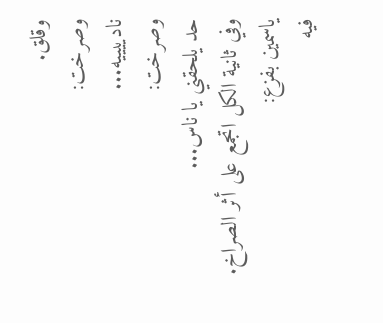وقلق.
وصرخت:
نادييييه...
وصرخت:
حد يلحقني يا ناس...
وفي ثانية الكل اتجمع على أثر الصراخ.
ياسمين بفزع:
فيه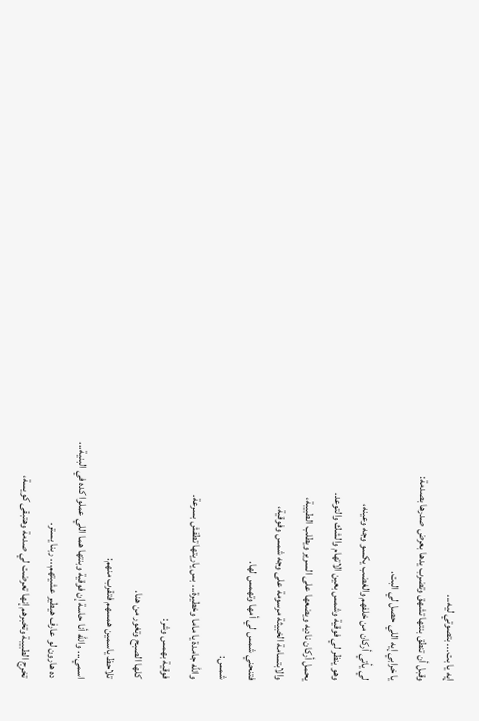إيه يا بت... بتصوتي ليه...
وقبل أن تنطق بنتها تشهق وتضرب يدها بعرض صدرها بصدمة:
يا خرابي إيه اللي حصل لي البت.
لي يأتي أركان من خلفهم والغضب يكسو وجه وعينه،
وهو ينظر لي فوقية وشمس بعين الاتهام والشك والتوعد.
يحمل أركان ناديه ويضعها على السرير ويطلب الطبيبة،
والابتسامة الخبيثة مرسومة على وجه شمس وفوقية،
فتنحني شمس لي أمها وتهمس لها.
شمس:
والله جامدة يا ماما وخطيرة... بس ياريتها تطفش بسرعة.
فوقية بهمس وشر:
كلها الصبح وتغور من هنا.
تلاحظ ياسمين همسهم فتقرب منهم:
اسمي... والله أنا حاسة إن فوقية وبنتها هما اللي عملوا كده في البنية...
ده هارون لو عارف هيطير عشيتهم... ربنا يستر.
تخرج الطبيبة وتخبرهم إنها تعرضت لي صدمة وهتبقى كويسة،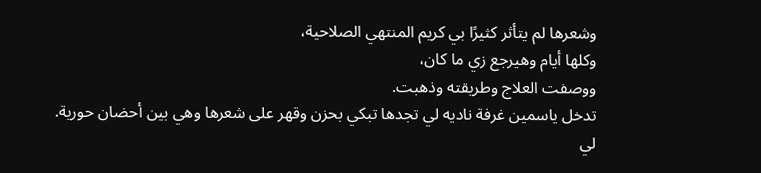وشعرها لم يتأثر كثيرًا بي كريم المنتهي الصلاحية،
وكلها أيام وهيرجع زي ما كان،
ووصفت العلاج وطريقته وذهبت.
تدخل ياسمين غرفة ناديه لي تجدها تبكي بحزن وقهر على شعرها وهي بين أحضان حورية.
لي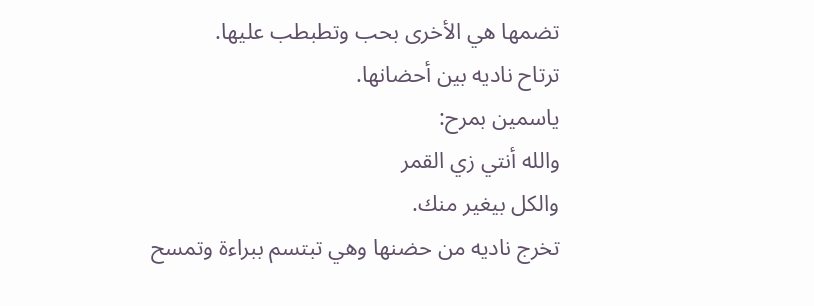تضمها هي الأخرى بحب وتطبطب عليها.
ترتاح ناديه بين أحضانها.
ياسمين بمرح:
والله أنتي زي القمر
والكل بيغير منك.
تخرج ناديه من حضنها وهي تبتسم ببراءة وتمسح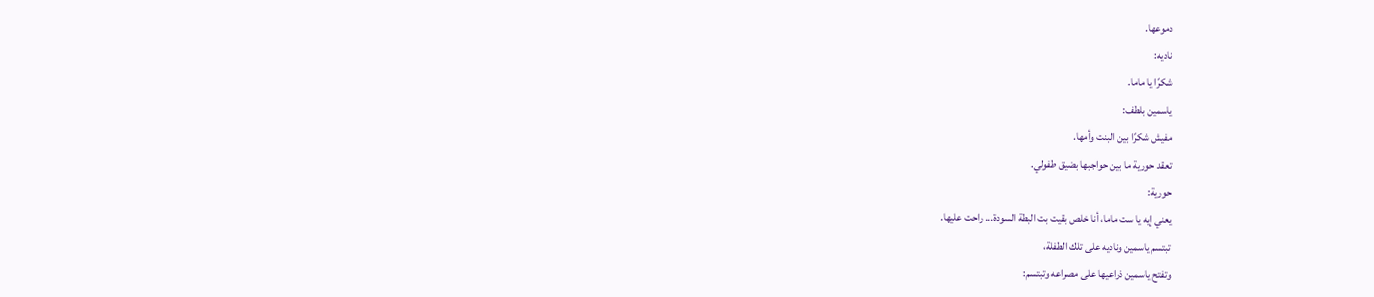دموعها.
ناديه:
شكرًا يا ماما.
ياسمين بلطف:
مفيش شكرًا بين البنت وأمها.
تعقد حورية ما بين حواجبها بضيق طفولي.
حورية:
يعني إيه يا ست ماما، أنا خلص بقيت بت البطة السودة... راحت عليها.
تبتسم ياسمين وناديه على تلك الطفلة،
وتفتح ياسمين ذراعيها على مصراعه وتبتسم: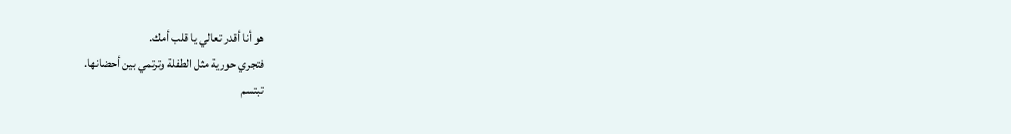هو أنا أقدر تعالي يا قلب أمك.
فتجري حورية مثل الطفلة وترتمي بين أحضانها.
تبتسم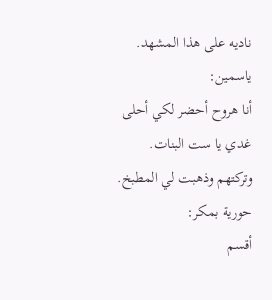ناديه على هذا المشهد.
ياسمين:
أنا هروح أحضر لكي أحلى غدي يا ست البنات.
وتركتهم وذهبت لي المطبخ.
حورية بمكر:
أقسم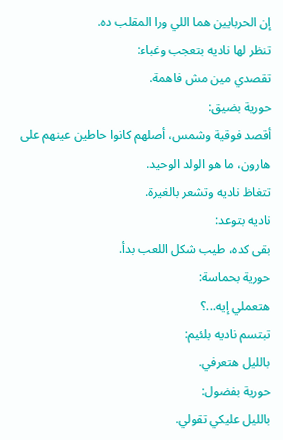إن الحربايين هما اللي ورا المقلب ده.
تنظر لها ناديه بتعجب وغباء:
تقصدي مين مش فاهمة.
حورية بضيق:
أقصد فوقية وشمس، أصلهم كانوا حاطين عينهم على هارون، ما هو الولد الوحيد.
تتغاظ ناديه وتشعر بالغيرة.
ناديه بتوعد:
بقى كده، طيب شكل اللعب بدأ.
حورية بحماسة:
هتعملي إيه...؟
تبتسم ناديه بلئيم:
بالليل هتعرفي.
حورية بفضول:
بالليل عليكي تقولي.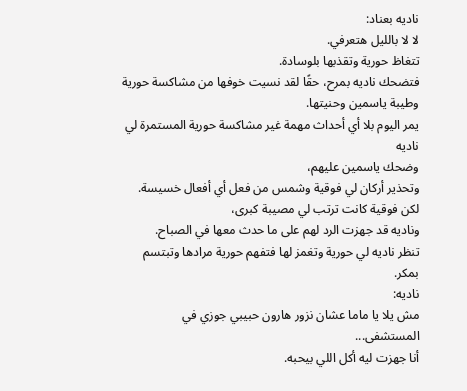ناديه بعناد:
لا لا بالليل هتعرفي.
تتغاظ حورية وتقذبها بلوسادة.
فتضحك ناديه بمرح، حقًا لقد نسيت خوفها من مشاكسة حورية وطيبة ياسمين وحنيتها.
يمر اليوم بلا أي أحداث مهمة غير مشاكسة حورية المستمرة لي ناديه
وضحك ياسمين عليهم،
وتحذير أركان لي فوقية وشمس من فعل أي أفعال خسيسة.
لكن فوقية كانت ترتب لي مصيبة كبرى،
وناديه قد جهزت الرد لهم على ما حدث معها في الصباح.
تنظر ناديه لي حورية وتغمز لها فتفهم حورية مرادها وتبتسم بمكر.
ناديه:
مش يلا يا ماما عشان نزور هارون حبيبي جوزي في المستشفى...
أنا جهزت ليه أكل اللي بيحبه.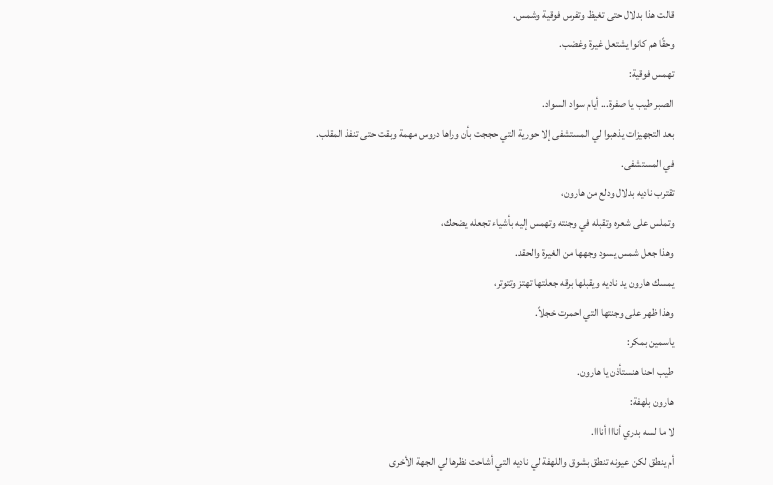قالت هذا بدلال حتى تغيظ وتفرس فوقية وشمس.
وحقًا هم كانوا يشتعل غيرة وغضب.
تهمس فوقية:
الصبر طيب يا صفرة... أيام سواد السواد.
بعد التجهيزات يذهبوا لي المستشفى إلا حورية التي حججت بأن وراها دروس مهمة وبقت حتى تنفذ المقلب.
في المستشفى.
تقترب ناديه بدلال ودلع من هارون،
وتملس على شعره وتقبله في وجنته وتهمس إليه بأشياء تجعله يضحك،
وهذا جعل شمس يسود وجهها من الغيرة والحقد.
يمسك هارون يد ناديه ويقبلها برقه جعلتها تهتز وتتوتر،
وهذا ظهر على وجنتها التي احمرت خجلاً.
ياسمين بمكر:
طيب احنا هنستأذن يا هارون.
هارون بلهفة:
لا ما لسه بدري أنااا أنااا.
أم ينطق لكن عيونه تنطق بشوق واللهفة لي ناديه التي أشاحت نظرها لي الجهة الأخرى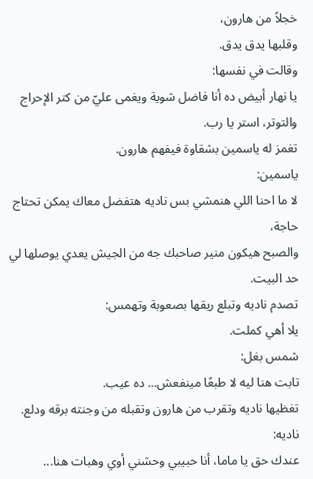خجلاً من هارون،
وقلبها يدق يدق.
وقالت في نفسها:
يا نهار أبيض ده أنا فاضل شوية ويغمى عليّ من كتر الإحراج والتوتر، استر يا رب.
تغمز له ياسمين بشقاوة فيفهم هارون.
ياسمين:
لا ما احنا اللي هنمشي بس ناديه هتفضل معاك يمكن تحتاج حاجة،
والصبح هيكون منير صاحبك جه من الجيش يعدي يوصلها لي حد البيت.
تصدم ناديه وتبلع ريقها بصعوبة وتهمس:
يلا أهي كملت.
شمس بغل:
تابت هنا ليه لا طبعًا مينفعش... ده عيب.
تغظيها ناديه وتقرب من هارون وتقبله من وجنته برقه ودلع.
ناديه:
عندك حق يا ماما، أنا حبيبي وحشني أوي وهبات هنا...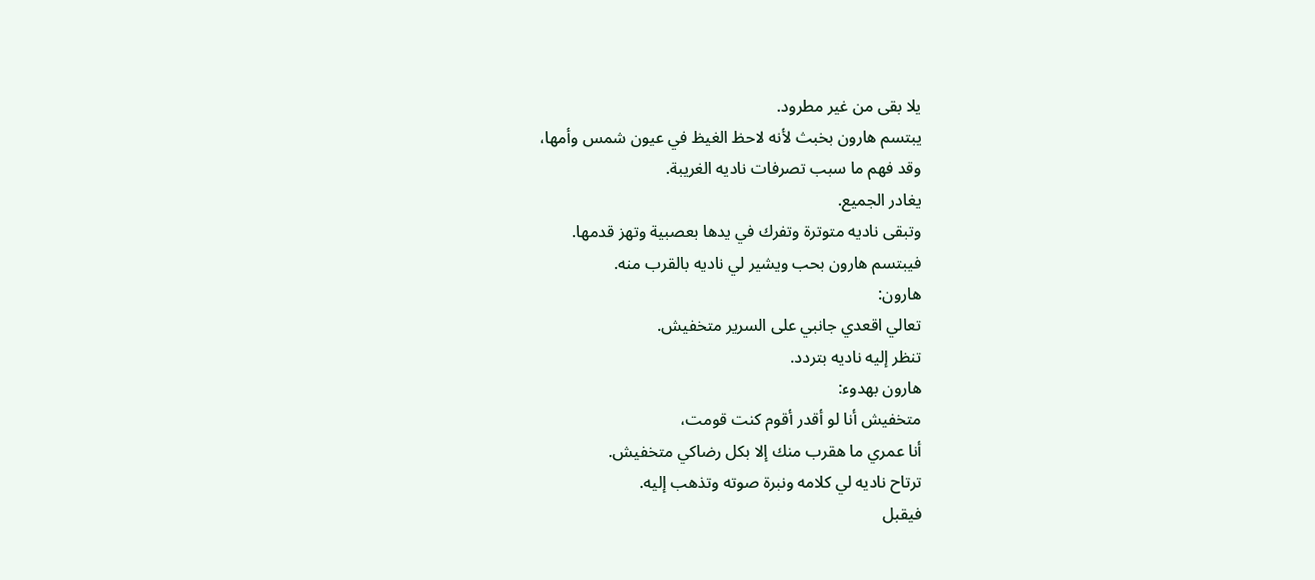يلا بقى من غير مطرود.
يبتسم هارون بخبث لأنه لاحظ الغيظ في عيون شمس وأمها،
وقد فهم ما سبب تصرفات ناديه الغريبة.
يغادر الجميع.
وتبقى ناديه متوترة وتفرك في يدها بعصبية وتهز قدمها.
فيبتسم هارون بحب ويشير لي ناديه بالقرب منه.
هارون:
تعالي اقعدي جانبي على السرير متخفيش.
تنظر إليه ناديه بتردد.
هارون بهدوء:
متخفيش أنا لو أقدر أقوم كنت قومت،
أنا عمري ما هقرب منك إلا بكل رضاكي متخفيش.
ترتاح ناديه لي كلامه ونبرة صوته وتذهب إليه.
فيقبل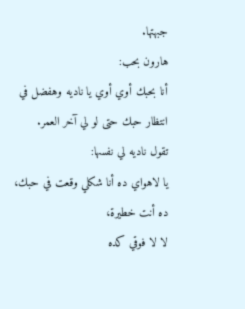جبهتها.
هارون بحب:
أنا بحبك أوي أوي يا ناديه وهفضل في انتظار حبك حتى لو لي آخر العمر.
تقول ناديه لي نفسها:
يا لاهواي ده أنا شكلي وقعت في حبك، ده أنت خطيرة،
لا لا فوقي كده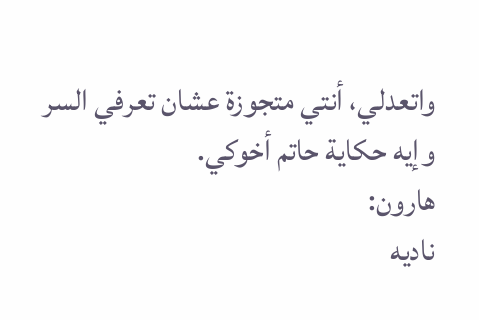واتعدلي، أنتي متجوزة عشان تعرفي السر وإيه حكاية حاتم أخوكي.
هارون:
ناديه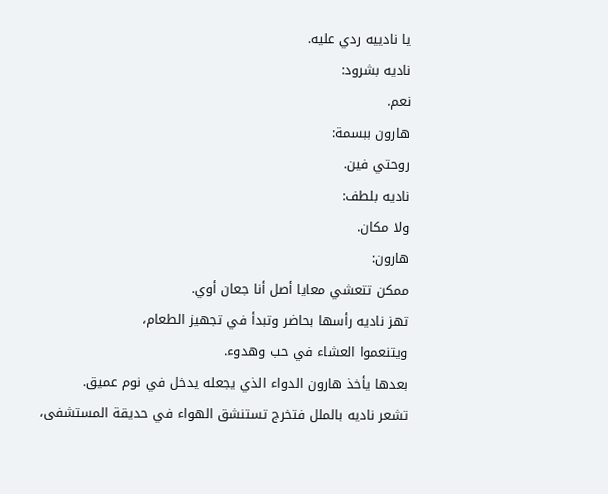يا نادييه ردي عليه.
ناديه بشرود:
نعم.
هارون ببسمة:
روحتي فين.
ناديه بلطف:
ولا مكان.
هارون:
ممكن تتعشي معايا أصل أنا جعان أوي.
تهز ناديه رأسها بحاضر وتبدأ في تجهيز الطعام،
ويتنعموا العشاء في حب وهدوء.
بعدها يأخذ هارون الدواء الذي يجعله يدخل في نوم عميق.
تشعر ناديه بالملل فتخرج تستنشق الهواء في حديقة المستشفى،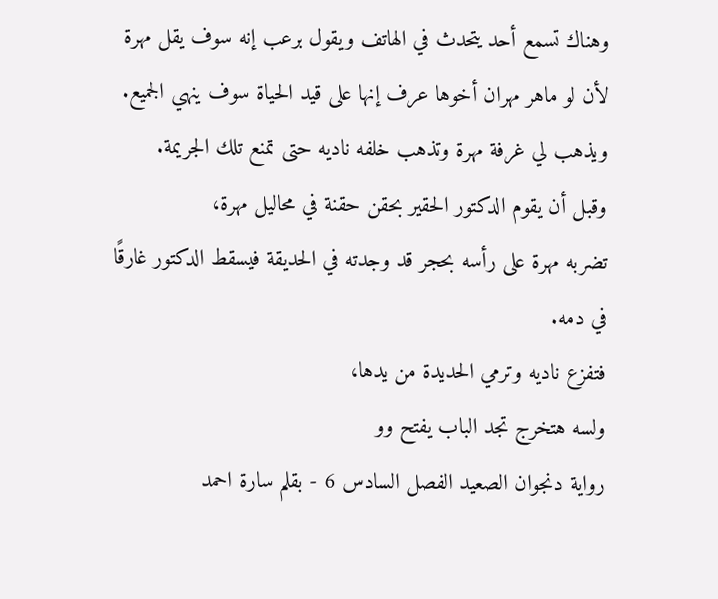وهناك تسمع أحد يتحدث في الهاتف ويقول برعب إنه سوف يقل مهرة
لأن لو ماهر مهران أخوها عرف إنها على قيد الحياة سوف ينهي الجميع.
ويذهب لي غرفة مهرة وتذهب خلفه ناديه حتى تمنع تلك الجريمة.
وقبل أن يقوم الدكتور الحقير بحقن حقنة في محاليل مهرة،
تضربه مهرة على رأسه بحجر قد وجدته في الحديقة فيسقط الدكتور غارقًا في دمه.
فتفزع ناديه وترمي الحديدة من يدها،
ولسه هتخرج تجد الباب يفتح وو
رواية دنجوان الصعيد الفصل السادس 6 - بقلم سارة احمد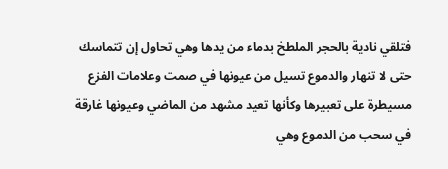فتلقي نادية بالحجر الملطخ بدماء من يدها وهي تحاول إن تتماسك حتى لا تنهار والدموع تسيل من عيونها في صمت وعلامات الفزع مسيطرة على تعبيرها وكأنها تعيد مشهد من الماضي وعيونها غارقة في سحب من الدموع وهي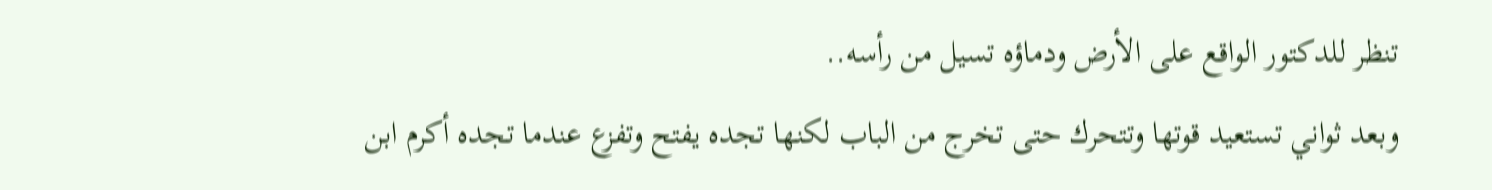تنظر للدكتور الواقع على الأرض ودماؤه تسيل من رأسه..
وبعد ثواني تستعيد قوتها وتتحرك حتى تخرج من الباب لكنها تجده يفتح وتفزع عندما تجده أكرم ابن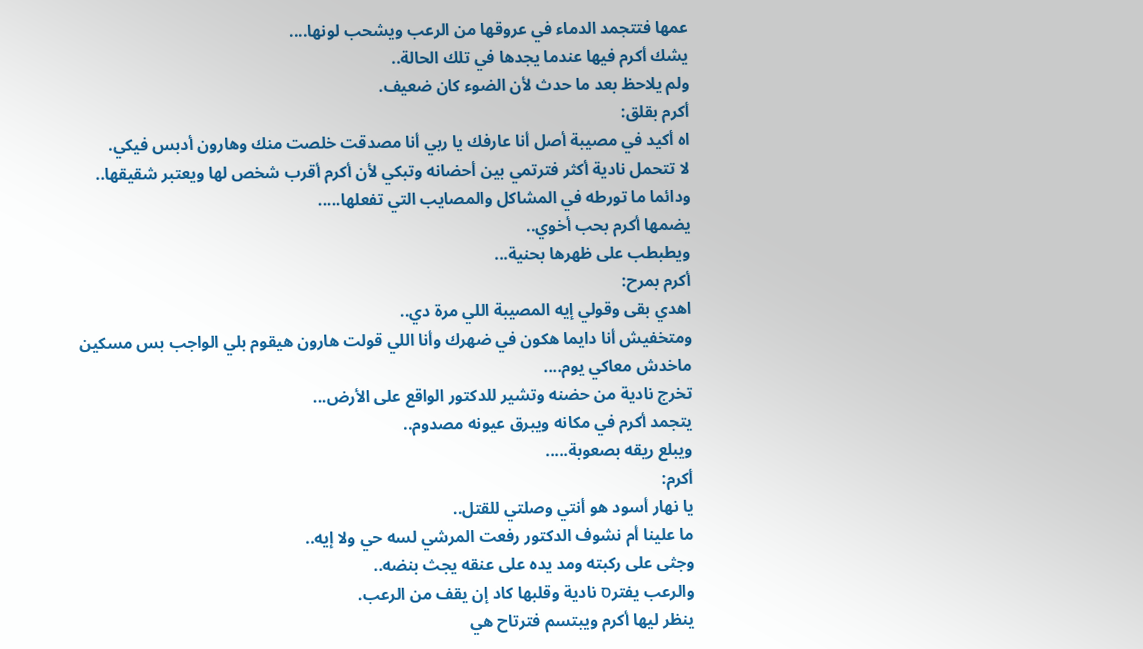عمها فتتجمد الدماء في عروقها من الرعب ويشحب لونها....
يشك أكرم فيها عندما يجدها في تلك الحالة..
ولم يلاحظ بعد ما حدث لأن الضوء كان ضعيف.
أكرم بقلق:
اه أكيد في مصيبة أصل أنا عارفك يا ربي أنا مصدقت خلصت منك وهارون أدبس فيكي.
لا تتحمل نادية أكثر فترتمي بين أحضانه وتبكي لأن أكرم أقرب شخص لها ويعتبر شقيقها..
ودائما ما تورطه في المشاكل والمصايب التي تفعلها.....
يضمها أكرم بحب أخوي..
ويطبطب على ظهرها بحنية...
أكرم بمرح:
اهدي بقى وقولي إيه المصيبة اللي مرة دي..
ومتخفيش أنا دايما هكون في ضهرك وأنا اللي قولت هارون هيقوم بلي الواجب بس مسكين ماخدش معاكي يوم....
تخرج نادية من حضنه وتشير للدكتور الواقع على الأرض...
يتجمد أكرم في مكانه ويبرق عيونه مصدوم..
ويبلع ريقه بصعوبة.....
أكرم:
يا نهار أسود هو أنتي وصلتي للقتل..
ما علينا أم نشوف الدكتور رفعت المرشي لسه حي ولا إيه..
وجثى على ركبته ومد يده على عنقه يجث بنضه..
والرعب يفترס نادية وقلبها كاد إن يقف من الرعب.
ينظر ليها أكرم ويبتسم فترتاح هي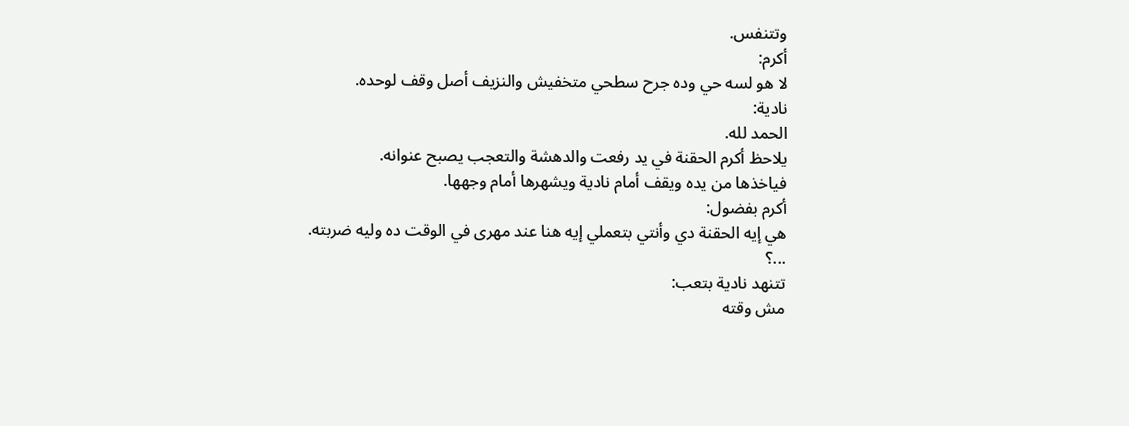وتتنفس.
أكرم:
لا هو لسه حي وده جرح سطحي متخفيش والنزيف أصل وقف لوحده.
نادية:
الحمد لله.
يلاحظ أكرم الحقنة في يد رفعت والدهشة والتعجب يصبح عنوانه.
فياخذها من يده ويقف أمام نادية ويشهرها أمام وجهها.
أكرم بفضول:
هي إيه الحقنة دي وأنتي بتعملي إيه هنا عند مهرى في الوقت ده وليه ضربته.
...؟
تتنهد نادية بتعب:
مش وقته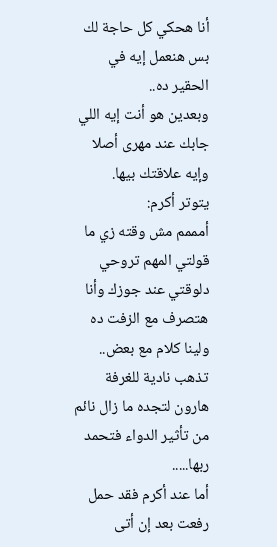أنا هحكي كل حاجة لك بس هنعمل إيه في الحقير ده..
وبعدين هو أنت إيه اللي جابك عند مهرى أصلا وإيه علاقتك بيها.
يتوتر أكرم:
أمممم مش وقته زي ما قولتي المهم تروحي دلوقتي عند جوزك وأنا هتصرف مع الزفت ده ولينا كلام مع بعض..
تذهب نادية للغرفة هارون لتجده ما زال نائم من تأثير الدواء فتحمد ربها.....
أما عند أكرم فقد حمل رفعت بعد إن أتى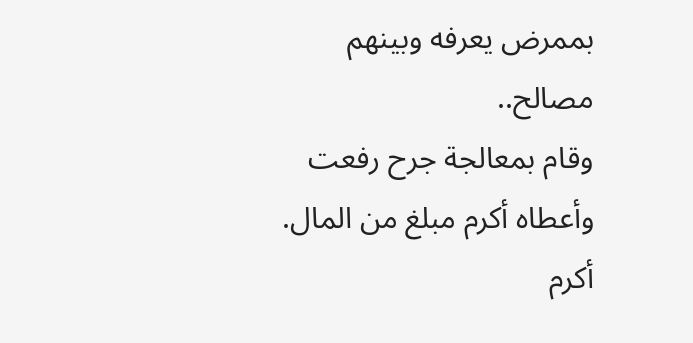بممرض يعرفه وبينهم مصالح..
وقام بمعالجة جرح رفعت وأعطاه أكرم مبلغ من المال.
أكرم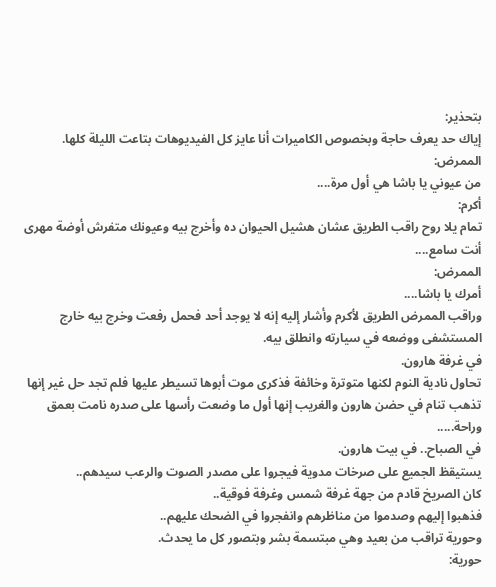بتحذير:
إياك حد يعرف حاجة وبخصوص الكاميرات أنا عايز كل الفيديوهات بتاعت الليلة كلها.
الممرض:
من عيوني يا باشا هي أول مرة....
أكرم:
تمام يلا روح راقب الطريق عشان هشيل الحيوان ده وأخرج بيه وعيونك متفرش أوضة مهرى أنت سامع....
الممرض:
أمرك يا باشا....
وراقب الممرض الطريق لأكرم وأشار إليه إنه لا يوجد أحد فحمل رفعت وخرج بيه خارج المستشفى ووضعه في سيارته وانطلق بيه.
في غرفة هارون.
تحاول نادية النوم لكنها متوترة وخائفة فذكرى موت أبوها تسيطر عليها فلم تجد حل غير إنها تذهب تنام في حضن هارون والغريب إنها أول ما وضعت رأسها على صدره نامت بعمق وراحة.....
في الصباح.. في بيت هارون.
يستيقظ الجميع على صرخات مدوية فيجروا على مصدر الصوت والرعب سيدهم..
كان الصريخ قادم من جهة غرفة شمس وغرفة فوقية..
فذهبوا إليهم وصدموا من مناظرهم وانفجروا في الضحك عليهم..
وحورية تراقب من بعيد وهي مبتسمة بشر وبتصور كل ما يحدث.
حورية: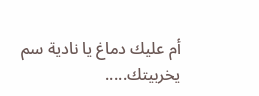أم عليك دماغ يا نادية سم يخربيتك.....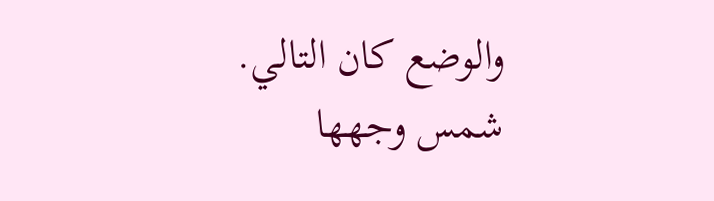والوضع كان التالي.
شمس وجهها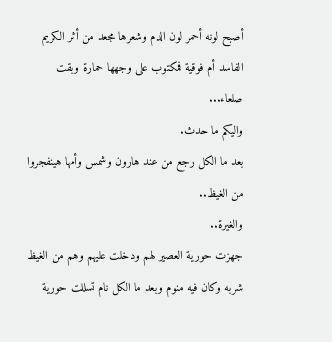أصبح لونه أحمر لون الدم وشعرها مجعد من أثر الكريم الفاسد أم فوقية فمكتوب على وجهها حمارة وبقت صلعاء...
واليكم ما حدث.
بعد ما الكل رجع من عند هارون وشمس وأمها هينفجروا من الغيظ..
والغيرة..
جهزت حورية العصير لهم ودخلت عليهم وهم من الغيظ شربه وكان فيه منوم وبعد ما الكل نام تسللت حورية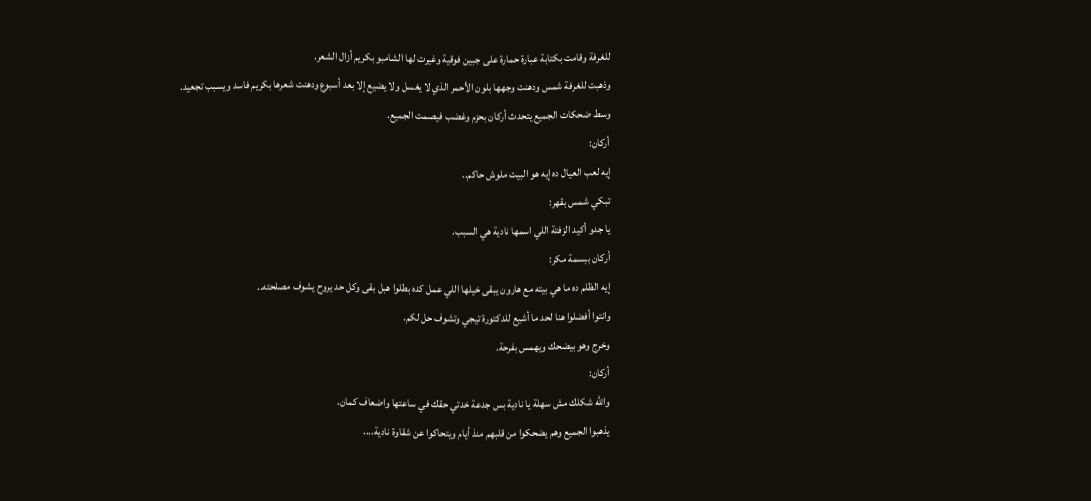للغرفة وقامت بكتابة عبارة حمارة على جبين فوقية وغيرت لها الشامبو بكريم أزال الشعر.
وذهبت للغرفة شمس ودهنت وجهها بلون الأحمر الذي لا يغسل ولا يضيع إلا بعد أسبوع ودهنت شعرها بكريم فاسد ويسبب تجعيد.
وسط ضحكات الجميع يتحدث أركان بحزم وغضب فيصمت الجميع.
أركان:
إيه لعب العيال ده إيه هو البيت ملوش حاكم..
تبكي شمس بقهر:
يا جدو أكيد الزفتة اللي اسمها نادية هي السبب.
أركان ببسمة مكر:
إيه الظلم ده ما هي بيته مع هارون يبقى خيلها اللي عمل كده بطلوا هبل بقى وكل حد يروح يشوف مصلحته..
وانتوا أفضلوا هنا لحد ما أشيع للدكتورة تيجي وتشوف حل لكم.
وخرج وهو بيضحك ويهمس بفرحة.
أركان:
والله شكلك مش سهلة يا نادية بس جدعة خدتي حقك في ساعتها واضعاف كمان.
يذهبوا الجميع وهم يضحكوا من قلبهم منذ أيام ويتحاكوا عن شقاوة نادية....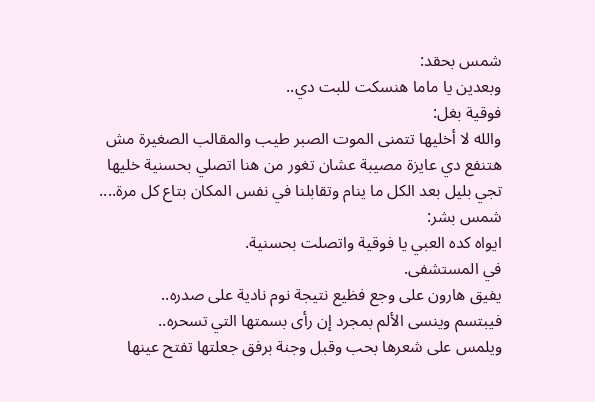شمس بحقد:
وبعدين يا ماما هنسكت للبت دي..
فوقية بغل:
والله لا أخليها تتمنى الموت الصبر طيب والمقالب الصغيرة مش هتنفع دي عايزة مصيبة عشان تغور من هنا اتصلي بحسنية خليها تجي بليل بعد الكل ما ينام وتقابلنا في نفس المكان بتاع كل مرة....
شمس بشر:
ايواه كده العبي يا فوقية واتصلت بحسنية.
في المستشفى.
يفيق هارون على وجع فظيع نتيجة نوم نادية على صدره..
فيبتسم وينسى الألم بمجرد إن رأى بسمتها التي تسحره..
ويلمس على شعرها بحب وقبل وجنة برفق جعلتها تفتح عينها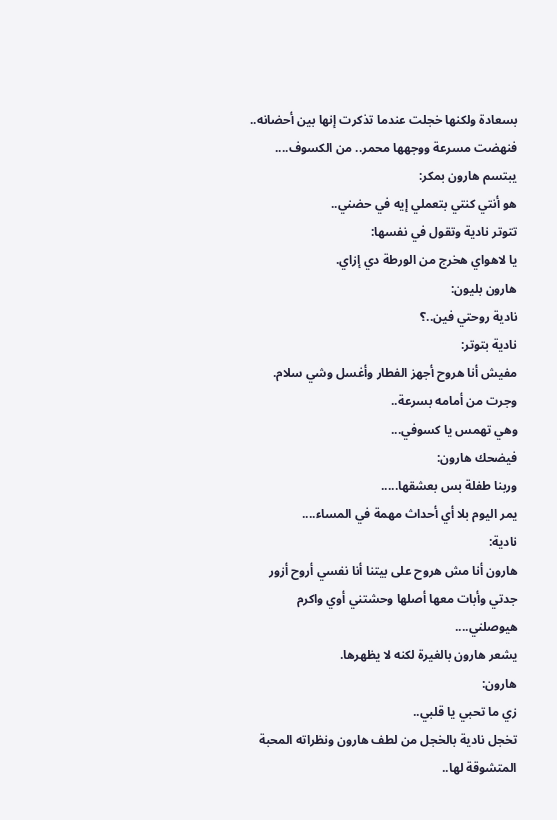بسعادة ولكنها خجلت عندما تذكرت إنها بين أحضانه..
فنهضت مسرعة ووجهها محمر.. من الكسوف....
يبتسم هارون بمكر:
هو أنتي كنتي بتعملي إيه في حضني..
تتوتر نادية وتقول في نفسها:
يا لاهواي هخرج من الورطة دي إزاي.
هارون بليون:
نادية روحتي فين..؟
نادية بتوتر:
مفيش أنا هروح أجهز الفطار وأغسل وشي سلام.
وجرت من أمامه بسرعة..
وهي تهمس يا كسوفي...
فيضحك هارون:
وربنا طفلة بس بعشقها.....
يمر اليوم بلا أي أحداث مهمة في المساء....
نادية:
هارون أنا مش هروح على بيتنا أنا نفسي أروح أزور جدتي وأبات معها أصلها وحشتني أوي واكرم هيوصلني....
يشعر هارون بالغيرة لكنه لا يظهرها.
هارون:
زي ما تحبي يا قلبي..
تخجل نادية بالخجل من لطف هارون ونظراته المحبة المتشوقة لها..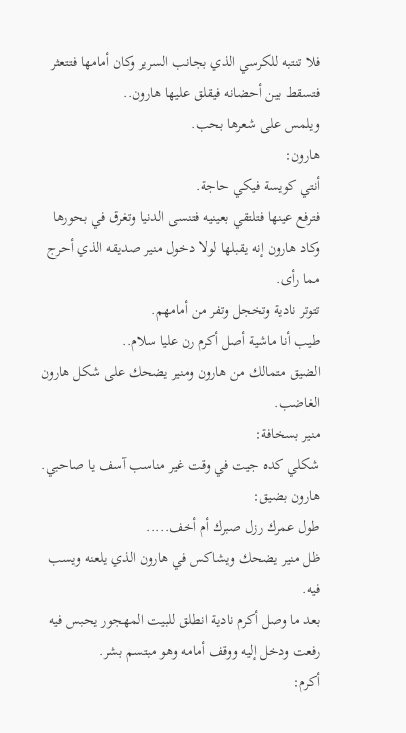فلا تنتبه للكرسي الذي بجانب السرير وكان أمامها فتتعثر فتسقط بين أحضانه فيقلق عليها هارون..
ويلمس على شعرها بحب.
هارون:
أنتي كويسة فيكي حاجة.
فترفع عينها فتلتقي بعينيه فتنسى الدنيا وتغرق في بحورها وكاد هارون إنه يقبلها لولا دخول منير صديقه الذي أحرج مما رأى.
تتوتر نادية وتخجل وتفر من أمامهم.
طيب أنا ماشية أصل أكرم رن عليا سلام..
الضيق متمالك من هارون ومنير يضحك على شكل هارون الغاضب.
منير بسخافة:
شكلي كده جيت في وقت غير مناسب آسف يا صاحبي.
هارون بضيق:
طول عمرك رزل صبرك أم أخف.....
ظل منير يضحك ويشاكس في هارون الذي يلعنه ويسب فيه.
بعد ما وصل أكرم نادية انطلق للبيت المهجور يحبس فيه رفعت ودخل إليه ووقف أمامه وهو مبتسم بشر.
أكرم: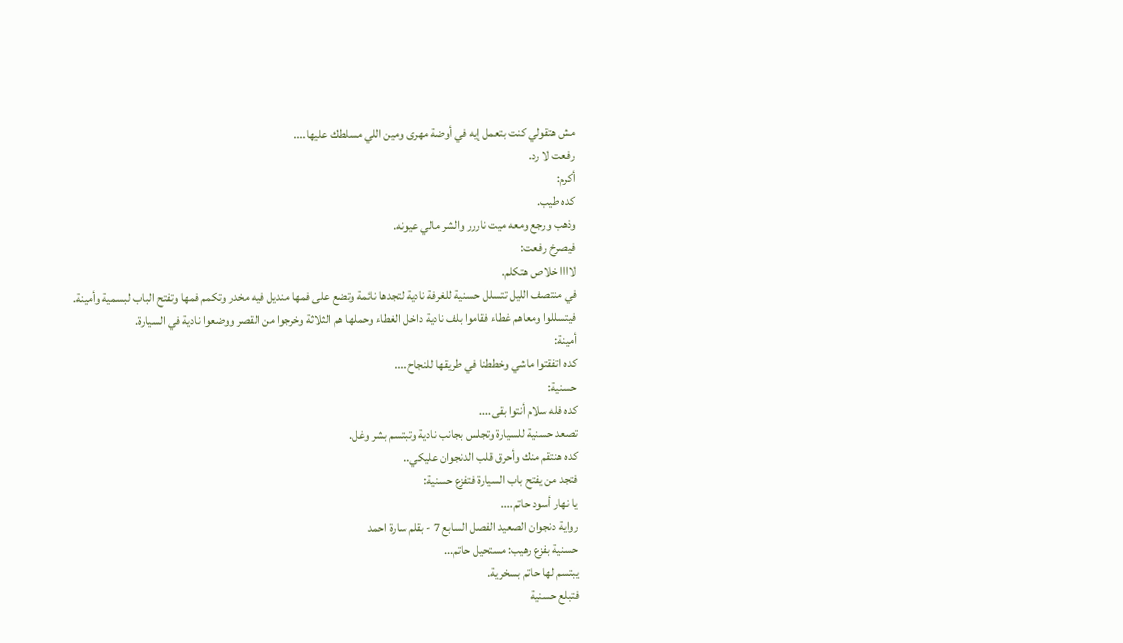مش هتقولي كنت بتعمل إيه في أوضة مهرى ومين اللي مسلطك عليها....
رفعت لا رد.
أكرم:
كده طيب.
وذهب ورجع ومعه ميت ناررر والشر مالي عيونه.
فيصرخ رفعت:
لاااا خلاص هتكلم.
في منتصف الليل تتسلل حسنية للغرفة نادية لتجدها نائمة وتضع على فمها منديل فيه مخدر وتكمم فمها وتفتح الباب لبسمية وأمينة.
فيتسللوا ومعاهم غطاء فقاموا بلف نادية داخل الغطاء وحملها هم الثلاثة وخرجوا من القصر ووضعوا نادية في السيارة.
أمينة:
كده اتفقتوا ماشي وخططنا في طريقها للنجاح....
حسنية:
كده فله سلام أنتوا بقى....
تصعد حسنية للسيارة وتجلس بجانب نادية وتبتسم بشر وغل.
كده هنتقم منك وأحرق قلب الدنجوان عليكي..
فتجد من يفتح باب السيارة فتفزع حسنية:
يا نهار أسود حاتم....
رواية دنجوان الصعيد الفصل السابع 7 - بقلم سارة احمد
حسنية بفزع رهيب: مستحيل حاتم...
يبتسم لها حاتم بسخرية.
فتبلع حسنية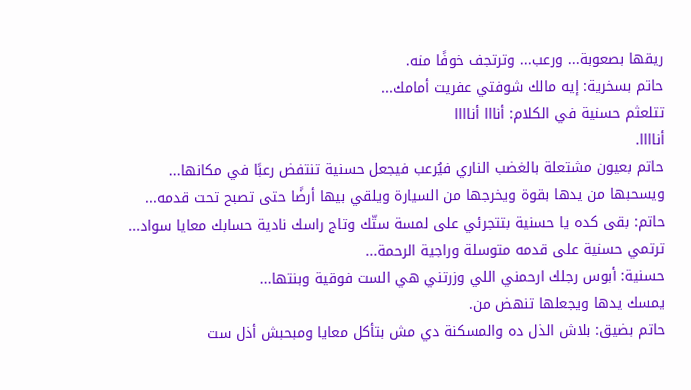ريقها بصعوبة... ورعب... وترتجف خوفًا منه.
حاتم بسخرية: إيه مالك شوفتي عفريت أمامك...
تتلعثم حسنية في الكلام: أنااا أناااا
أناااا.
حاتم بعيون مشتعلة بالغضب الناري فيُرعب فيجعل حسنية تنتفض رعبًا في مكانها... ويسحبها من يدها بقوة ويخرجها من السيارة ويلقي بيها أرضًا حتى تصبح تحت قدمه...
حاتم: بقى كده يا حسنية بتتجرئي على لمسة ستّك وتاج راسك نادية حسابك معايا سواد...
ترتمي حسنية على قدمه متوسلة وراجية الرحمة...
حسنية: أبوس رجلك ارحمني اللي وزرتني هي الست فوقية وبنتها...
يمسك يدها ويجعلها تنهض من.
حاتم بضيق: بلاش الذل ده والمسكنة دي مش بتأكل معايا ومبحبش أذل ست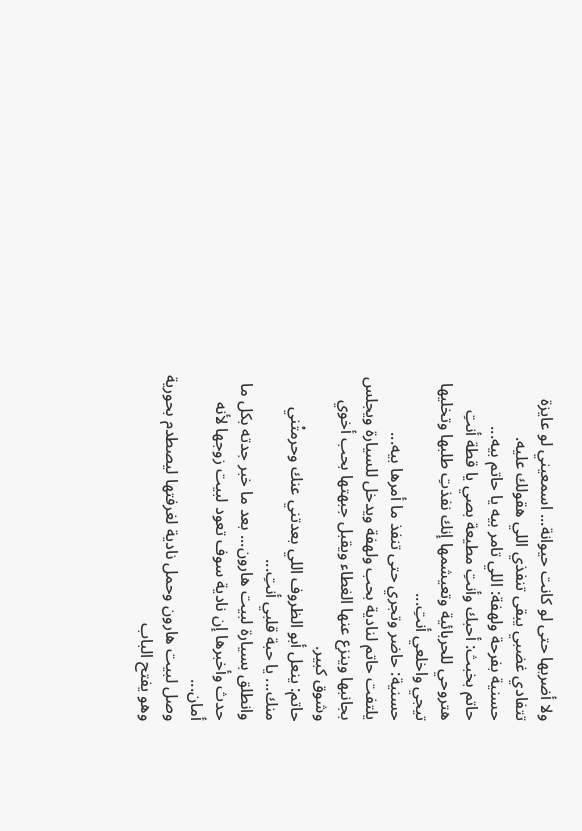ولا أضربها حتى لو كانت حيوانة... اسمعيني لو عايزة تتفادي غضبي يبقى تنفذي اللي هقولك عليه.
حسنية بفرحة ولهفة: اللي تامر بيه يا حاتم بيه...
حاتم بخبث: أحبك وأنتِ مطيعة بصي يا قطة أنتِ هتروحي للحربائية وتعيشمها إنك نفذتِ طلبها وتخليها تيجي واخلعي أنتِ...
حسنية: حاضر وتجري حتى تنفذ ما أمرها بيه...
يلتفت حاتم لنادية بحب ولهفة ويدخل للسيارة ويجلس بجانبها وينزع عنها الغطاء ويقبل جبهتها بحب أخوي وشوق كبير.
حاتم: ينعل أبو الظروف اللي بعدتني عنك وحرمتْني منك... يا حبة قلبي أنتِ...
وانطلق بسيارة لبيت هارون... بعد ما خبر جدته بكل ما حدث وأخبرها إن نادية سوف تعود لبيت زوجها لأنه أمان...
وصل لبيت هارون وحمل نادية لغرفتها ليصطدم بحورية وهو يفتح الباب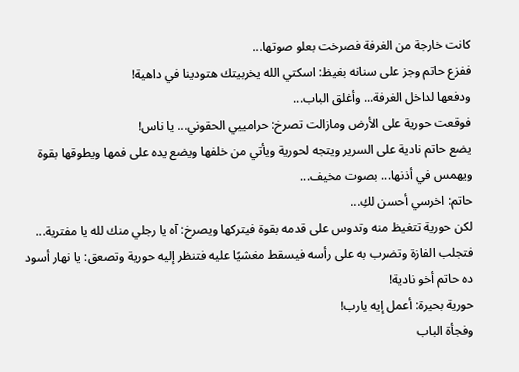كانت خارجة من الغرفة فصرخت بعلو صوتها...
ففزع حاتم وجز على سنانه بغيظ: اسكتي الله يخربيتك هتودينا في داهية!
ودفعها لداخل الغرفة... وأغلق الباب...
فوقعت حورية على الأرض ومازالت تصرخ: حرامييي الحقوني... يا ناس!
يضع حاتم نادية على السرير ويتجه لحورية ويأتي من خلفها ويضع يده على فمها ويطوقها بقوة ويهمس في أذنها... بصوت مخيف...
حاتم: اخرسي أحسن لكِ...
لكن حورية تتغيظ منه وتدوس على قدمه بقوة فيتركها ويصرخ: آه يا رجلي منك لله يا مفترية...
فتجلب الفازة وتضرب به على رأسه فيسقط مغشيًا عليه فتنظر إليه حورية وتصعق: يا نهار أسود ده حاتم أخو نادية!
حورية بحيرة: أعمل إيه يارب!
وفجأة الباب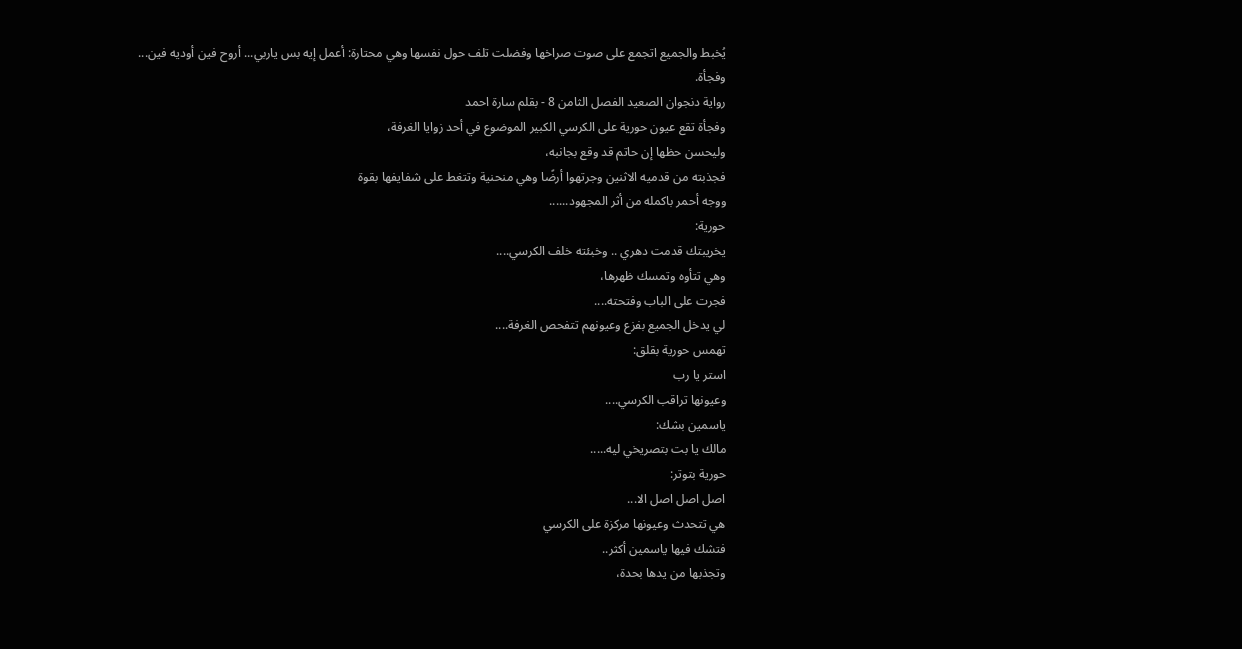يُخبط والجميع اتجمع على صوت صراخها وفضلت تلف حول نفسها وهي محتارة: أعمل إيه بس ياربي... أروح فين أوديه فين...
وفجأة.
رواية دنجوان الصعيد الفصل الثامن 8 - بقلم سارة احمد
وفجأة تقع عيون حورية على الكرسي الكبير الموضوع في أحد زوايا الغرفة،
وليحسن حظها إن حاتم قد وقع بجانبه،
فجذبته من قدميه الاثنين وجرتهوا أرضًا وهي منحنية وتتغط على شفايفها بقوة
ووجه أحمر باكمله من أثر المجهود......
حورية:
يخريبتك قدمت دهري .. وخبئته خلف الكرسي....
وهي تتأوه وتمسك ظهرها،
فجرت على الباب وفتحته....
لي يدخل الجميع بفزع وعيونهم تتفحص الغرفة....
تهمس حورية بقلق:
استر يا رب
وعيونها تراقب الكرسي....
ياسمين بشك:
مالك يا بت بتصريخي ليه.....
حورية بتوتر:
اصل اصل اصل الا...
هي تتحدث وعيونها مركزة على الكرسي
فتشك فيها ياسمين أكثر..
وتجذبها من يدها بحدة،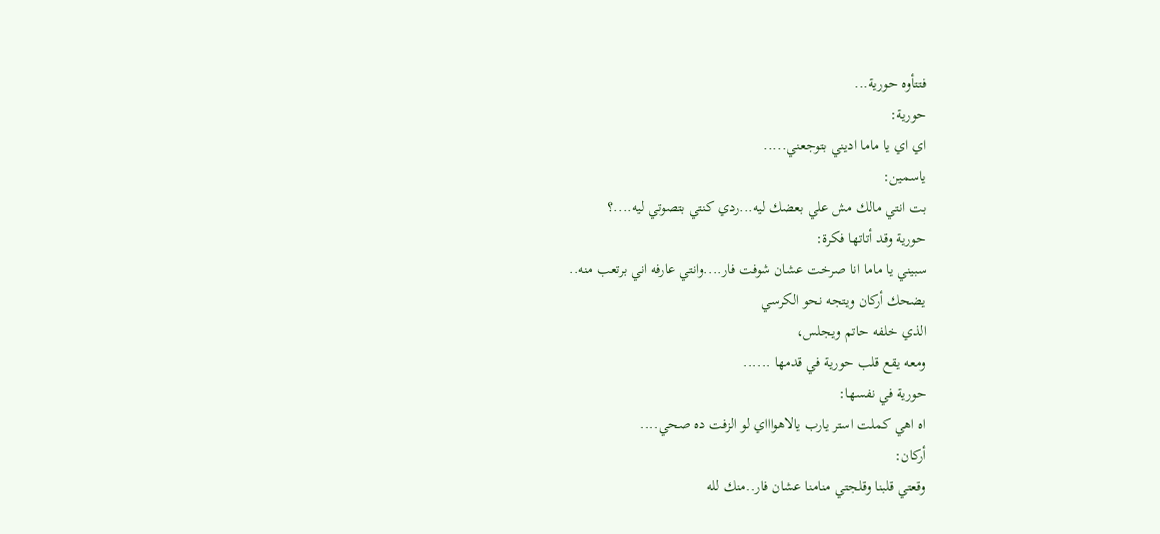فتتأوه حورية...
حورية:
اي اي يا ماما اديني بتوجعني.....
ياسمين:
بت انتي مالك مش علي بعضك ليه...ردي كنتي بتصوتي ليه....؟
حورية وقد أتاتها فكرة:
سبيني يا ماما انا صرخت عشان شوفت فار....وانتي عارفه اني برتعب منه..
يضحك أركان ويتجه نحو الكرسي
الذي خلفه حاتم ويجلس،
ومعه يقع قلب حورية في قدمها ......
حورية في نفسها:
اه اهي كملت استر يارب يالاهواااي لو الزفت ده صحي....
أركان:
وقعتي قلبنا وقلجتي منامنا عشان فار..منك لله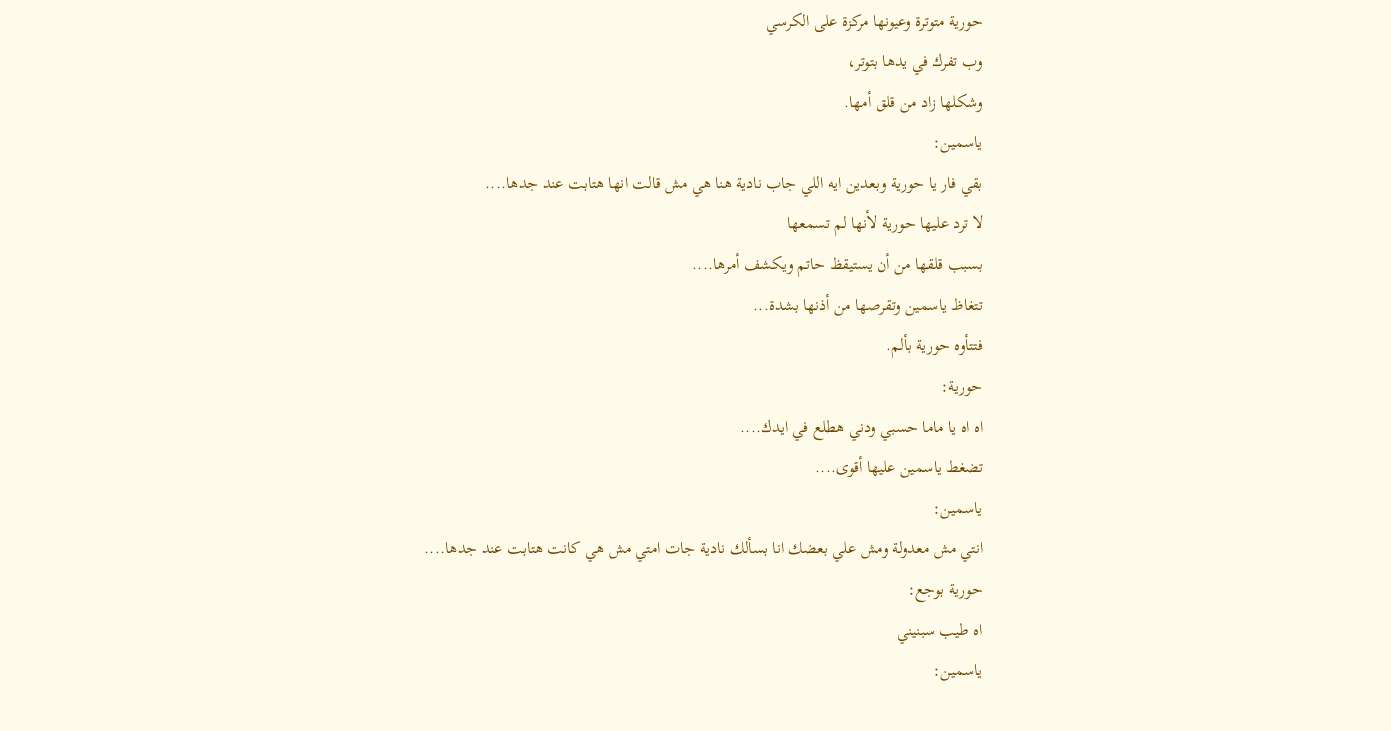حورية متوترة وعيونها مركزة على الكرسي
وب تفرك في يدها بتوتر،
وشكلها زاد من قلق أمها.
ياسمين:
بقي فار يا حورية وبعدين ايه اللي جاب نادية هنا هي مش قالت انها هتابت عند جدها....
لا ترد عليها حورية لأنها لم تسمعها
بسبب قلقها من أن يستيقظ حاتم ويكشف أمرها....
تتغاظ ياسمين وتقرصها من أذنها بشدة...
فتتأوه حورية بألم.
حورية:
اه اه يا ماما حسبي ودني هطلع في ايدك....
تضغط ياسمين عليها أقوى....
ياسمين:
انتي مش معدولة ومش علي بعضك انا بسألك نادية جات امتي مش هي كانت هتابت عند جدها....
حورية بوجع:
اه طيب سبنيني
ياسمين: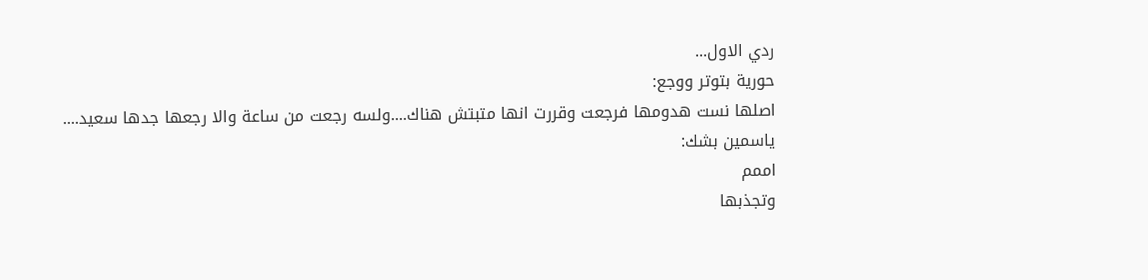ردي الاول...
حورية بتوتر ووجع:
اصلها نست هدومها فرجعت وقررت انها متبتش هناك....ولسه رجعت من ساعة والا رجعها جدها سعيد....
ياسمين بشك:
اممم
وتجذبها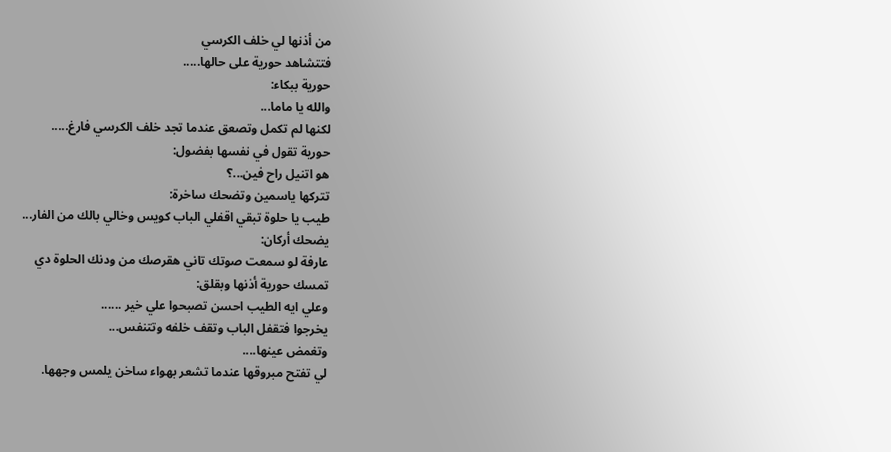من أذنها لي خلف الكرسي
فتتشاهد حورية على حالها.....
حورية ببكاء:
والله يا ماما...
لكنها لم تكمل وتصعق عندما تجد خلف الكرسي فارغ.....
حورية تقول في نفسها بفضول:
هو اتنيل راح فين...؟
تتركها ياسمين وتضحك ساخرة:
طيب يا حلوة تبقي اقفلي الباب كويس وخالي بالك من الفار...
يضحك أركان:
عارفة لو سمعت صوتك تاني هقرصك من ودنك الحلوة دي
تمسك حورية أذنها وبقلق:
وعلي ايه الطيب احسن تصبحوا علي خير ......
يخرجوا فتقفل الباب وتقف خلفه وتتنفس...
وتغمض عينها....
لي تفتح مبروقها عندما تشعر بهواء ساخن يلمس وجهها.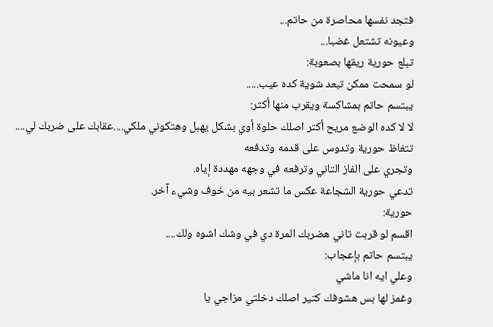فتجد نفسها محاصرة من حاتم...
وعيونه تشتعل غضبا...
تبلع حورية ريقها بصعوبة:
لو سمحت ممكن تبعد شوية كده عيب.....
يبتسم حاتم بمشاكسة ويقرب منها أكثر:
لا لا كده الوضع مريح أكتر اصلك حلوة أوي بشكل يهبل وهتكوني ملكي....عقابك على ضربك لي....
تتغاظ حورية وتدوس على قدمه وتدفعه
وتجري على الفاز التاني وترفعه في وجهه مهددة إياه.
تدعي حورية الشجاعة عكس ما تشعر بيه من خوف وشيء آخر.
حورية:
اقسم لو قربت تاني هضربك المرة دي في وشك اشوه ولك....
يبتسم حاتم بإعجاب:
وعلي ايه انا ماشي
وغمز لها بس هشوفك كتير اصلك دخلتي مزاجي يا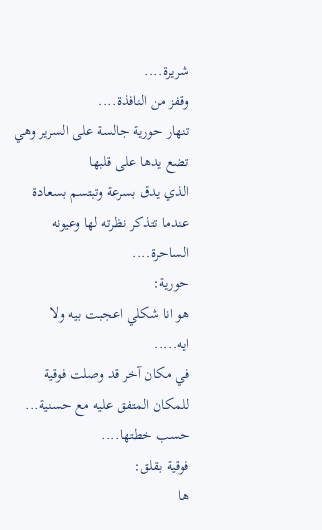شريرة....
وقفز من النافذة....
تنهار حورية جالسة على السرير وهي تضع يدها على قلبها
الذي يدق بسرعة وتبتسم بسعادة عندما تتذكر نظرته لها وعيونه الساحرة....
حورية:
هو انا شكلي اعجبت بيه ولا ايه.....
في مكان آخر قد وصلت فوقية للمكان المتفق عليه مع حسنية...
حسب خطتها....
فوقية بقلق:
ها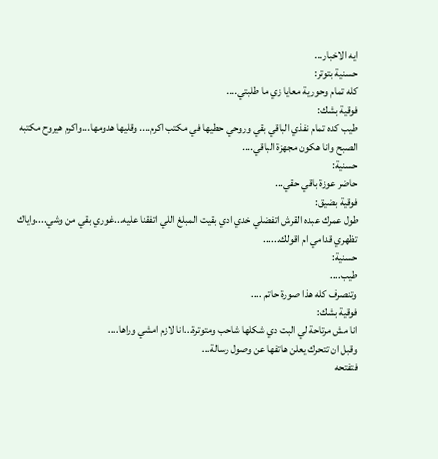ايه الاخبار...
حسنية بتوتر:
كله تمام وحورية معايا زي ما طلبتي....
فوقية بشك:
طيب كده تمام نفذي الباقي بقي وروحي حطيها في مكتب اكرم.... وقليها هدومها...واكرم هيروح مكتبه الصبح وانا هكون مجهزة الباقي....
حسنية:
حاضر عوزة باقي حقي...
فوقية بضيق:
طول عمرك عبده القرش اتفضلي خدي ادي بقيت المبلغ اللي اتفقنا عليه...غوري بقي من وشي....واياك تظهري قدامي ام اقولك......
حسنية:
طيب....
وتنصرف كله هذا صورة حاتم ....
فوقية بشك:
انا مش مرتاحة لي البت دي شكلها شاحب ومتوترة...انا لازم امشي وراها....
وقبل ان تتحرك يعلن هاتفها عن وصول رسالة...
فتفتحه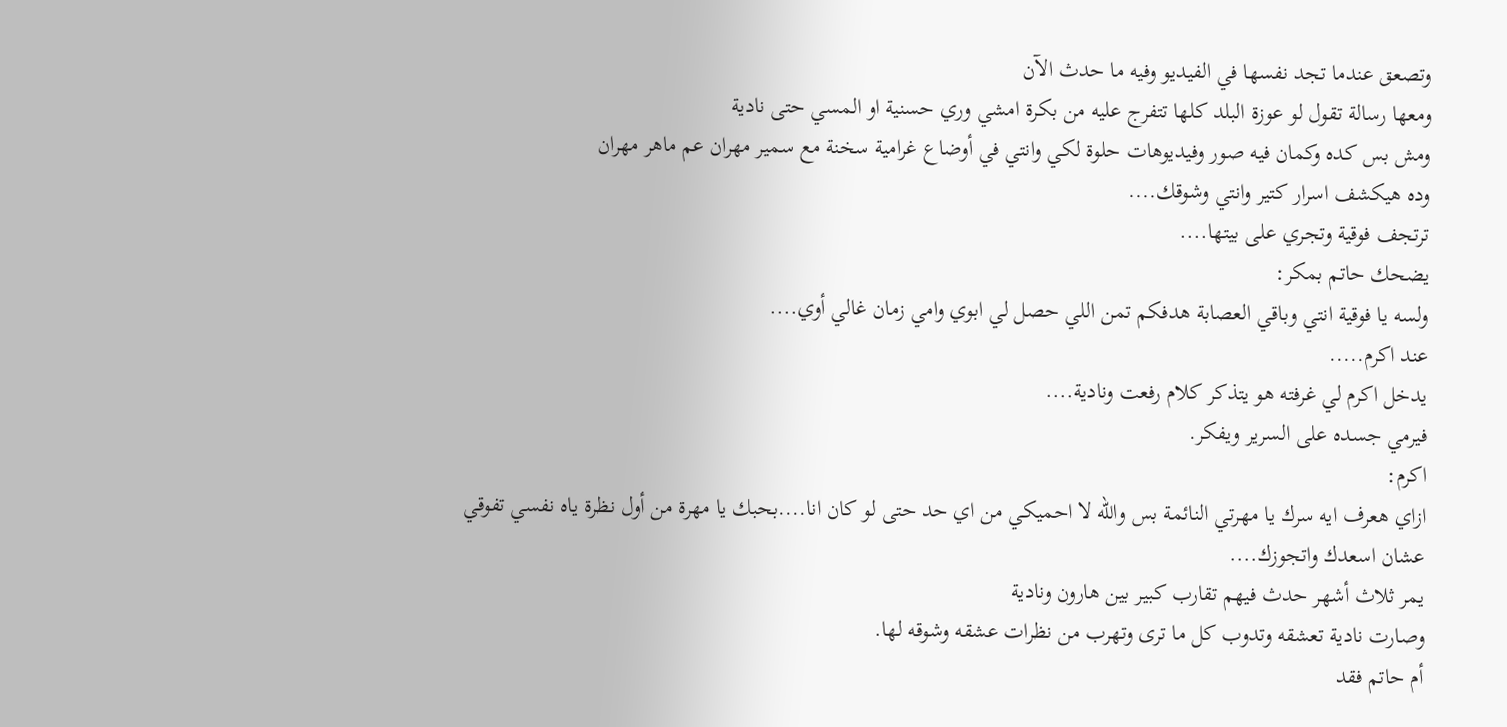وتصعق عندما تجد نفسها في الفيديو وفيه ما حدث الآن
ومعها رسالة تقول لو عوزة البلد كلها تتفرج عليه من بكرة امشي وري حسنية او المسي حتى نادية
ومش بس كده وكمان فيه صور وفيديوهات حلوة لكي وانتي في أوضاع غرامية سخنة مع سمير مهران عم ماهر مهران
وده هيكشف اسرار كتير وانتي وشوقك....
ترتجف فوقية وتجري على بيتها....
يضحك حاتم بمكر:
ولسه يا فوقية انتي وباقي العصابة هدفكم تمن اللي حصل لي ابوي وامي زمان غالي أوي....
عند اكرم.....
يدخل اكرم لي غرفته هو يتذكر كلام رفعت ونادية....
فيرمي جسده على السرير ويفكر.
اكرم:
ازاي هعرف ايه سرك يا مهرتي النائمة بس والله لا احميكي من اي حد حتى لو كان انا....بحبك يا مهرة من أول نظرة ياه نفسي تفوقي عشان اسعدك واتجوزك....
يمر ثلاث أشهر حدث فيهم تقارب كبير بين هارون ونادية
وصارت نادية تعشقه وتدوب كل ما ترى وتهرب من نظرات عشقه وشوقه لها.
أم حاتم فقد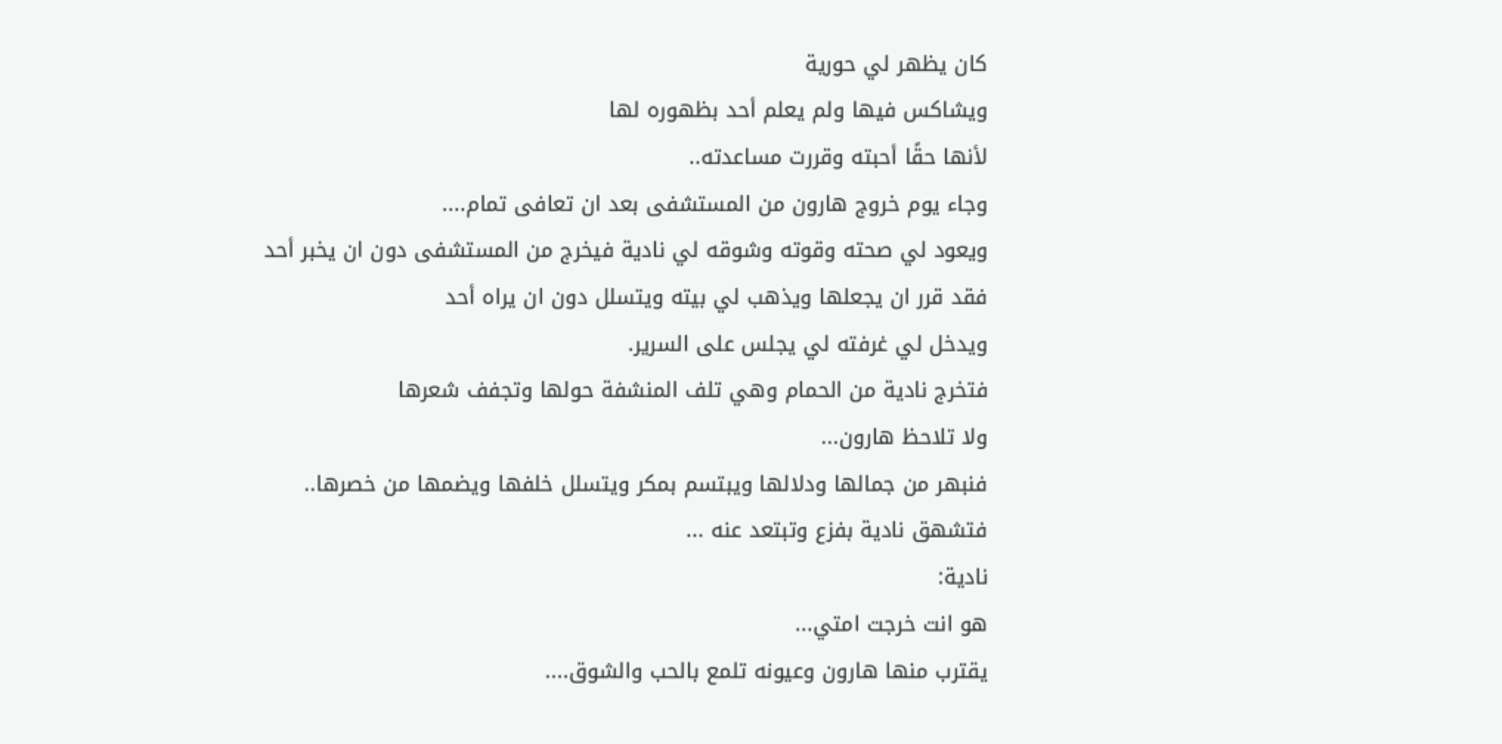كان يظهر لي حورية
ويشاكس فيها ولم يعلم أحد بظهوره لها
لأنها حقًا أحبته وقررت مساعدته..
وجاء يوم خروج هارون من المستشفى بعد ان تعافى تمام....
ويعود لي صحته وقوته وشوقه لي نادية فيخرج من المستشفى دون ان يخبر أحد
فقد قرر ان يجعلها ويذهب لي بيته ويتسلل دون ان يراه أحد
ويدخل لي غرفته لي يجلس على السرير.
فتخرج نادية من الحمام وهي تلف المنشفة حولها وتجفف شعرها
ولا تلاحظ هارون...
فنبهر من جمالها ودلالها ويبتسم بمكر ويتسلل خلفها ويضمها من خصرها..
فتشهق نادية بفزع وتبتعد عنه ...
نادية:
هو انت خرجت امتي...
يقترب منها هارون وعيونه تلمع بالحب والشوق....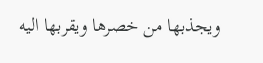ويجذبها من خصرها ويقربها اليه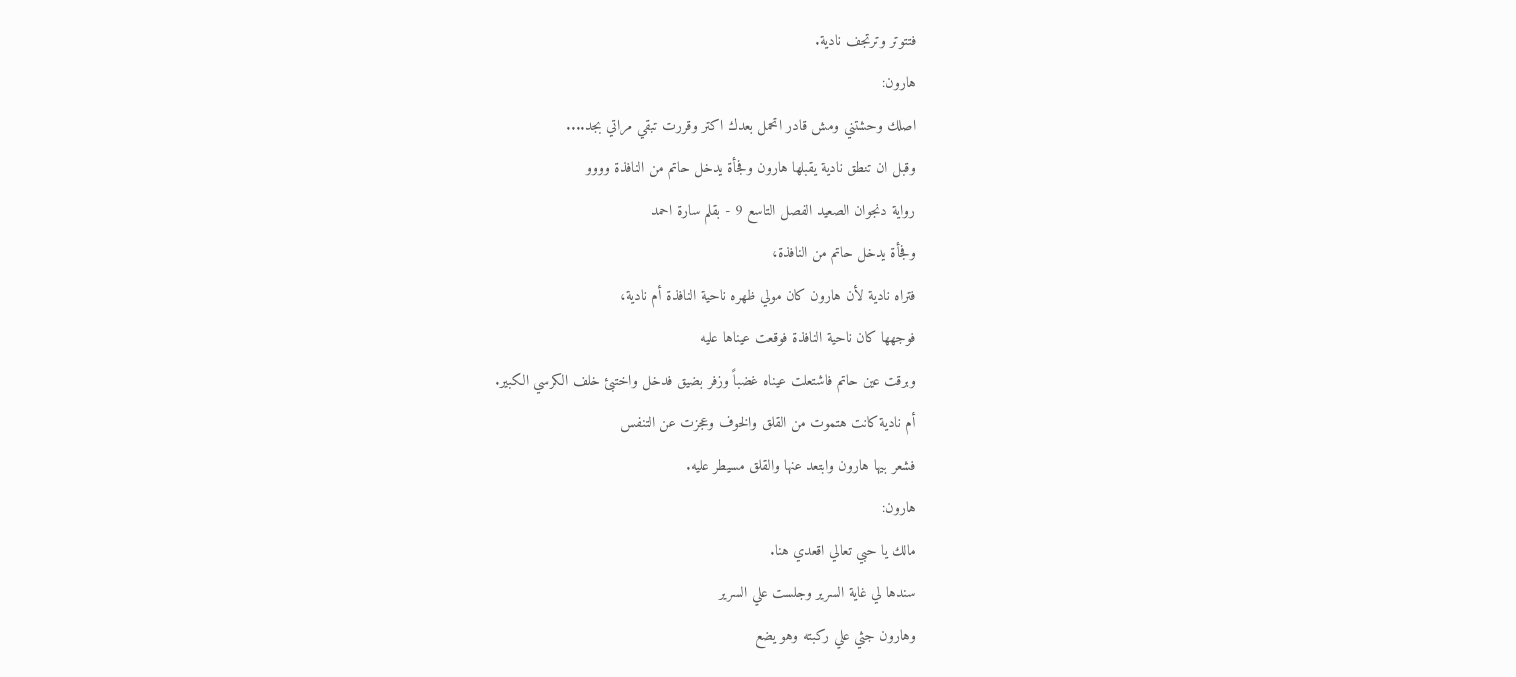فتتوتر وترتجف نادية.
هارون:
اصلك وحشتني ومش قادر اتحمل بعدك اكتر وقررت تبقي مراتي بجد....
وقبل ان تنطق نادية يقبلها هارون وفجأة يدخل حاتم من النافذة وووو
رواية دنجوان الصعيد الفصل التاسع 9 - بقلم سارة احمد
وفجأة يدخل حاتم من النافذة،
فتراه نادية لأن هارون كان مولي ظهره ناحية النافذة أم نادية،
فوجهها كان ناحية النافذة فوقعت عيناها عليه
وبرقت عين حاتم فاشتعلت عيناه غضباً وزفر بضيق فدخل واختبئ خلف الكرسي الكبير.
أم نادية كانت هتموت من القلق والخوف وعجزت عن التنفس
فشعر بيها هارون وابتعد عنها والقلق مسيطر عليه.
هارون:
مالك يا حبي تعالي اقعدي هنا.
سندها لي غاية السرير وجلست علي السرير
وهارون جثي علي ركبته وهو يضع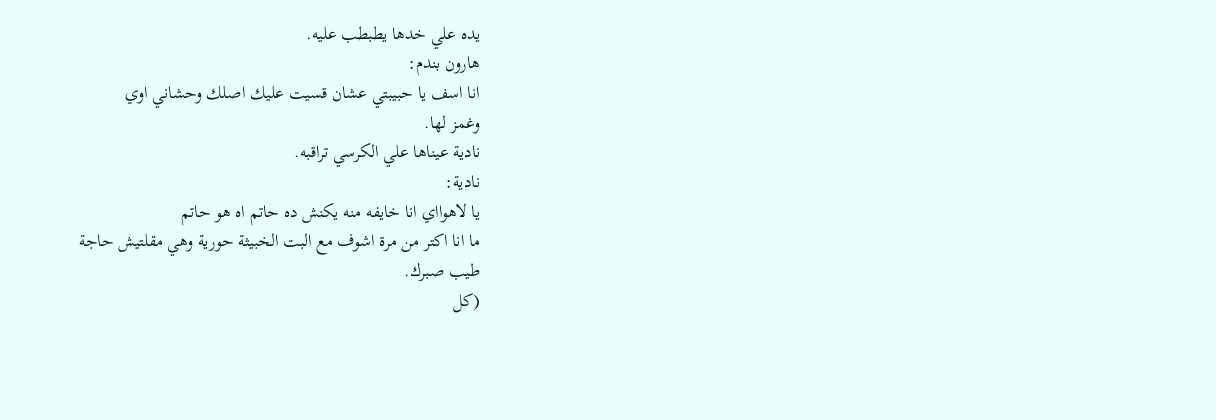يده علي خدها يطبطب عليه.
هارون بندم:
انا اسف يا حبيبتي عشان قسيت عليك اصلك وحشاني اوي
وغمز لها.
نادية عيناها علي الكرسي تراقبه.
نادية:
يا لاهوااي انا خايفه منه يكنش ده حاتم اه هو حاتم
ما انا اكتر من مرة اشوف مع البت الخبيثة حورية وهي مقلتيش حاجة
طيب صبرك.
(كل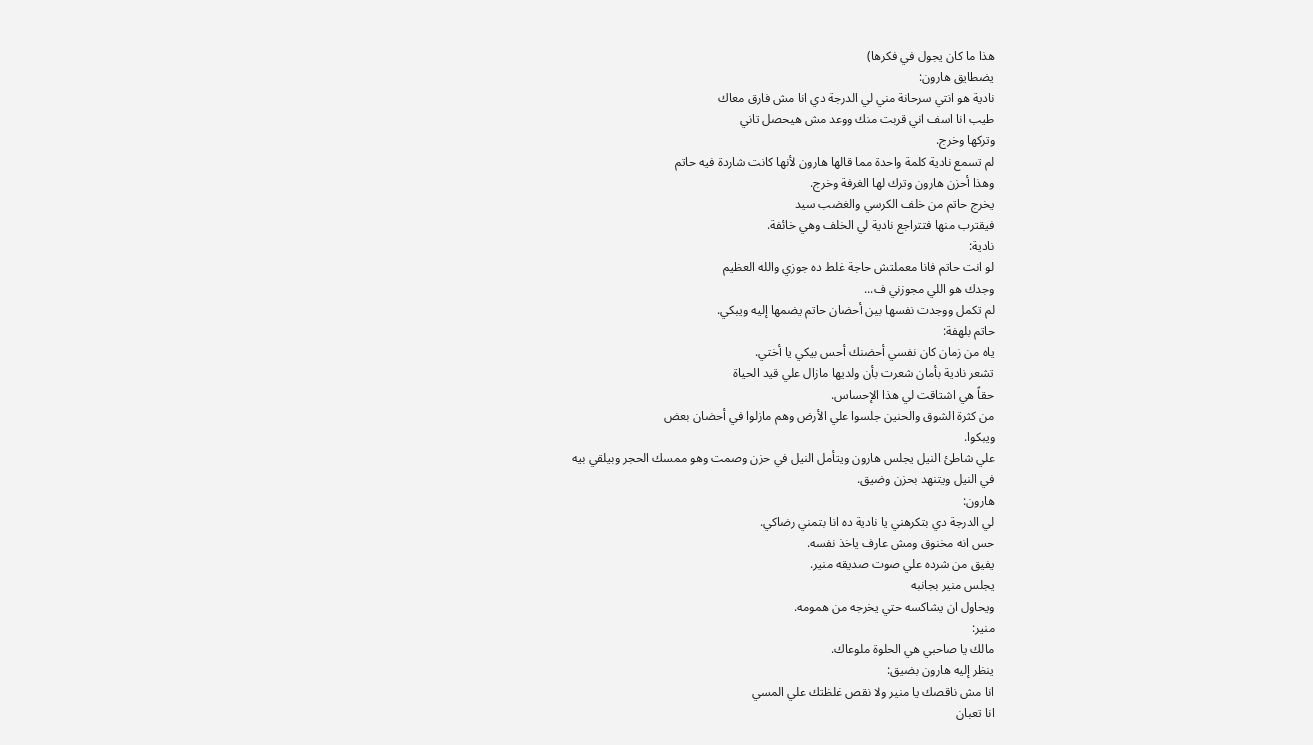هذا ما كان يجول في فكرها)
يضطايق هارون:
نادية هو انتي سرحانة مني لي الدرجة دي انا مش فارق معاك
طيب انا اسف اني قربت منك ووعد مش هيحصل تاني
وتركها وخرج.
لم تسمع نادية كلمة واحدة مما قالها هارون لأنها كانت شاردة فيه حاتم
وهذا أحزن هارون وترك لها الغرفة وخرج.
يخرج حاتم من خلف الكرسي والغضب سيد
فيقترب منها فتتراجع نادية لي الخلف وهي خائفة.
نادية:
لو انت حاتم فانا معملتش حاجة غلط ده جوزي والله العظيم
وجدك هو اللي مجوزني ف...
لم تكمل ووجدت نفسها بين أحضان حاتم يضمها إليه ويبكي.
حاتم بلهفة:
ياه من زمان كان نفسي أحضنك أحس بيكي يا أختي.
تشعر نادية بأمان شعرت بأن ولديها مازال علي قيد الحياة
حقاً هي اشتاقت لي هذا الإحساس.
من كثرة الشوق والحنين جلسوا علي الأرض وهم مازلوا في أحضان بعض
ويبكوا.
علي شاطئ النيل يجلس هارون ويتأمل النيل في حزن وصمت وهو ممسك الحجر وبيلقي بيه
في النيل ويتنهد بحزن وضيق.
هارون:
لي الدرجة دي بتكرهني يا نادية ده انا بتمني رضاكي.
حس انه مخنوق ومش عارف ياخذ نفسه.
يفيق من شرده علي صوت صديقه منير.
يجلس منير بجانبه
ويحاول ان يشاكسه حتي يخرجه من همومه.
منير:
مالك يا صاحبي هي الحلوة ملوعاك.
ينظر إليه هارون بضيق:
انا مش ناقصك يا منير ولا نقص غلظتك علي المسي
انا تعبان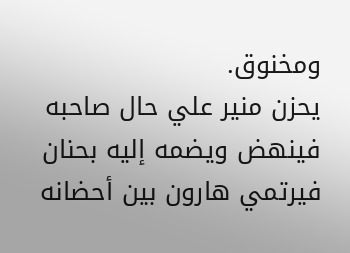ومخنوق.
يحزن منير علي حال صاحبه فينهض ويضمه إليه بحنان
فيرتمي هارون بين أحضانه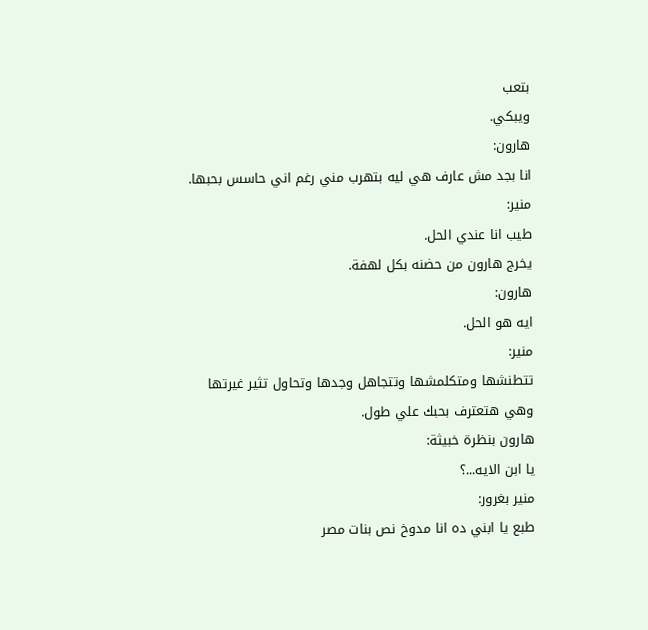بتعب
ويبكي.
هارون:
انا بجد مش عارف هي ليه بتهرب مني رغم اني حاسس بحبها.
منير:
طيب انا عندي الحل.
يخرج هارون من حضنه بكل لهفة.
هارون:
ايه هو الحل.
منير:
تتطنشها ومتكلمشها وتتجاهل وجدها وتحاول تثير غيرتها
وهي هتعترف بحبك علي طول.
هارون بنظرة خبيثة:
يا ابن الايه...؟
منير بغرور:
طبع يا ابني ده انا مدوخ نص بنات مصر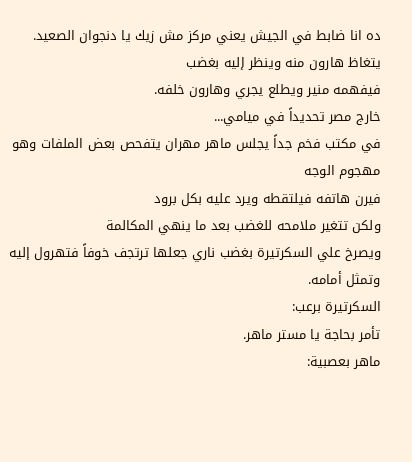ده انا ضابط في الجيش يعني مركز مش زيك يا دنجوان الصعيد.
يتغاظ هارون منه وينظر إليه بغضب
فيفهمه منير ويطلع يجري وهارون خلفه.
خارج مصر تحديداً في ميامي...
في مكتب فخم جداً يجلس ماهر مهران يتفحص بعض الملفات وهو مهجوم الوجه
فيرن هاتفه فيلتقطه ويرد عليه بكل برود
ولكن تتغير ملامحه للغضب بعد ما ينهي المكالمة
ويصرخ علي السكرتيرة بغضب ناري جعلها ترتجف خوفاً فتهرول إليه وتمثل أمامه.
السكرتيرة برعب:
تأمر بحاجة يا مستر ماهر.
ماهر بعصبية: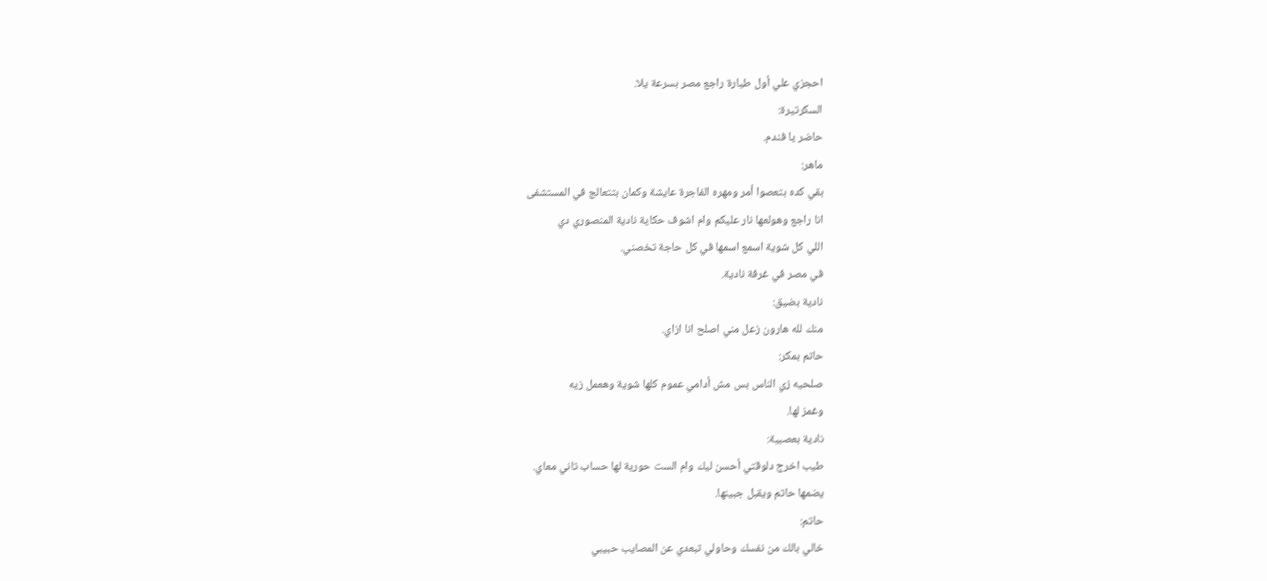احجزي علي أول طيارة راجع مصر بسرعة يلا.
السكرتيرة:
حاضر يا فندم.
ماهر:
بقي كده بتعصوا أمر ومهره الفاجرة عايشة وكمان بتتعالج في المستشفى
انا راجع وهولعها نار عليكم وام اشوف حكاية نادية المنصوري دي
اللي كل شوية اسمع اسمها في كل حاجة تخصني.
في مصر في غرفة نادية.
نادية بضيق:
منك لله هارون زعل مني اصلح انا ازاي.
حاتم بمكر:
صلحيه زي الناس بس مش أدامي عموم كلها شوية وهعمل زيه
وغمز لها.
نادية بعصبية:
طيب اخرج دلوقتي أحسن ليك وام الست حورية لها حساب تاني معاي.
يضمها حاتم ويقبل جبينها.
حاتم:
خالي بالك من نفسك وحاولي تبعدي عن المصايب حبيبي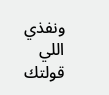ونفذي اللي قولتك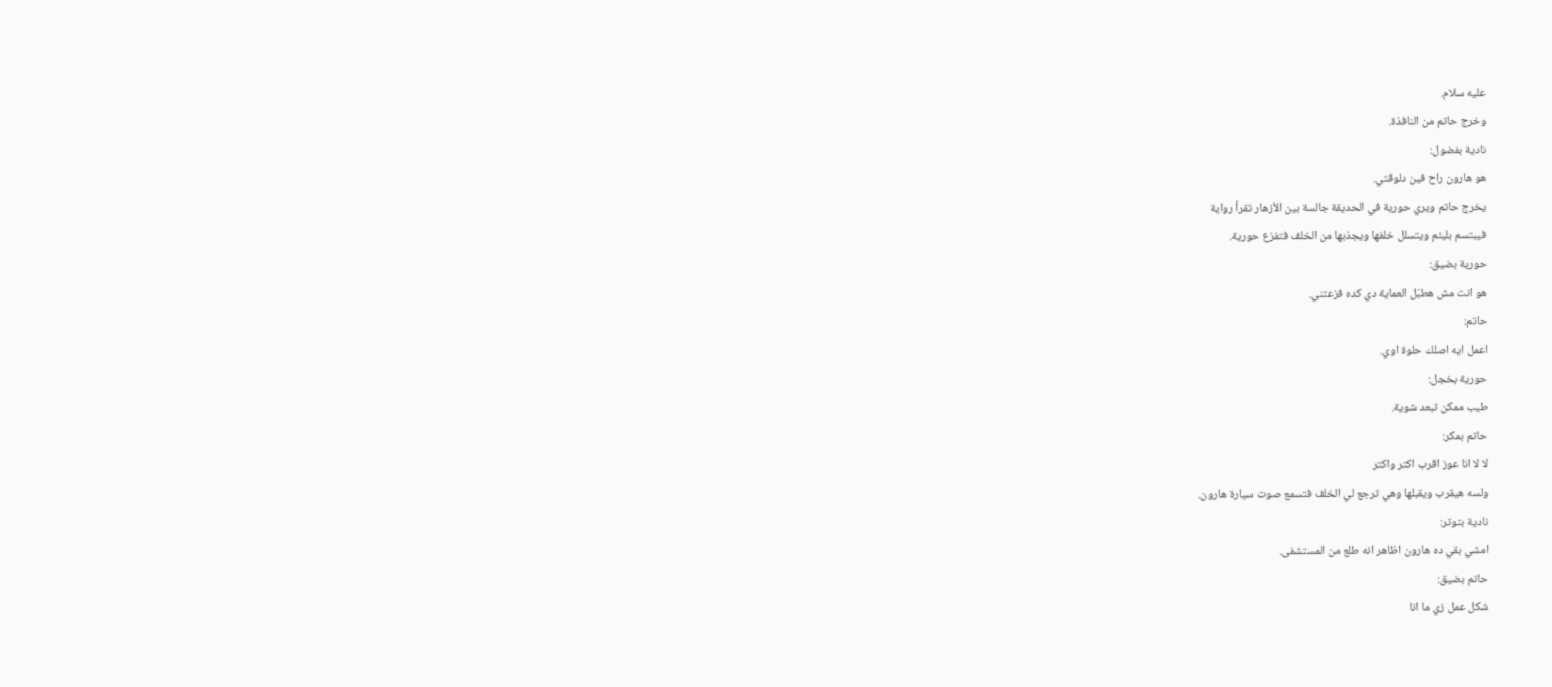عليه سلام.
وخرج حاتم من النافذة.
نادية بفضول:
هو هارون راح فين دلوقتي.
يخرج حاتم ويري حورية في الحديقة جالسة بين الأزهار تقرأ رواية
فيبتسم بليئم ويتسلل خلفها ويجذبها من الخلف فتفزع حورية.
حورية بضيق:
هو انت مش هطبّل العماية دي كده فزعتني.
حاتم:
اعمل ايه اصلك حلوة اوي.
حورية بخجل:
طيب ممكن تبعد شوية.
حاتم بمكر:
لا لا انا عوز اقرب اكتر واكتر
ولسه هيقرب ويقبلها وهي ترجع لي الخلف فتسمع صوت سيارة هارون.
نادية بتوتر:
امشي بقي ده هارون اظاهر انه طلع من المستشفى.
حاتم بضيق:
شكل عمل زي ما انا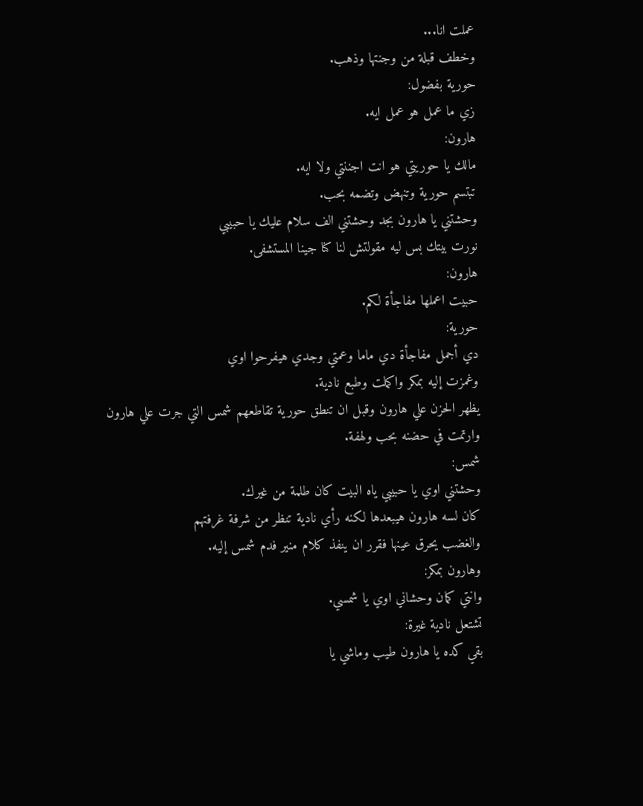عملت انا...
وخطف قبلة من وجنتها وذهب.
حورية بفضول:
زي ما عمل هو عمل ايه.
هارون:
مالك يا حوريتي هو انت اجننتي ولا ايه.
تبتسم حورية وتنهض وتضمه بحب.
وحشتني يا هارون بجد وحشتني الف سلام عليك يا حبيبي
نورت بيتك بس ليه مقولتش لنا كنا جينا المستشفى.
هارون:
حبيت اعملها مفاجأة لكم.
حورية:
دي أجمل مفاجأة دي ماما وعمتي وجدي هيفرحوا اوي
وغمزت إليه بمكر واكملت وطبع نادية.
يظهر الحزن علي هارون وقبل ان تنطق حورية تقاطعهم شمس التي جرت علي هارون
وارتمت في حضنه بحب ولهفة.
شمس:
وحشتني اوي يا حبيبي ياه البيت كان طلمة من غيرك.
كان لسه هارون هيبعدها لكنه رأي نادية تنظر من شرفة غرفتهم
والغضب يحرق عينها فقرر ان ينفذ كلام منير فدم شمس إليه.
وهارون بمكر:
وانتي كمان وحشاني اوي يا شمسي.
تشتعل نادية غيرة:
بقي كده يا هارون طيب وماشي يا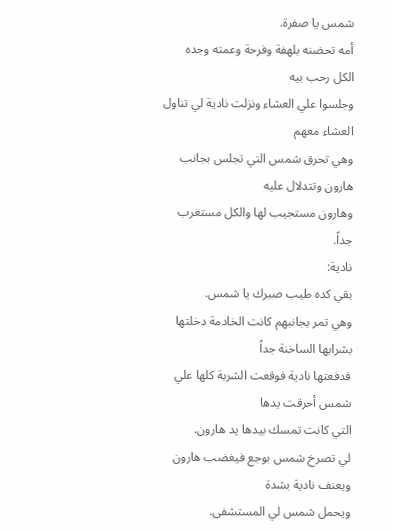شمس يا صفرة.
أمه تحضنه بلهفة وفرحة وعمته وجده الكل رحب بيه
وجلسوا علي العشاء ونزلت نادية لي تناول العشاء معهم
وهي تحرق شمس التي تجلس بجانب هارون وتتدلال عليه
وهارون مستجيب لها والكل مستغرب جداً.
نادية:
بقي كده طيب صبرك يا شمس.
وهي تمر بجانبهم كانت الخادمة دخلتها بشرابها الساخنة جداً
فدفعتها نادية فوقعت الشربة كلها علي شمس أحرقت يدها
التي كانت تمسك بيدها يد هارون.
لي تصرخ شمس بوجع فيغضب هارون ويعنف نادية بشدة
ويحمل شمس لي المستشفى.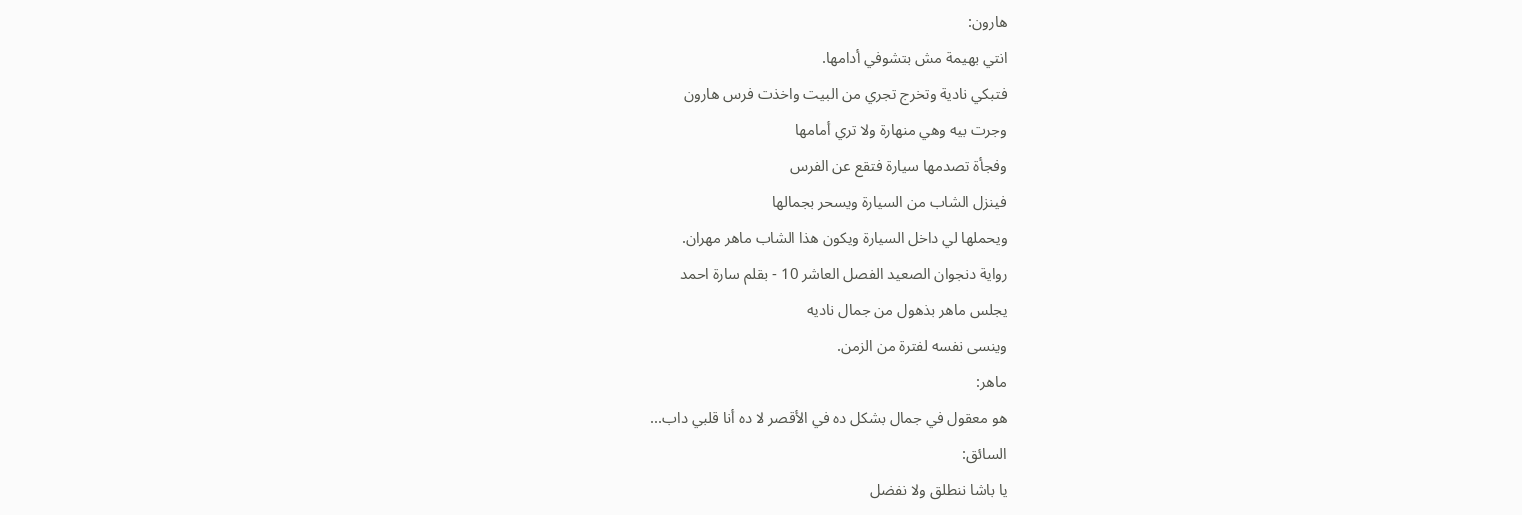هارون:
انتي بهيمة مش بتشوفي أدامها.
فتبكي نادية وتخرج تجري من البيت واخذت فرس هارون
وجرت بيه وهي منهارة ولا تري أمامها
وفجأة تصدمها سيارة فتقع عن الفرس
فينزل الشاب من السيارة ويسحر بجمالها
ويحملها لي داخل السيارة ويكون هذا الشاب ماهر مهران.
رواية دنجوان الصعيد الفصل العاشر 10 - بقلم سارة احمد
يجلس ماهر بذهول من جمال ناديه
وينسى نفسه لفترة من الزمن.
ماهر:
هو معقول في جمال بشكل ده في الأقصر لا ده أنا قلبي داب...
السائق:
يا باشا ننطلق ولا نفضل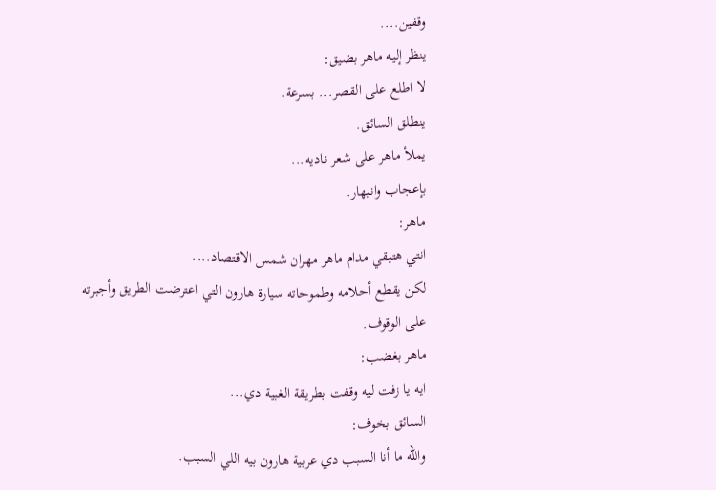وقفين....
ينظر إليه ماهر بضيق:
لا اطلع على القصر... بسرعة.
ينطلق السائق.
يملأ ماهر على شعر ناديه...
بإعجاب وانبهار.
ماهر:
انتي هتبقي مدام ماهر مهران شمس الاقتصاد....
لكن يقطع أحلامه وطموحاته سيارة هارون التي اعترضت الطريق وأجبرته على الوقوف.
ماهر بغضب:
ايه يا زفت ليه وقفت بطريقة الغبية دي...
السائق بخوف:
والله ما أنا السبب دي عربية هارون بيه اللي السبب.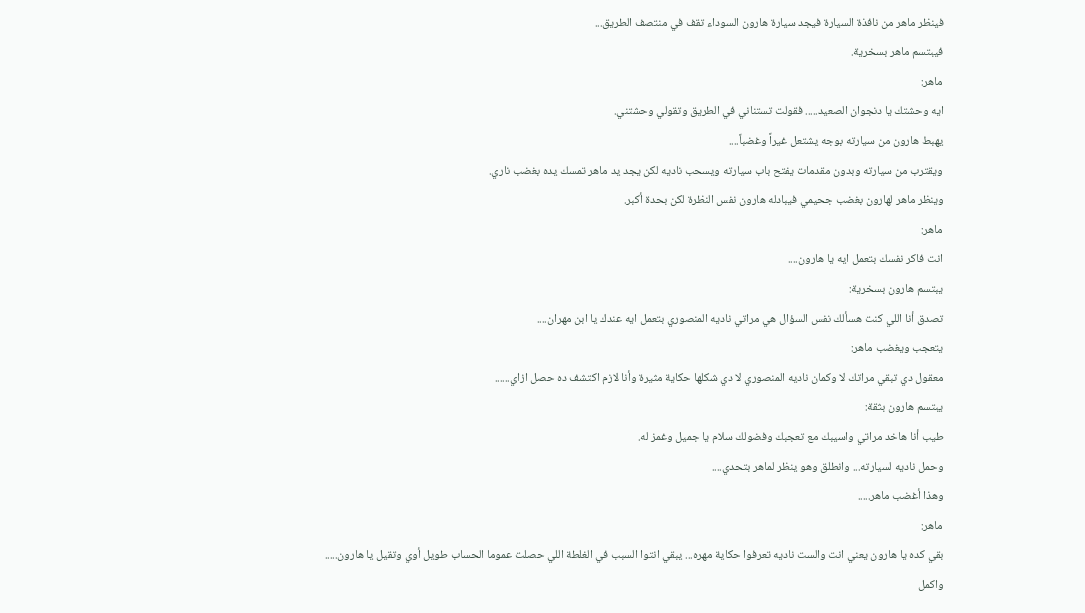فينظر ماهر من نافذة السيارة فيجد سيارة هارون السوداء تقف في منتصف الطريق...
فيبتسم ماهر بسخرية.
ماهر:
ايه وحشتك يا دنجوان الصعيد..... فقولت تستناني في الطريق وتقولي وحشتني.
يهبط هارون من سيارته بوجه يشتعل غيراً وغضباً....
ويقترب من سيارته وبدون مقدمات يفتح باب سيارته ويسحب ناديه لكن يجد يد ماهر تمسك يده بغضب ناري.
وينظر ماهر لهارون بغضب جحيمي فيبادله هارون نفس النظرة لكن بحدة أكبر.
ماهر:
انت فاكر نفسك بتعمل ايه يا هارون....
يبتسم هارون بسخرية:
تصدق أنا اللي كنت هسألك نفس السؤال هي مراتي ناديه المنصوري بتعمل ايه عندك يا ابن مهران....
يتعجب ويغضب ماهر:
معقول دي تبقي مراتك لا وكمان ناديه المنصوري لا دي شكلها حكاية مثيرة وأنا لازم اكتشف ده حصل ازاي......
يبتسم هارون بثقة:
طيب أنا هاخد مراتي واسيبك مع تعجبك وفضولك سلام يا جميل وغمز له.
وحمل ناديه لسيارته... وانطلق وهو ينظر لماهر بتحدي....
وهذا أغضب ماهر.....
ماهر:
بقي كده يا هارون يعني انت والست ناديه تعرفوا حكاية مهره... يبقي انتوا السبب في الغلطة اللي حصلت عموما الحساب طويل أوي وتقيل يا هارون.....
واكمل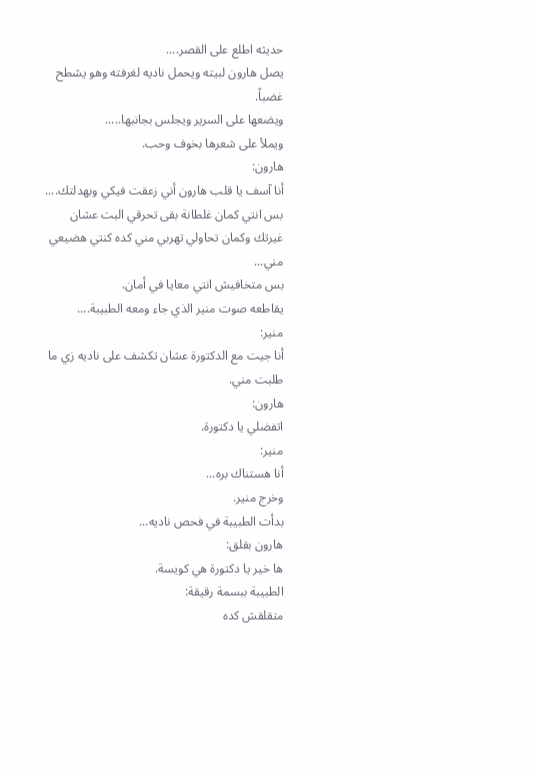حديثه اطلع على القصر....
يصل هارون لبيته ويحمل ناديه لغرفته وهو يشطح غضباً.
ويضعها على السرير ويجلس بجانبها.....
ويملأ على شعرها بخوف وحب.
هارون:
أنا آسف يا قلب هارون أني زعقت فيكي وبهدلتك.... بس انتي كمان غلطانة بقى تحرقي البت عشان غيرتك وكمان تحاولي تهربي مني كده كنتي هضيعي مني...
بس متخافيش انتي معايا في أمان.
يقاطعه صوت منير الذي جاء ومعه الطبيبة....
منير:
أنا جيت مع الدكتورة عشان تكشف على ناديه زي ما طلبت مني.
هارون:
اتفضلي يا دكتورة.
منير:
أنا هستناك بره...
وخرج منير.
بدأت الطبيبة في فحص ناديه...
هارون بقلق:
ها خير يا دكتورة هي كويسة.
الطبيبة ببسمة رقيقة:
متقلقش كده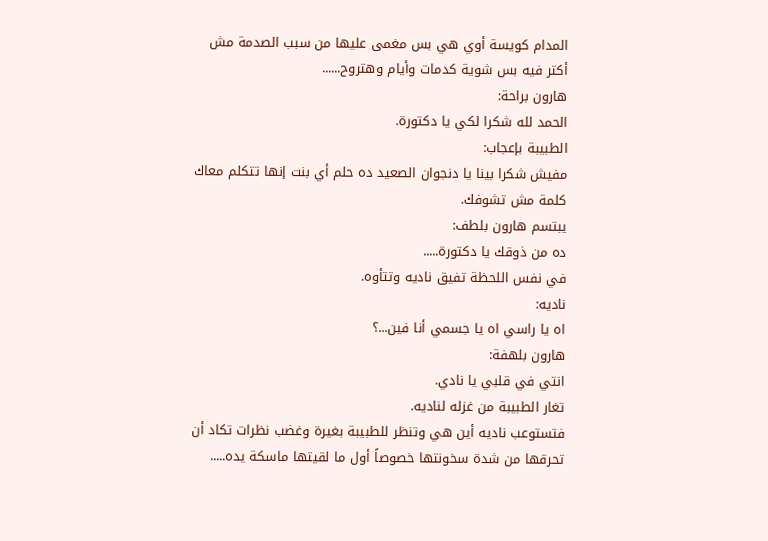المدام كويسة أوي هي بس مغمى عليها من سبب الصدمة مش أكتر فيه بس شوية كدمات وأيام وهتروح......
هارون براحة:
الحمد لله شكرا لكي يا دكتورة.
الطبيبة بإعجاب:
مفيش شكرا بينا يا دنجوان الصعيد ده حلم أي بنت إنها تتكلم معاك كلمة مش تشوفك.
يبتسم هارون بلطف:
ده من ذوقك يا دكتورة.....
في نفس اللحظة تفيق ناديه وتتأوه.
ناديه:
اه يا راسي اه يا جسمي أنا فين...؟
هارون بلهفة:
انتي في قلبي يا نادي.
تغار الطبيبة من غزله لناديه.
فتستوعب ناديه أين هي وتنظر للطبيبة بغيرة وغضب نظرات تكاد أن تحرقها من شدة سخونتها خصوصاً أول ما لقيتها ماسكة يده.....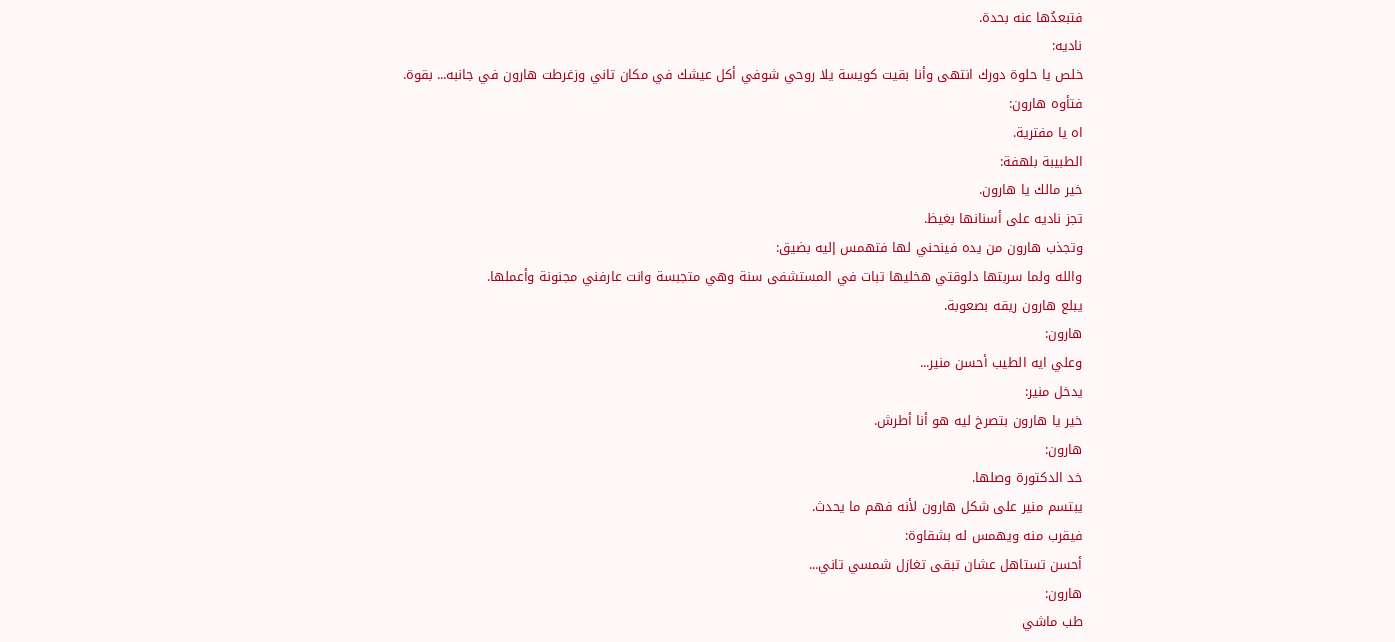فتبعدُها عنه بحدة.
ناديه:
خلص يا حلوة دورك انتهى وأنا بقيت كويسة يلا روحي شوفي أكل عيشك في مكان تاني وزغرطت هارون في جانبه... بقوة.
فتأوه هارون:
اه يا مفترية.
الطبيبة بلهفة:
خير مالك يا هارون.
تجز ناديه على أسنانها بغيظ.
وتجذب هارون من يده فينحني لها فتهمس إليه بضيق:
والله ولما سربتها دلوقتي هخليها تبات في المستشفى سنة وهي متجبسة وانت عارفني مجنونة وأعملها.
يبلع هارون ريقه بصعوبة.
هارون:
وعلي ايه الطيب أحسن منير...
يدخل منير:
خير يا هارون بتصرخ ليه هو أنا أطرش.
هارون:
خد الدكتورة وصلها.
يبتسم منير على شكل هارون لأنه فهم ما يحدث.
فيقرب منه ويهمس له بشقاوة:
أحسن تستاهل عشان تبقى تغازل شمسي تاني...
هارون:
طب ماشي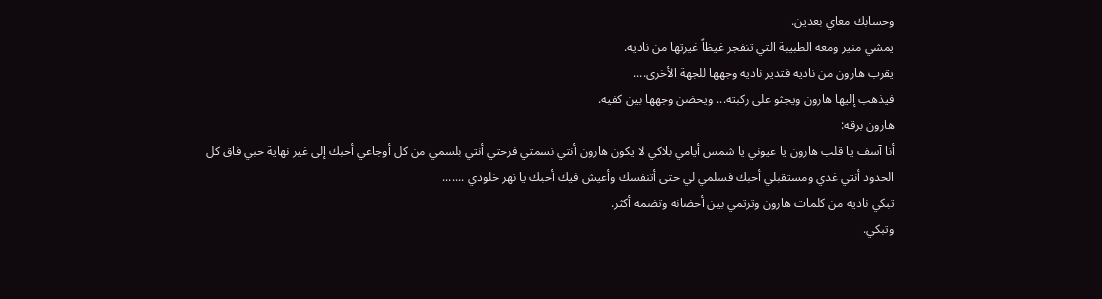وحسابك معاي بعدين.
يمشي منير ومعه الطبيبة التي تنفجر غيظاً غيرتها من ناديه.
يقرب هارون من ناديه فتدير ناديه وجهها للجهة الأخرى....
فيذهب إليها هارون ويجثو على ركبته... ويحضن وجهها بين كفيه.
هارون برقه:
أنا آسف يا قلب هارون يا عيوني يا شمس أيامي بلاكي لا يكون هارون أنتي نسمتي فرحتي أنتي بلسمي من كل أوجاعي أحبك إلى غير نهاية حبي فاق كل الحدود أنتي غدي ومستقبلي أحبك فسلمي لي حتى أتنفسك وأعيش فيك أحبك يا نهر خلودي .......
تبكي ناديه من كلمات هارون وترتمي بين أحضانه وتضمه أكثر.
وتبكي.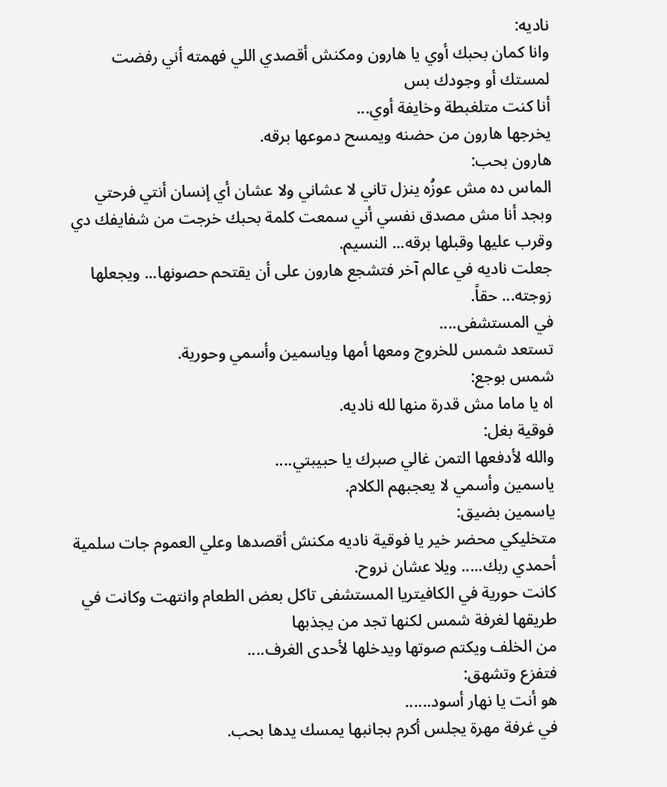ناديه:
وانا كمان بحبك أوي يا هارون ومكنش أقصدي اللي فهمته أني رفضت لمستك أو وجودك بس
أنا كنت متلغبطة وخايفة أوي...
يخرجها هارون من حضنه ويمسح دموعها برقه.
هارون بحب:
الماس ده مش عوزُه ينزل تاني لا عشاني ولا عشان أي إنسان أنتي فرحتي وبجد أنا مش مصدق نفسي أني سمعت كلمة بحبك خرجت من شفايفك دي وقرب عليها وقبلها برقه... النسيم.
جعلت ناديه في عالم آخر فتشجع هارون على أن يقتحم حصونها... ويجعلها زوجته... حقاً.
في المستشفى....
تستعد شمس للخروج ومعها أمها وياسمين وأسمي وحورية.
شمس بوجع:
اه يا ماما مش قدرة منها لله ناديه.
فوقية بغل:
والله لأدفعها التمن غالي صبرك يا حبيبتي....
ياسمين وأسمي لا يعجبهم الكلام.
ياسمين بضيق:
متخليكي محضر خير يا فوقية ناديه مكنش أقصدها وعلي العموم جات سلمية أحمدي ربك..... ويلا عشان نروح.
كانت حورية في الكافيتريا المستشفى تاكل بعض الطعام وانتهت وكانت في طريقها لغرفة شمس لكنها تجد من يجذبها
من الخلف ويكتم صوتها ويدخلها لأحدى الغرف....
فتفزع وتشهق:
هو أنت يا نهار أسود......
في غرفة مهرة يجلس أكرم بجانبها يمسك يدها بحب.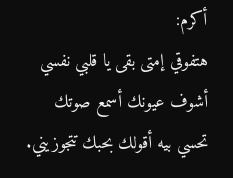أكرم:
هتفوقي إمتى بقى يا قلبي نفسي أشوف عيونك أسمع صوتك
تحسي بيه أقولك بحبك تتجوزيني.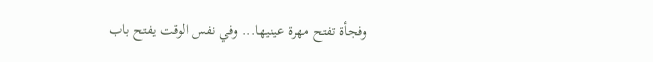وفجأة تفتح مهرة عينيها... وفي نفس الوقت يفتح باب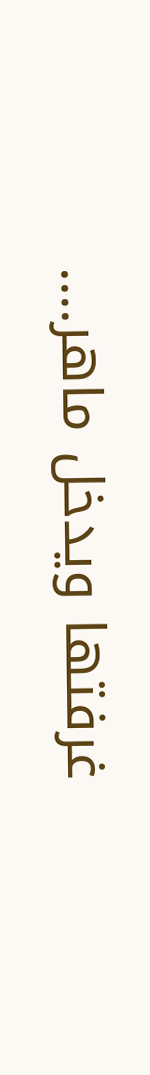غرفتها ويدخل ماهر....